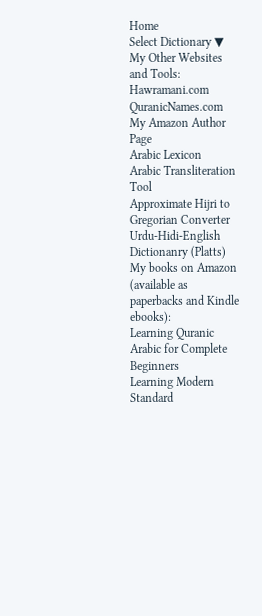Home
Select Dictionary ▼
My Other Websites and Tools:
Hawramani.com
QuranicNames.com
My Amazon Author Page
Arabic Lexicon
Arabic Transliteration Tool
Approximate Hijri to Gregorian Converter
Urdu-Hidi-English Dictionanry (Platts)
My books on Amazon (available as paperbacks and Kindle ebooks):
Learning Quranic Arabic for Complete Beginners
Learning Modern Standard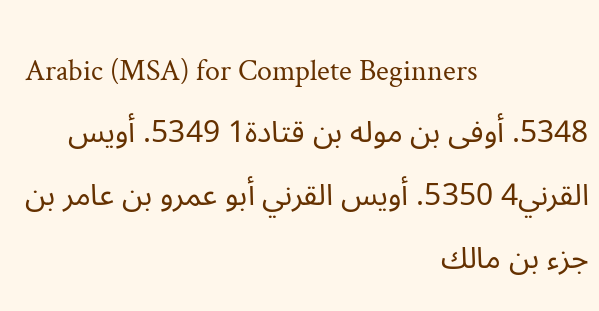Arabic (MSA) for Complete Beginners
5348. أوفى بن موله بن قتادة1 5349. أويس القرني4 5350. أويس القرني أبو عمرو بن عامر بن جزء بن مالك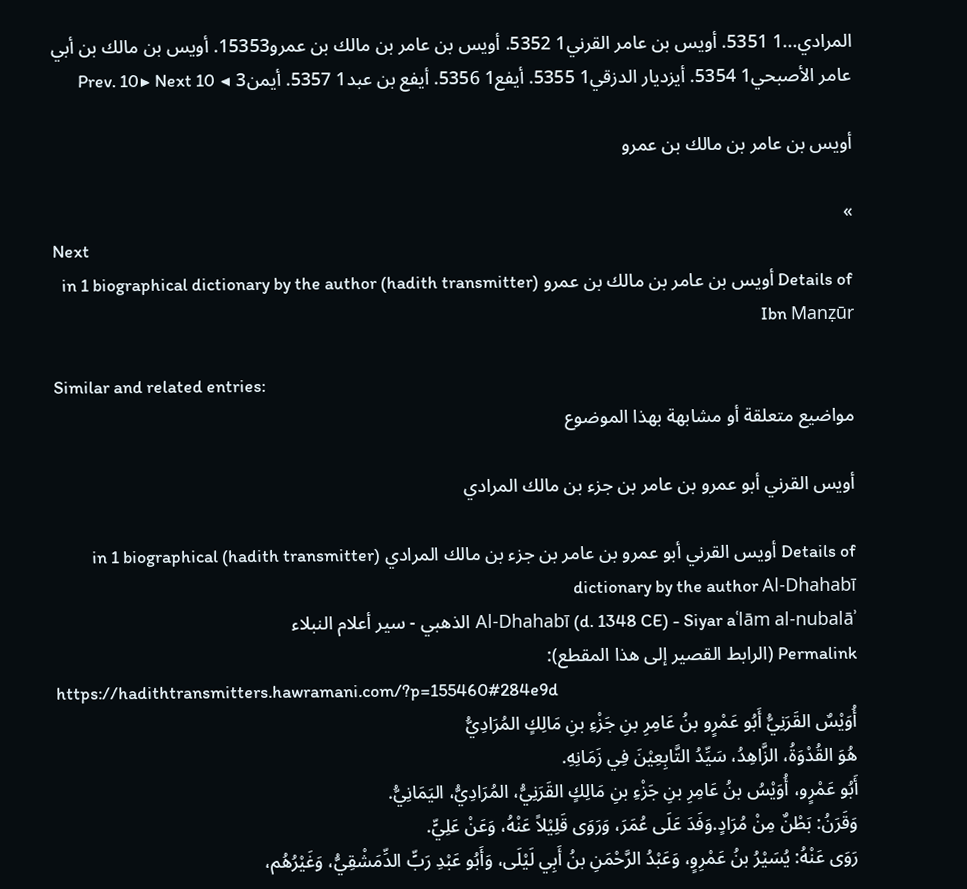المرادي...1 5351. أويس بن عامر القرني1 5352. أويس بن عامر بن مالك بن عمرو15353. أويس بن مالك بن أبي عامر الأصبحي1 5354. أيزديار الدزقي1 5355. أيفع1 5356. أيفع بن عبد1 5357. أيمن3 ◀ Prev. 10▶ Next 10

أويس بن عامر بن مالك بن عمرو

»
Next
Details of أويس بن عامر بن مالك بن عمرو (hadith transmitter) in 1 biographical dictionary by the author Ibn Manẓūr

Similar and related entries:
مواضيع متعلقة أو مشابهة بهذا الموضوع

أويس القرني أبو عمرو بن عامر بن جزء بن مالك المرادي

Details of أويس القرني أبو عمرو بن عامر بن جزء بن مالك المرادي (hadith transmitter) in 1 biographical dictionary by the author Al-Dhahabī
Al-Dhahabī (d. 1348 CE) - Siyar aʿlām al-nubalāʾ الذهبي - سير أعلام النبلاء
Permalink (الرابط القصير إلى هذا المقطع):
https://hadithtransmitters.hawramani.com/?p=155460#284e9d
أُوَيْسٌ القَرَنِيُّ أَبُو عَمْرٍو بنُ عَامِرِ بنِ جَزْءِ بنِ مَالِكٍ المُرَادِيُّ
هُوَ القُدْوَةُ، الزَّاهِدُ، سَيِّدُ التَّابِعِيْنَ فِي زَمَانِهِ.
أَبُو عَمْرٍو، أُوَيْسُ بنُ عَامِرِ بنِ جَزْءِ بنِ مَالِكٍ القَرَنِيُّ، المُرَادِيُّ، اليَمَانِيُّ.
وَقَرَنُ: بَطْنٌ مِنْ مُرَادٍ.وَفَدَ عَلَى عُمَرَ، وَرَوَى قَلِيْلاً عَنْهُ، وَعَنْ عَلِيٍّ.
رَوَى عَنْهُ: يُسَيْرُ بنُ عَمْرِوٍ، وَعَبْدُ الرَّحْمَنِ بنُ أَبِي لَيْلَى، وَأَبُو عَبْدِ رَبٍّ الدِّمَشْقِيُّ، وَغَيْرُهُم،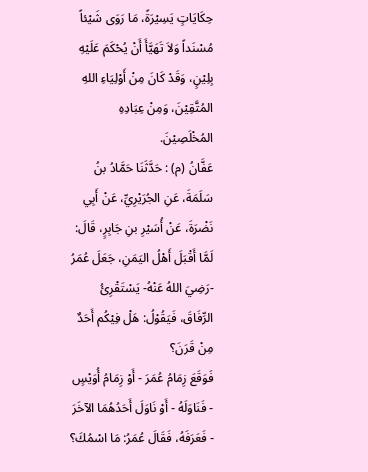حِكَايَاتٍ يَسِيْرَةً، مَا رَوَى شَيْئاً مُسْنَداً وَلاَ تَهَيَّأَ أَنْ يُحْكَمَ عَلَيْهِ بِلِيْنٍ، وَقَدْ كَانَ مِنْ أَوْلِيَاءِ اللهِ المُتَّقِيْنَ، وَمِنْ عِبَادِهِ المُخْلَصِيْنَ.
عَفَّانُ (م) : حَدَّثَنَا حَمَّادُ بنُ سَلَمَةَ، عَنِ الجُرَيْرِيِّ، عَنْ أَبِي نَضْرَةَ، عَنْ أُسَيْرِ بنِ جَابِرٍ، قَالَ:
لَمَّا أَقْبَلَ أَهْلُ اليَمَنِ، جَعَلَ عُمَرُ -رَضِيَ اللهُ عَنْهُ- يَسْتَقْرِئُ الرِّفَاقَ، فَيَقُوْلُ: هَلْ فِيْكُم أَحَدٌ مِنْ قَرَنَ؟
فَوَقَعَ زِمَامُ عُمَرَ - أَوْ زِمَامُ أُوَيْسٍ - فَنَاوَلَهُ - أَوْ نَاوَلَ أَحَدُهُمَا الآخَرَ - فَعَرَفَهُ، فَقَالَ عُمَرُ: مَا اسْمُكَ؟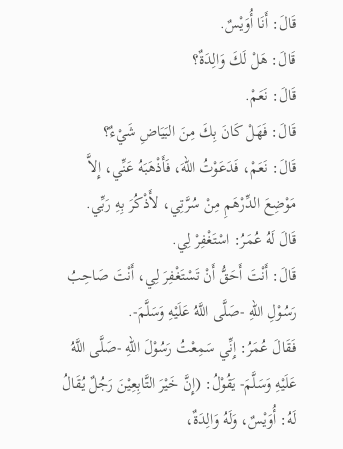قَالَ: أَنَا أُوَيْسٌ.
قَالَ: هَلْ لَكَ وَالِدَةٌ؟
قَالَ: نَعَمْ.
قَالَ: فَهَلْ كَانَ بِكَ مِنَ البَيَاضِ شَيْءٌ؟
قَالَ: نَعَمْ، فَدَعَوْتُ اللهَ، فَأَذْهَبَهُ عَنِّي، إِلاَّ مَوْضِعَ الدِّرْهَمِ مِنْ سُرَّتِي، لأَذْكُرَ بِهِ رَبِّي.
قَالَ لَهُ عُمَرُ: اسْتَغْفِرْ لِي.
قَالَ: أَنْتَ أَحَقُّ أَنْ تَسْتَغْفِرَ لِي، أَنْتَ صَاحِبُ رَسُوْلِ اللهِ -صَلَّى اللَّهُ عَلَيْهِ وَسَلَّمَ-.
فَقَالَ عُمَرُ: إِنِّي سَمِعْتُ رَسُوْلَ اللهِ -صَلَّى اللَّهُ عَلَيْهِ وَسَلَّمَ- يَقُوْلُ: (إِنَّ خَيْرَ التَّابِعِيْنَ رَجُلٌ يُقَالُ لَهُ: أُوَيْسٌ، وَلَهُ وَالِدَةٌ،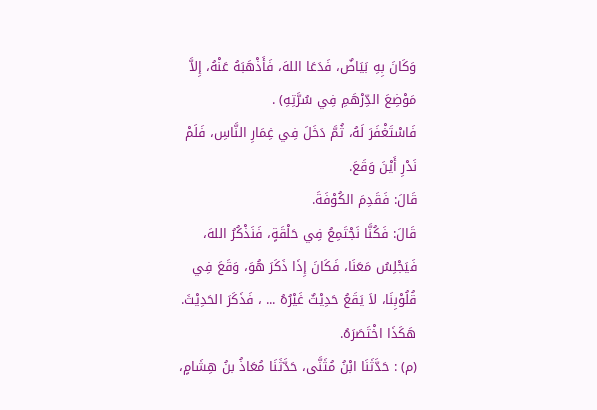وَكَانَ بِهِ بَيَاضٌ، فَدَعَا اللهَ، فَأَذْهَبَهُ عَنْهُ، إِلاَّ مَوْضِعَ الدِّرْهَمِ فِي سُرَّتِهِ) .
فَاسْتَغْفَرَ لَهُ، ثُمَّ دَخَلَ فِي غِمَارِ النَّاسِ، فَلَمْ نَدْرِ أَيْنَ وَقَعَ.
قَالَ: فَقَدِمَ الكُوْفَةَ.
قَالَ: فَكُنَّا نَجْتَمِعُ فِي حَلْقَةٍ، فَنَذْكُرُ اللهَ، فَيَجْلِسُ مَعَنَا، فَكَانَ إِذَا ذَكَرَ هُوَ، وَقَعَ فِي قُلُوْبِنَا، لاَ يَقَعُ حَدِيْثٌ غَيْرُهُ ... ، فَذَكَرَ الحَدِيْثَ.
هَكَذَا اخْتَصَرَهُ.
(م) : حَدَّثَنَا ابْنُ مُثَنَّى، حَدَّثَنَا مُعَاذُ بنُ هِشَامٍ،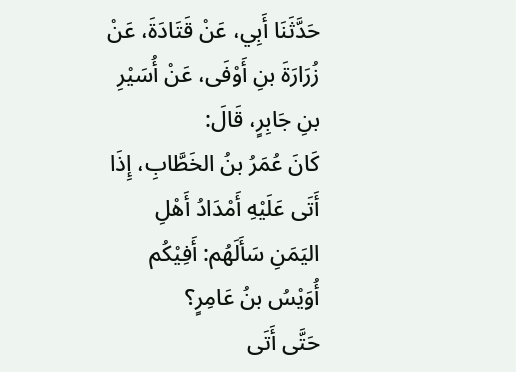حَدَّثَنَا أَبِي، عَنْ قَتَادَةَ، عَنْ زُرَارَةَ بنِ أَوْفَى، عَنْ أُسَيْرِ بنِ جَابِرٍ، قَالَ:
كَانَ عُمَرُ بنُ الخَطَّابِ، إِذَا أَتَى عَلَيْهِ أَمْدَادُ أَهْلِ اليَمَنِ سَأَلَهُم: أَفِيْكُم أُوَيْسُ بنُ عَامِرٍ؟
حَتَّى أَتَى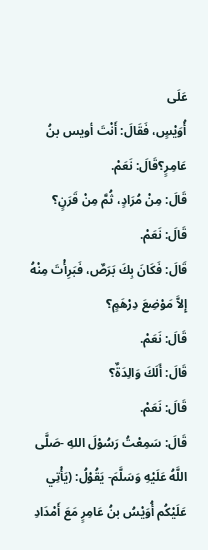عَلَى
أُوَيْسٍ، فَقَالَ: أَنْتَ أويس بنُ عَامِرٍ؟قَالَ: نَعَمْ.
قَالَ: مِنْ مُرَادٍ، ثُمَّ مِنْ قَرَنٍ؟
قَالَ: نَعَمْ.
قَالَ: فَكَانَ بِكَ بَرَصٌ، فَبَرِأْتَ مِنْهُ إِلاَّ مَوْضِعَ دِرْهَمٍ؟
قَالَ: نَعَمْ.
قَالَ: أَلَكَ وَالِدَةٌ؟
قَالَ: نَعَمْ.
قَالَ: سَمِعْتُ رَسُوْلَ اللهِ -صَلَّى اللَّهُ عَلَيْهِ وَسَلَّمَ- يَقُوْلُ: (يَأْتِي عَلَيْكُم أُوَيْسُ بنُ عَامِرٍ مَعَ أَمْدَادِ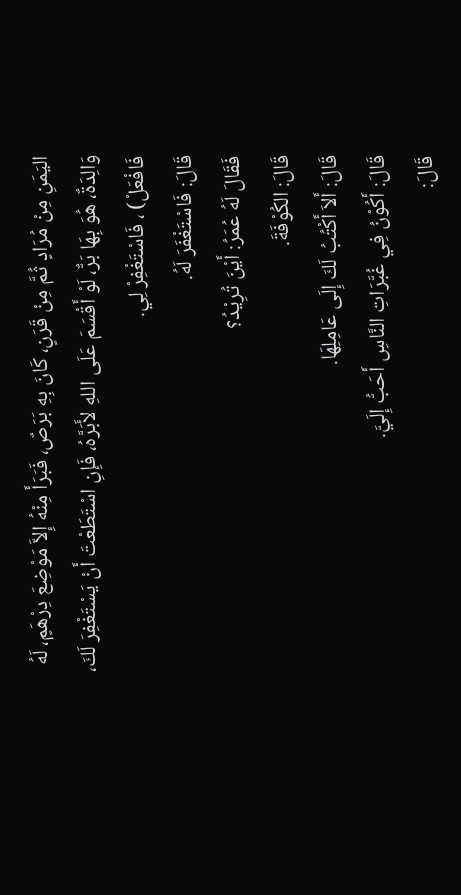اليَمَنِ مِنْ مُرَادٍ ثُمَّ مِنْ قَرَنٍ، كَانَ بِهِ بَرَصٌ، فَبَرَأَ مِنْهُ إِلاَّ مَوْضِعَ دِرْهَمٍ، لَهُ وَالِدَةٌ، هُوَ بِهَا بَرٌّ، لَوْ أَقْسَمَ عَلَى اللهِ لأَبَرَّهُ، فَإِنِ اسْتَطَعْتَ أَنْ يَسْتَغْفِرَ لَكَ، فَافْعَلْ) ، فَاسْتَغْفِرْ لِي.
قَالَ: فَاسْتَغْفَرَ لَهُ.
فَقَالَ لَهُ عُمَرُ: أَيْنَ تُرِيْدُ؟
قَالَ: الكُوْفَةَ.
قَالَ: أَلاَ أَكْتُبُ لَكَ إِلَى عَامِلِهَا.
قَالَ: أَكُوْنُ فِي غُبَّرَاتِ النَّاسِ أَحَبُّ إِلَيَّ.
قَالَ: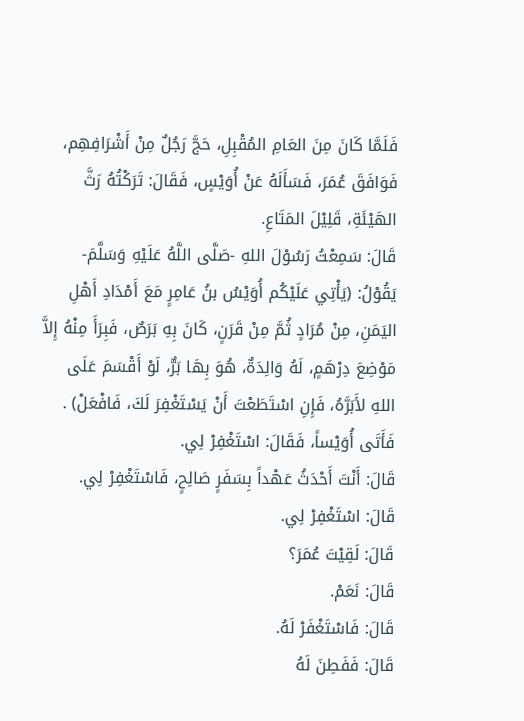فَلَمَّا كَانَ مِنَ العَامِ المُقْبِلِ، حَجَّ رَجُلٌ مِنْ أَشْرَافِهِم، فَوَافَقَ عُمَرَ، فَسَأَلَهُ عَنْ أُوَيْسٍ، فَقَالَ: تَرَكْتُهُ رَثَّ الهَيْئَةِ، قَلِيْلَ المَتَاعِ.
قَالَ: سَمِعْتُ رَسُوْلَ اللهِ -صَلَّى اللَّهُ عَلَيْهِ وَسَلَّمَ- يَقُوْلُ: (يَأْتِي عَلَيْكُم أُوَيْسُ بنُ عَامِرٍ مَعَ أَمْدَادِ أَهْلِ اليَمَنِ، مِنْ مُرَادٍ ثُمَّ مِنْ قَرَنٍ، كَانَ بِهِ بَرَصٌ، فَبِرَأَ مِنْهُ إِلاَّ مَوْضِعَ دِرْهَمٍ، لَهُ وَالِدَةٌ، هُوَ بِهَا بَرٌّ، لَوْ أَقْسَمَ عَلَى اللهِ لأَبَرَّهُ، فَإِنِ اسْتَطَعْتَ أَنْ يَسْتَغْفِرَ لَكَ، فَافْعَلْ) .
فَأَتَى أُوَيْساً، فَقَالَ: اسْتَغْفِرْ لِي.
قَالَ: أَنْتَ أَحْدَثُ عَهْداً بِسَفَرٍ صَالِحٍ، فَاسْتَغْفِرْ لِي.
قَالَ: اسْتَغْفِرْ لِي.
قَالَ: لَقِيْتَ عُمَرَ؟
قَالَ: نَعَمْ.
قَالَ: فَاسْتَغْفَرْ لَهُ.
قَالَ: فَفَطِنَ لَهُ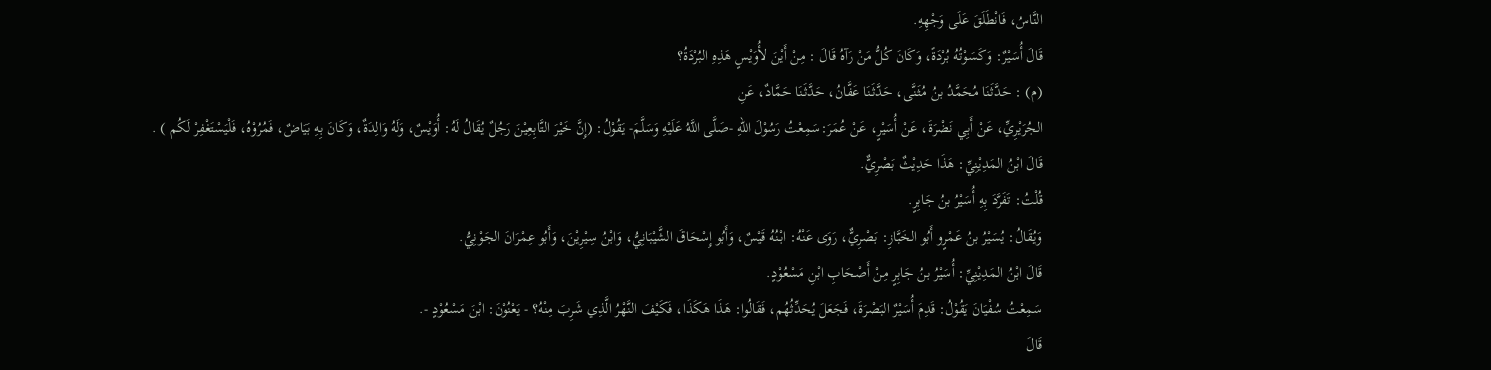النَّاسُ، فَانْطَلَقَ عَلَى وَجْهِهِ.
قَالَ أُسَيْرٌ: وَكَسَوْتُهُ بُرْدَةً، وَكَانَ كُلُّ مَنْ رَآهُ قَالَ : مِنْ أَيْنَ لأُوَيْسٍ هَذِهِ البُرْدَةُ؟
(م) : حَدَّثَنَا مُحَمَّدُ بنُ مُثَنَّى، حَدَّثَنَا عَفَّانُ، حَدَّثَنَا حَمَّادٌ، عَنِ
الجُرَيْرِيِّ، عَنْ أَبِي نَضْرَةَ، عَنْ أُسَيْرٍ، عَنْ عُمَرَ:سَمِعْتُ رَسُوْلَ اللهِ -صَلَّى اللَّهُ عَلَيْهِ وَسَلَّمَ- يَقُوْلُ: (إِنَّ خَيْرَ التَّابِعِيْنَ رَجُلٌ يُقَالُ لَهُ: أُوَيْسٌ، وَلَهُ وَالِدَةٌ، وَكَانَ بِهِ بَيَاضٌ، فَمُرُوْهُ، فَلْيَسْتَغْفِرْ لَكُم ) .
قَالَ ابْنُ المَدِيْنِيِّ: هَذَا حَدِيْثٌ بَصْرِيٌّ.
قُلْتُ: تَفَرَّدَ بِهِ أُسَيْرُ بنُ جَابِرٍ.
وَيُقَالُ: يُسَيْرُ بنُ عَمْرٍو أَبُو الخَبَّازِ: بَصْرِيٌّ، رَوَى عَنْهُ: ابْنُهُ قَيْسٌ، وَأَبُو إِسْحَاقَ الشَّيْبَانِيُّ، وَابْنُ سِيْرِيْنَ، وَأَبُو عِمْرَانَ الجَوْنِيُّ.
قَالَ ابْنُ المَدِيْنِيِّ: أُسَيْرُ بنُ جَابِرٍ مِنْ أَصْحَابِ ابْنِ مَسْعُوْدٍ.
سَمِعْتُ سُفْيَانَ يَقُوْلُ: قَدِمَ أُسَيْرٌ البَصْرَةَ، فَجَعَلَ يُحَدِّثُهُم، فَقَالُوا: هَذَا هَكَذَا، فَكَيْفَ النَّهْرُ الَّذِي شَرِبَ مِنْهُ؟ - يَعْنُوْنَ: ابْنَ مَسْعُوْدٍ -.
قَالَ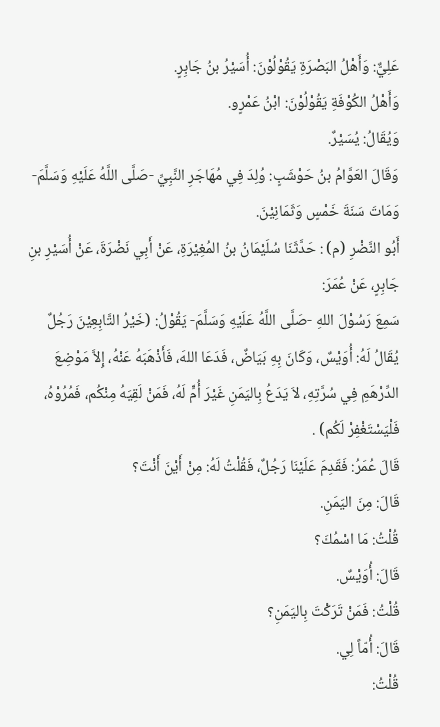عَلِيٌّ: وَأَهْلُ البَصْرَةِ يَقُوْلُوْنَ: أُسَيْرُ بنُ جَابِرٍ.
وَأَهْلُ الكُوْفَةِ يَقُوْلُوْنَ: ابْنُ عَمْرٍو.
وَيُقَالُ: يُسَيْرٌ.
وَقَالَ العَوَّامُ بنُ حَوْشَبٍ: وُلِدَ فِي مُهَاجَرِ النَّبِيِّ -صَلَّى اللَّهُ عَلَيْهِ وَسَلَّمَ- وَمَاتَ سَنَةَ خَمْسٍ وَثَمَانِيْنَ.
أَبُو النَّضْرِ (م) : حَدَّثَنَا سُلَيْمَانُ بنُ المُغِيْرَةِ، عَنْ أَبِي نَضْرَةَ، عَنْ أُسَيْرِ بنِ جَابِرٍ، عَنْ عُمَرَ:
سَمِعَ رَسُوْلَ اللهِ -صَلَّى اللَّهُ عَلَيْهِ وَسَلَّمَ- يَقُوْلُ: (خَيْرُ التَّابِعِيْنَ رَجُلٌ يُقَالُ لَهُ: أُوَيْسٌ، وَكَانَ بِهِ بَيَاضٌ، فَدَعَا اللهَ، فَأَذْهَبَهُ عَنْهُ، إِلاَّ مَوْضِعَ الدِّرْهَمِ فِي سُرَّتِهِ، لاَ يَدَعُ بِاليَمَنِ غَيْرَ أُمٍّ لَهُ، فَمَنْ لَقِيَهُ مِنْكُم، فَمُرُوْهُ، فَلْيَسْتَغْفِرْ لَكُم) .
قَالَ عُمَرُ: فَقَدِمَ عَلَيْنَا رَجُلٌ، فَقُلْتُ لَهُ: مِنْ أَيْنَ أَنْتَ؟
قَالَ: مِنَ اليَمَنِ.
قُلْتُ: مَا اسْمُكَ؟
قَالَ: أُوَيْسٌ.
قُلْتُ: فَمَنْ تَرَكْتَ بِاليَمَنِ؟
قَالَ: أُمّاً لِي.
قُلْتُ: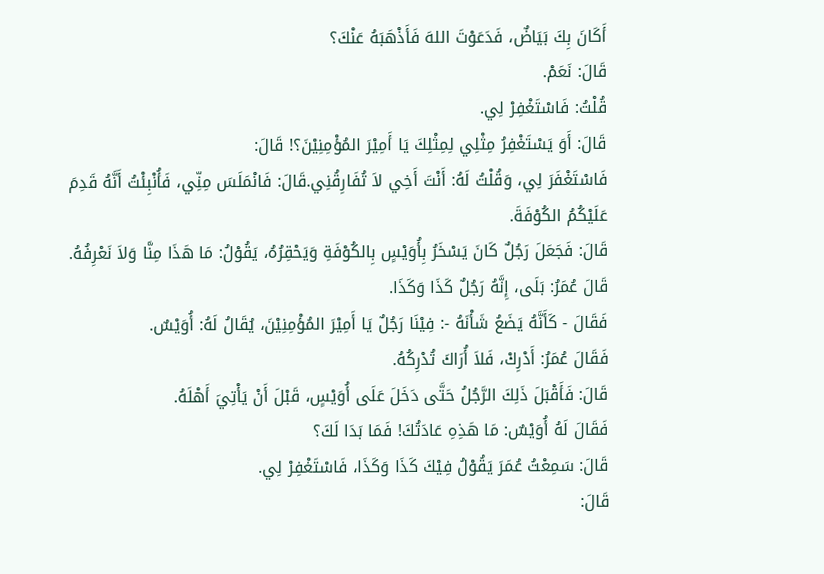أَكَانَ بِكَ بَيَاضٌ، فَدَعَوْتَ اللهَ فَأَذْهَبَهُ عَنْكَ؟
قَالَ: نَعَمْ.
قُلْتُ: فَاسْتَغْفِرْ لِي.
قَالَ: أَوَ يَسْتَغْفِرُ مِثْلِي لِمِثْلِكَ يَا أَمِيْرَ المُؤْمِنِيْنَ؟! قَالَ:
فَاسْتَغْفَرَ لِي، وَقُلْتُ لَهُ: أَنْتَ أَخِي لاَ تُفَارِقُنِي.قَالَ: فَانْمَلَسَ مِنِّي، فَأُنْبِئْتُ أَنَّهُ قَدِمَ عَلَيْكُمُ الكُوْفَةَ.
قَالَ: فَجَعَلَ رَجُلٌ كَانَ يَسْخَرُ بِأُوَيْسٍ بِالكُوْفَةِ وَيَحْقِرُهُ، يَقُوْلُ: مَا هَذَا مِنَّا وَلاَ نَعْرِفُهُ.
قَالَ عُمَرُ: بَلَى، إِنَّهُ رَجُلٌ كَذَا وَكَذَا.
فَقَالَ - كَأَنَّهُ يَضَعُ شَأْنَهُ -: فِيْنَا رَجُلٌ يَا أَمِيْرَ المُؤْمِنِيْنَ، يُقَالُ لَهُ: أُوَيْسٌ.
فَقَالَ عُمَرُ: أَدْرِكْ، فَلاَ أُرَاكَ تُدْرِكُهُ.
قَالَ: فَأَقْبَلَ ذَلِكَ الرَّجُلُ حَتَّى دَخَلَ عَلَى أُوَيْسٍ، قَبْلَ أَنْ يَأْتِيَ أَهْلَهُ.
فَقَالَ لَهُ أُوَيْسٌ: مَا هَذِهِ عَادَتُكَ! فَمَا بَدَا لَكَ؟
قَالَ: سَمِعْتُ عُمَرَ يَقُوْلُ فِيْكَ كَذَا وَكَذَا، فَاسْتَغْفِرْ لِي.
قَالَ: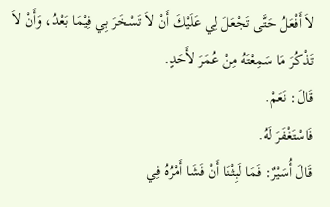لاَ أَفْعَلُ حَتَّى تَجْعَلَ لِي عَلَيْكَ أَنْ لاَ تَسْخَرَ بِي فِيْمَا بَعْدُ، وَأَنْ لاَ تَذْكُرَ مَا سَمِعْتَهُ مِنْ عُمَرَ لأَحَدٍ.
قَالَ: نَعَمْ.
فَاسْتَغْفَرَ لَهُ.
قَالَ أُسَيْرٌ: فَمَا لَبِثْنَا أَنْ فَشَا أَمْرُهُ فِي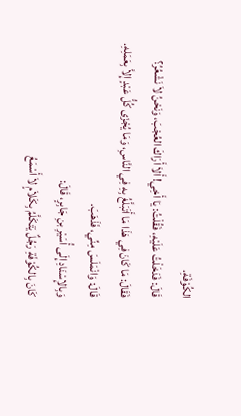الكُوْفَةِ.
قَالَ: فَدَخَلْتُ عَلَيْهِ، فَقُلْتُ: يَا أَخِي! أَلاَ أَرَاكَ العُجْبَ، وَنَحْنُ لاَ نَشْعُرُ؟
فَقَالَ: مَا كَانَ فِي هَذَا مَا أَتَبَلَّغُ بِهِ فِي النَّاسِ، وَمَا يُجْزَى كُلُّ عَبْدٍ إِلاَّ بِعَمَلِهِ.
قَالَ: وَانْمَلَسَ مِنِّي، فَذَهَبَ.
وَبِالإِسْنَادِ إِلَى أُسَيْرِ بنِ جَابِرٍ، قَالَ:
كَانَ بِالكُوْفَةِ رَجُلٌ يَتَكَلَّمُ بِكَلاَمٍ لاَ أَسْمَعُ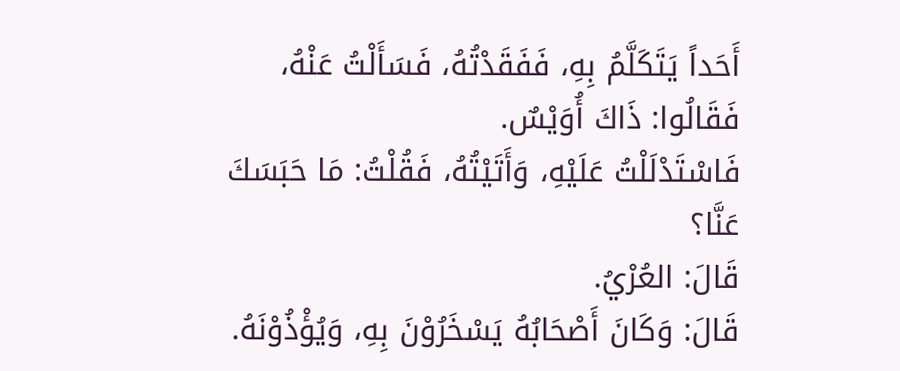أَحَداً يَتَكَلَّمُ بِهِ، فَفَقَدْتُهُ، فَسَأَلْتُ عَنْهُ، فَقَالُوا: ذَاكَ أُوَيْسٌ.
فَاسْتَدْلَلْتُ عَلَيْهِ، وَأَتَيْتُهُ، فَقُلْتُ: مَا حَبَسَكَ عَنَّا؟
قَالَ: العُرْيُ.
قَالَ: وَكَانَ أَصْحَابُهُ يَسْخَرُوْنَ بِهِ، وَيُؤْذُوْنَهُ.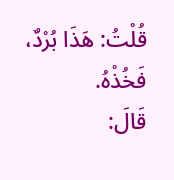قُلْتُ: هَذَا بُرْدٌ، فَخُذْهُ.
قَالَ: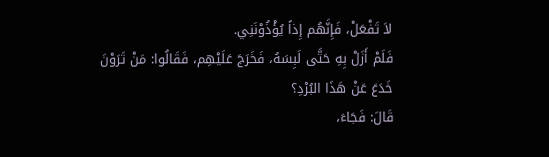لاَ تَفْعَلْ، فَإِنَّهُم إِذاً يُؤْذُوْنَنِي.
فَلَمْ أَزَلْ بِهِ حَتَّى لَبِسَهُ، فَخَرَجَ عَلَيْهِم، فَقَالُوا: مَنْ تَرَوْنَ خَدَعَ عَنْ هَذَا البُرْدِ؟
قَالَ: فَجَاءَ،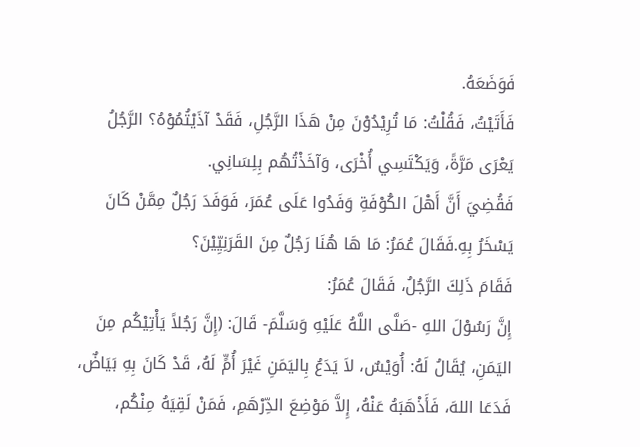فَوَضَعَهُ.
فَأَتَيْتُ، فَقُلْتُ: مَا تُرِيْدُوْنَ مِنْ هَذَا الرَّجُلِ، فَقَدْ آذَيْتُمُوْهُ؟ الرَّجُلُ يَعْرَى مَرَّةً، وَيَكْتَسِي أُخْرَى، وَآخَذْتُهُم بِلِسَانِي.
فَقُضِيَ أَنَّ أَهْلَ الكُوْفَةِ وَفَدُوا عَلَى عُمَرَ، فَوَفَدَ رَجُلٌ مِمَّنْ كَانَ يَسْخَرُ بِهِ.فَقَالَ عُمَرُ: مَا هَا هُنَا رَجُلٌ مِنَ القَرَنِيِّيْنَ؟
فَقَامَ ذَلِكَ الرَّجُلُ، فَقَالَ عُمَرُ:
إِنَّ رَسُوْلَ اللهِ -صَلَّى اللَّهُ عَلَيْهِ وَسَلَّمَ- قَالَ: (إِنَّ رَجُلاً يَأْتِيْكُم مِنَ اليَمَنِ، يُقَالُ لَهُ: أُوَيْسٌ، لاَ يَدَعُ بِاليَمَنِ غَيْرَ أُمٍّ لَهُ، قَدْ كَانَ بِهِ بَيَاضٌ، فَدَعَا اللهَ، فَأَذْهَبَهُ عَنْهُ، إِلاَّ مَوْضِعَ الدِّرْهَمِ، فَمَنْ لَقِيَهُ مِنْكُم،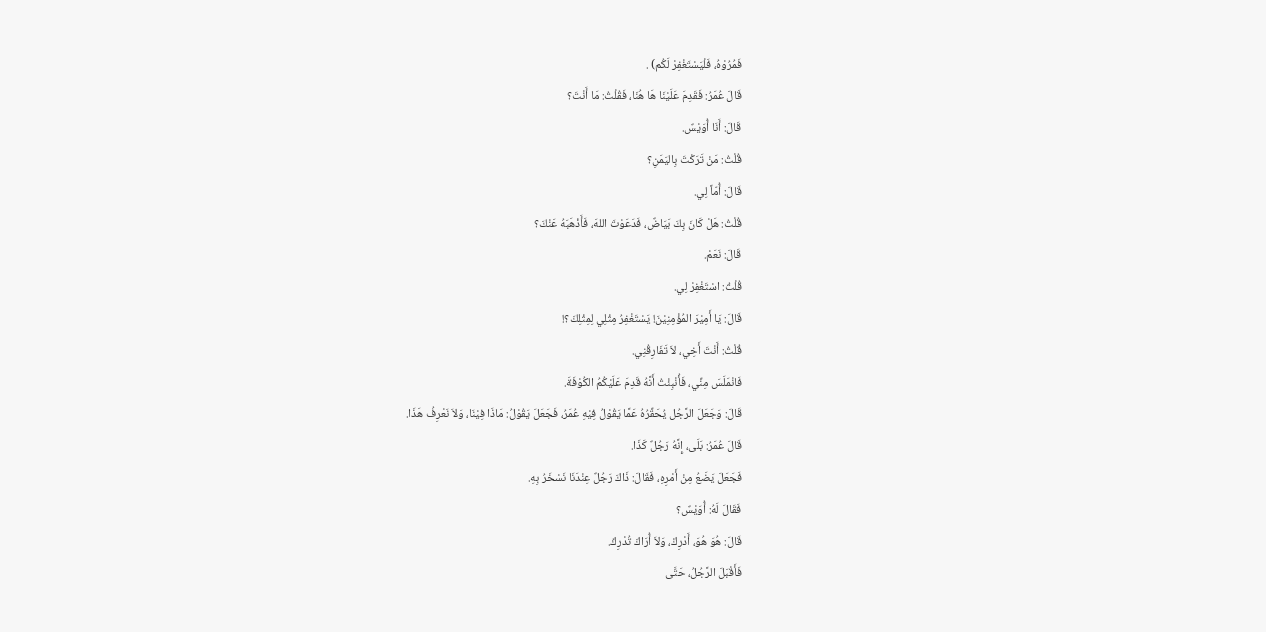فَمُرُوْهُ، فَلْيَسْتَغْفِرْ لَكُم) .
قَالَ عُمَرُ: فَقَدِمَ عَلَيْنَا هَا هُنَا، فَقُلْتُ: مَا أَنْتَ؟
قَالَ: أَنَا أُوَيْسٌ.
قُلْتُ: مَنْ تَرَكْتَ بِاليَمَنِ؟
قَالَ: أُمّاً لِي.
قُلْتُ: هَلْ كَانَ بِكَ بَيَاضٌ، فَدَعَوْتَ اللهَ، فَأَذْهَبَهُ عَنْكَ؟
قَالَ: نَعَمْ.
قُلْتُ: اسْتَغْفِرْ لِي.
قَالَ: يَا أَمِيْرَ المُؤْمِنِيْنَ! يَسْتَغْفِرُ مِثْلِي لِمِثْلِكَ؟!
قُلْتُ: أَنْتَ أَخِي، لاَ تَفَارِقُنِي.
فَانْمَلَسَ مِنِّي، فَأُنْبِئْتُ أَنَّهُ قَدِمَ عَلَيْكُمُ الكُوْفَةَ.
قَالَ: وَجَعَلَ الرَّجُل يُحَقِّرُهُ عَمَّا يَقُوْلُ فِيْهِ عُمَرُ، فَجَعَلَ يَقُوْلُ: مَاذَا فِيْنَا، وَلاَ نَعْرِفُ هَذَا.
قَالَ عُمَرُ: بَلَى، إِنَّهُ رَجُلٌ كَذَا.
فَجَعَلَ يَضَعُ مِنْ أَمْرِهِ، فَقَالَ: ذَاكَ رَجُلٌ عِنْدَنَا نَسْخَرُ بِهِ.
فَقَالَ لَهُ: أُوَيْسٌ؟
قَالَ: هُوَ هُوَ، أَدْرِكْ، وَلاَ أُرَاكَ تُدْرِكُ.
فَأَقْبَلَ الرَّجُلُ، حَتَّى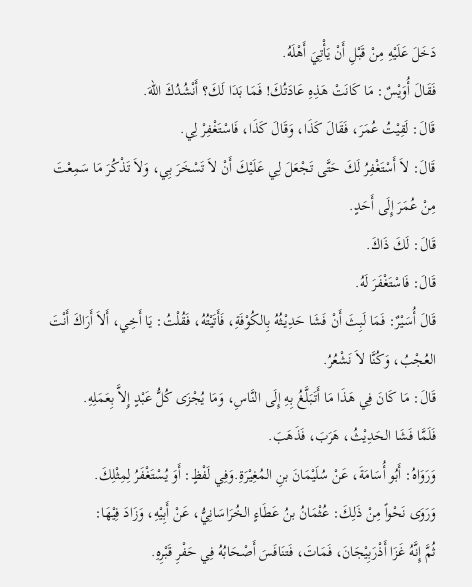دَخَلَ عَلَيْهِ مِنْ قَبْلِ أَنْ يَأْتِيَ أَهْلَهُ.
فَقَالَ أُوَيْسٌ: مَا كَانَتْ هَذِهِ عَادَتُكَ! فَمَا بَدَا لَكَ؟ أَنْشُدُكَ اللهَ.
قَالَ: لَقِيْتُ عُمَرَ، فَقَالَ كَذَا، وَقَالَ كَذَا، فَاسْتَغْفِرْ لِي.
قَالَ: لاَ أَسْتَغْفِرُ لَكَ حَتَّى تَجْعَلَ لِي عَلَيْكَ أَنْ لاَ تَسْخَرَ بِي، وَلاَ تَذْكُرَ مَا سَمِعْتَ مِنْ عُمَرَ إِلَى أَحَدٍ.
قَالَ: لَكَ ذَاكَ.
قَالَ: فَاسْتَغْفَرَ لَهُ.
قَالَ أُسَيْرٌ: فَمَا لَبِثَ أَنْ فَشَا حَدِيْثُهُ بِالكُوْفَةِ، فَأَتَيْتُهُ، فَقُلْتُ: يَا أَخِي، أَلاَ أَرَاكَ أَنْتَ العُجْبُ، وَكُنَّا لاَ نَشْعُرُ.
قَالَ: مَا كَانَ فِي هَذَا مَا أَتَبَلَّغُ بِهِ إِلَى النَّاسِ، وَمَا يُجْزَى كُلُّ عَبْدٍ إِلاَّ بِعَمَلِهِ.
فَلَمَّا فَشَا الحَدِيْثُ، هَرَبَ، فَذَهَبَ.
وَرَوَاهُ: أَبُو أُسَامَةَ، عَنْ سُلَيْمَانَ بنِ المُغِيْرَةِ.وَفِي لَفْظٍ: أَوَ يُسْتَغْفَرُ لِمِثْلِكَ.
وَرَوَى نَحْواً مِنْ ذَلِكَ: عُثْمَانُ بنُ عَطَاءٍ الخُرَاسَانِيُّ، عَنْ أَبِيْهِ، وَزَادَ فِيْهَا:
ثُمَّ إِنَّهُ غَزَا أَذْرَبِيْجَانَ، فَمَاتَ، فَتنَافَسَ أَصْحَابُهُ فِي حَفْرِ قَبْرِهِ.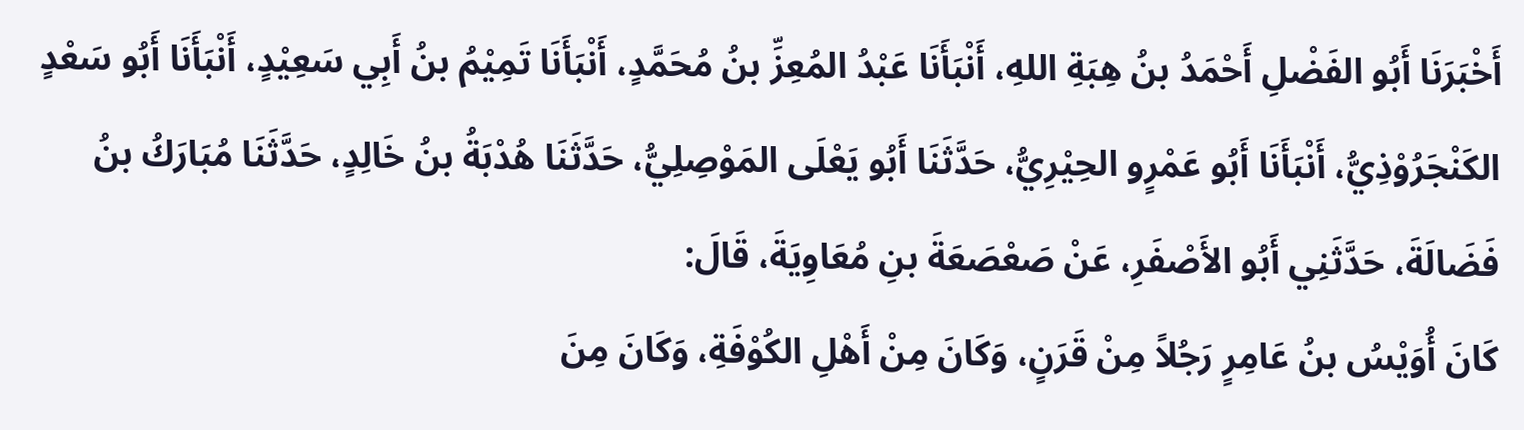أَخْبَرَنَا أَبُو الفَضْلِ أَحْمَدُ بنُ هِبَةِ اللهِ، أَنْبَأَنَا عَبْدُ المُعِزِّ بنُ مُحَمَّدٍ، أَنْبَأَنَا تَمِيْمُ بنُ أَبِي سَعِيْدٍ، أَنْبَأَنَا أَبُو سَعْدٍ الكَنْجَرُوْذِيُّ، أَنْبَأَنَا أَبُو عَمْرٍو الحِيْرِيُّ، حَدَّثَنَا أَبُو يَعْلَى المَوْصِلِيُّ، حَدَّثَنَا هُدْبَةُ بنُ خَالِدٍ، حَدَّثَنَا مُبَارَكُ بنُ فَضَالَةَ، حَدَّثَنِي أَبُو الأَصْفَرِ، عَنْ صَعْصَعَةَ بنِ مُعَاوِيَةَ، قَالَ:
كَانَ أُوَيْسُ بنُ عَامِرٍ رَجُلاً مِنْ قَرَنٍ، وَكَانَ مِنْ أَهْلِ الكُوْفَةِ، وَكَانَ مِنَ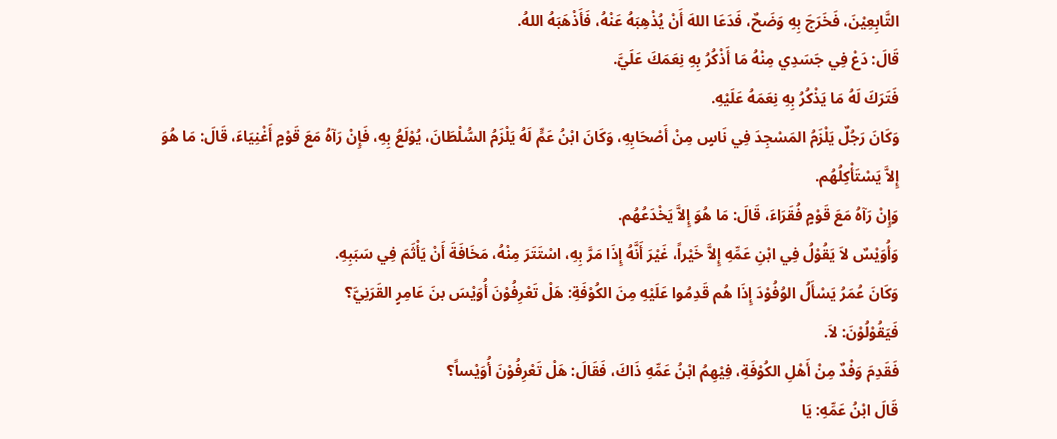التَّابِعِيْنَ، فَخَرَجَ بِهِ وَضَحٌ، فَدَعَا اللهَ أَنْ يُذْهِبَهُ عَنْهُ، فَأَذْهَبَهُ اللهُ.
قَالَ: دَعْ فِي جَسَدِي مِنْهُ مَا أَذْكُرُ بِهِ نِعَمَكَ عَلَيَّ.
فَتَرَكَ لَهُ مَا يَذْكُرُ بِهِ نِعَمَهُ عَلَيْهِ.
وَكَانَ رَجُلٌ يَلْزَمُ المَسْجِدَ فِي نَاسٍ مِنْ أَصْحَابِهِ، وَكَانَ ابْنُ عَمٍّ لَهُ يَلْزَمُ السُّلْطَانَ، يُوْلَعُ بِهِ، فَإِنْ رَآهُ مَعَ قَوْمٍ أَغْنِيَاءَ، قَالَ: مَا هُوَ إِلاَّ يَسْتَأْكِلُهُم.
وَإِنْ رَآهُ مَعَ قَوْمٍ فُقَرَاءَ، قَالَ: مَا هُوَ إِلاَّ يَخْدَعُهُم.
وَأُوَيْسٌ لاَ يَقُوْلُ فِي ابْنِ عَمِّهِ إِلاَّ خَيْراً، غَيْرَ أَنَّهُ إِذَا مَرَّ بِهِ، اسْتَتَرَ مِنْهُ، مَخَافَةَ أَنْ يَأْثَمَ فِي سَبَبِهِ.
وَكَانَ عُمَرُ يَسْأَلُ الوُفُوْدَ إِذَا هُم قَدِمُوا عَلَيْهِ مِنَ الكُوْفَةِ: هَلْ تَعْرِفُوْنَ أُوَيْسَ بنَ عَامِرٍ القَرَنِيَّ؟
فَيَقُوْلُوْنَ: لاَ.
فَقَدِمَ وَفْدٌ مِنْ أَهْلِ الكُوْفَةِ، فِيْهِمُ ابْنُ عَمِّهِ ذَاكَ، فَقَالَ: هَلْ تَعْرِفُوْنَ أُوَيْساً؟
قَالَ ابْنُ عَمِّهِ: يَا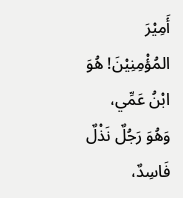أَمِيْرَ المُؤْمِنِيْنَ! هُوَ ابْنُ عَمِّي، وَهُوَ رَجُلٌ نَذْلٌ فَاسِدٌ،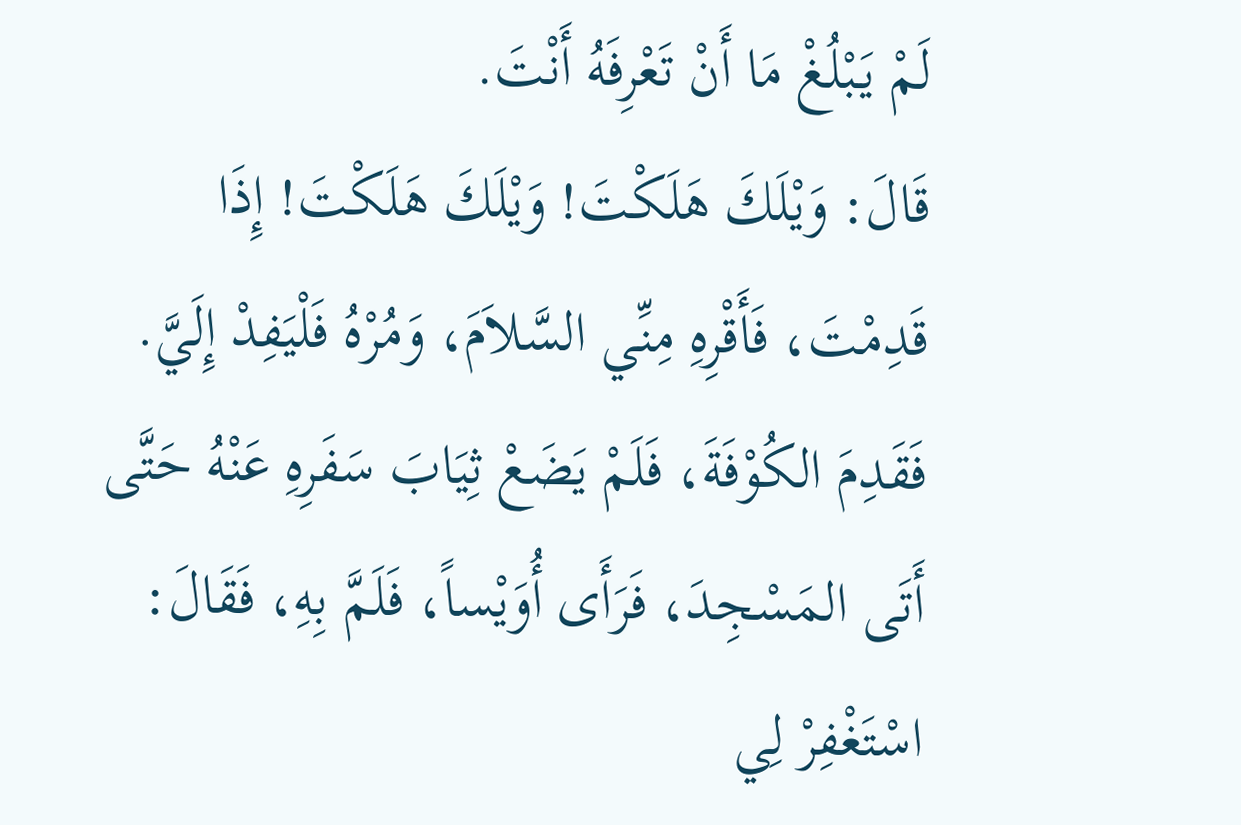لَمْ يَبْلُغْ مَا أَنْ تَعْرِفَهُ أَنْتَ.
قَالَ: وَيْلَكَ هَلَكْتَ! وَيْلَكَ هَلَكْتَ! إِذَا قَدِمْتَ، فَأَقْرِهِ مِنِّي السَّلاَمَ، وَمُرْهُ فَلْيَفِدْ إِلَيَّ.
فَقَدِمَ الكُوْفَةَ، فَلَمْ يَضَعْ ثِيَابَ سَفَرِهِ عَنْهُ حَتَّى أَتَى المَسْجِدَ، فَرَأَى أُوَيْساً، فَلَمَّ بِهِ، فَقَالَ: اسْتَغْفِرْ لِي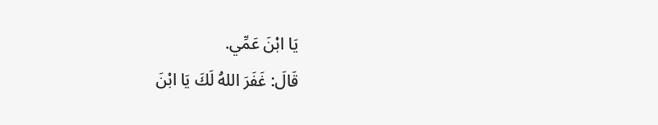يَا ابْنَ عَمِّي.
قَالَ: غَفَرَ اللهُ لَكَ يَا ابْنَ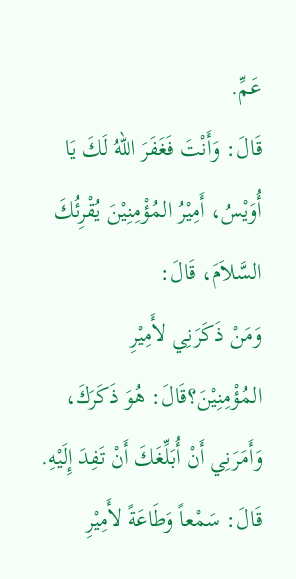عَمِّ.
قَالَ: وَأَنْتَ فَغَفَرَ اللهُ لَكَ يَا أُوَيْسُ، أَمِيْرُ المُؤْمِنِيْنَ يُقْرِئُكَ السَّلاَمَ، قَالَ:
وَمَنْ ذَكَرَنِي لأَمِيْرِ المُؤْمِنِيْنَ؟قَالَ: هُوَ ذَكَرَكَ، وَأَمَرَنِي أَنْ أُبَلِّغَكَ أَنْ تَفِدَ إِلَيْهِ.
قَالَ: سَمْعاً وَطَاعَةً لأَمِيْرِ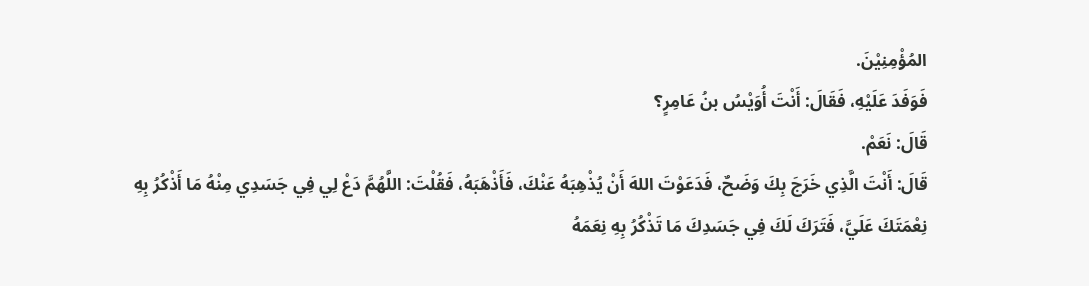المُؤْمِنِيْنَ.
فَوَفَدَ عَلَيْهِ، فَقَالَ: أَنْتَ أُوَيْسُ بنُ عَامِرٍ؟
قَالَ: نَعَمْ.
قَالَ: أَنْتَ الَّذِي خَرَجَ بِكَ وَضَحٌ، فَدَعَوْتَ اللهَ أَنْ يُذْهِبَهُ عَنْكَ، فَأَذْهَبَهُ، فَقُلْتَ: اللَّهُمَّ دَعْ لِي فِي جَسَدِي مِنْهُ مَا أَذْكُرُ بِهِ نِعْمَتَكَ عَلَيَّ، فَتَرَكَ لَكَ فِي جَسَدِكَ مَا تَذْكُرُ بِهِ نِعَمَهُ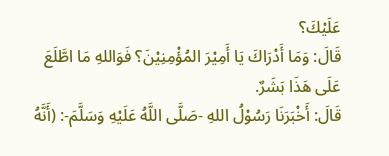عَلَيْكَ؟
قَالَ: وَمَا أَدْرَاكَ يَا أَمِيْرَ المُؤْمِنِيْنَ؟ فَوَاللهِ مَا اطَّلَعَ عَلَى هَذَا بَشَرٌ.
قَالَ: أَخْبَرَنَا رَسُوْلُ اللهِ -صَلَّى اللَّهُ عَلَيْهِ وَسَلَّمَ-: (أَنَّهُ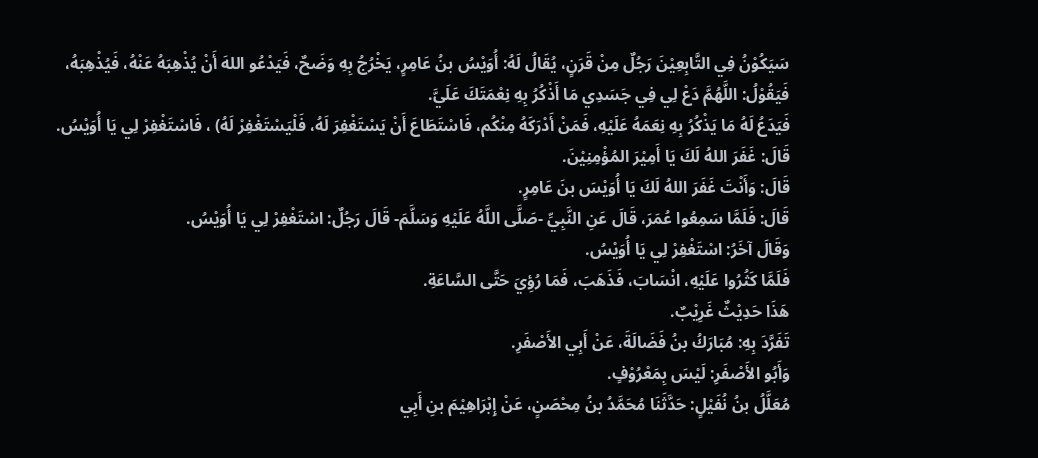سَيَكُوْنُ فِي التَّابِعِيْنَ رَجُلٌ مِنْ قَرَنٍ، يُقَالُ لَهُ: أُوَيْسُ بنُ عَامِرٍ، يَخْرُجُ بِهِ وَضَحٌ، فَيَدْعُو اللهَ أَنْ يُذْهِبَهُ عَنْهُ، فَيُذْهِبَهُ، فَيَقُوْلُ: اللَّهُمَّ دَعْ لِي فِي جَسَدِي مَا أَذْكُرُ بِهِ نِعْمَتَكَ عَلَيَّ.
فَيَدَعُ لَهُ مَا يَذْكُرُ بِهِ نِعَمَهُ عَلَيْهِ، فَمَنْ أَدْرَكَهُ مِنْكُم، فَاسْتَطَاعَ أَنْ يَسْتَغْفِرَ لَهُ، فَلْيَسْتَغْفِرْ لَهُ) ، فَاسْتَغْفِرْ لِي يَا أُوَيْسُ.
قَالَ: غَفَرَ اللهُ لَكَ يَا أَمِيْرَ المُؤْمِنِيْنَ.
قَالَ: وَأَنْتَ غَفَرَ اللهُ لَكَ يَا أُوَيْسَ بنَ عَامِرٍ.
قَالَ: فَلَمَّا سَمِعُوا عُمَرَ، قَالَ عَنِ النَّبِيِّ -صَلَّى اللَّهُ عَلَيْهِ وَسَلَّمَ- قَالَ رَجُلٌ: اسْتَغْفِرْ لِي يَا أُوَيْسُ.
وَقَالَ آخَرُ: اسْتَغْفِرْ لِي يَا أُوَيْسُ.
فَلَمَّا كَثُرُوا عَلَيْهِ، انْسَابَ، فَذَهَبَ، فَمَا رُؤِيَ حَتَّى السَّاعَةِ.
هَذَا حَدِيْثٌ غَرِيْبٌ.
تَفَرَّدَ بِهِ: مُبَارَكُ بنُ فَضَالَةَ، عَنْ أَبِي الأَصْفَرِ.
وَأَبُو الأَصْفَرِ: لَيْسَ بِمَعْرُوْفٍ.
مُعَلَّلُ بنُ نُفَيْلٍ: حَدَّثَنَا مُحَمَّدُ بنُ مِحْصَنٍ، عَنْ إِبْرَاهِيْمَ بنِ أَبِي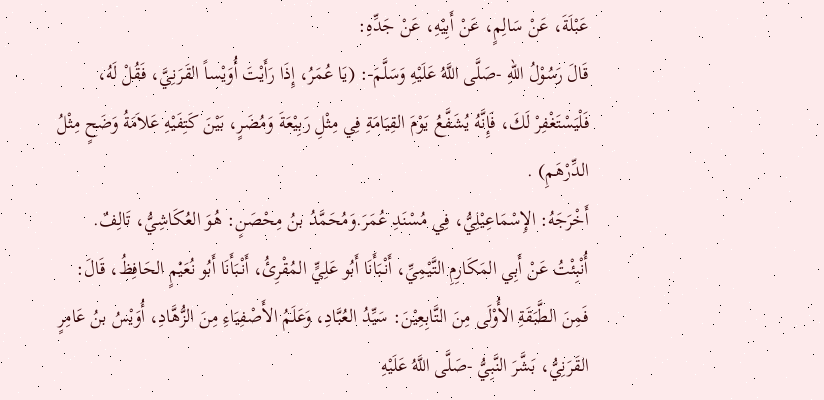عَبْلَةَ، عَنْ سَالِمٍ، عَنْ أَبِيْهِ، عَنْ جَدِّهِ:
قَالَ رَسُوْلُ اللهِ -صَلَّى اللَّهُ عَلَيْهِ وَسَلَّمَ-: (يَا عُمَرُ، إِذَا رَأَيْتَ أُوَيْساً القَرَنِيَّ، فَقُلْ لَهُ، فَلْيَسْتَغْفِرْ لَكَ، فَإِنَّهُ يُشَفَّعُ يَوْمَ القِيَامَةِ فِي مِثْلِ رَبِيْعَةَ وَمُضَرٍ، بَيْنَ كَتِفَيْهِ عَلاَمَةُ وَضَحٍ مِثْلُ الدِّرْهَمِ) .
أَخْرَجَهُ: الإِسْمَاعِيْلِيُّ، فِي مُسْنَدِ عُمَرَ.وَمُحَمَّدُ بنُ مِحْصَنٍ: هُوَ العُكَاشِيُّ، تَالِفٌ.
أُنْبِئْتُ عَنْ أَبِي المَكَارِمِ التَّيْمِيِّ، أَنْبَأَنَا أَبُو عَلِيٍّ المُقْرِئُ، أَنْبَأَنَا أَبُو نُعَيْمٍ الحَافِظُ، قَالَ:
فَمِنَ الطَّبَقَةِ الأُوْلَى مِنَ التَّابِعِيْنَ: سَيِّدُ العُبَّادِ، وَعَلَمُ الأَصْفِيَاءِ مِنَ الزُّهَّادِ، أُوَيْسُ بنُ عَامِرٍ القَرَنِيُّ، بَشَّرَ النَّبِيُّ -صَلَّى اللَّهُ عَلَيْهِ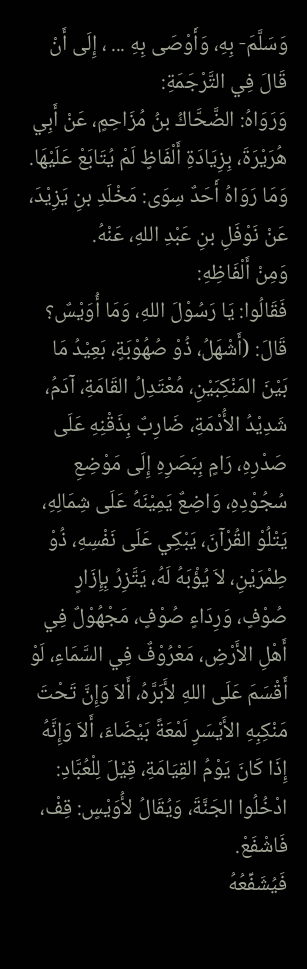وَسَلَّمَ- بِهِ، وَأَوْصَى بِهِ ... ، إِلَى أَنْ قَالَ فِي التَّرْجَمَةِ:
وَرَوَاهُ: الضَّحَّاكُ بنُ مُزَاحِمٍ، عَنْ أَبِي هُرَيْرَةَ، بِزِيَادَةِ أَلْفَاظٍ لَمْ يُتَابَعْ عَلَيْهَا.
وَمَا رَوَاهُ أَحَدٌ سِوَى: مَخْلَدِ بنِ يَزِيْدَ، عَنْ نَوْفَلِ بنِ عَبْدِ اللهِ، عَنْهُ.
وَمِنْ أَلْفَاظِهِ:
فَقَالُوا: يَا رَسُوْلَ اللهِ، وَمَا أُوَيْسٌ؟
قَالَ: (أَشْهَلُ، ذُوْ صُهُوْبَةٍ، بَعِيْدُ مَا بَيْنَ المَنْكِبَيْنِ، مُعْتَدِلُ القَامَةِ، آدَمُ، شَدِيْدُ الأُدْمَةِ، ضَارِبٌ بِذَقْنِهِ عَلَى صَدْرِهِ، رَامٍ بِبَصَرِهِ إِلَى مَوْضِعِ سُجُوْدِهِ، وَاضِعٌ يَمِيْنَهُ عَلَى شِمَالِهِ، يَتْلُوْ القُرْآنَ، يَبْكِي عَلَى نَفْسِهِ، ذُوْ طِمْرَيْنِ، لاَ يُؤْبَهُ لَهُ، يَتَّزِرُ بِإِزَارٍ صُوْفٍ، وَرِدَاءٍ صُوْفٍ، مَجْهُوْلٌ فِي أَهْلِ الأَرْضِ، مَعْرُوْفٌ فِي السَّمَاءِ، لَوْ أَقْسَمَ عَلَى اللهِ لأَبَرَّهُ، أَلاَ وَإِنَّ تَحْتَ مَنْكِبِهِ الأَيْسَرِ لَمْعَةً بَيْضَاءَ، أَلاَ وَإِنَّهُ إِذَا كَانَ يَوْمُ القِيَامَةِ، قِيْلَ لِلْعُبَّادِ: ادْخُلُوا الجَنَّةَ، وَيُقَالُ لأُوَيْسٍ: قِفْ، فَاشْفَعْ.
فَيُشَفِّعُهُ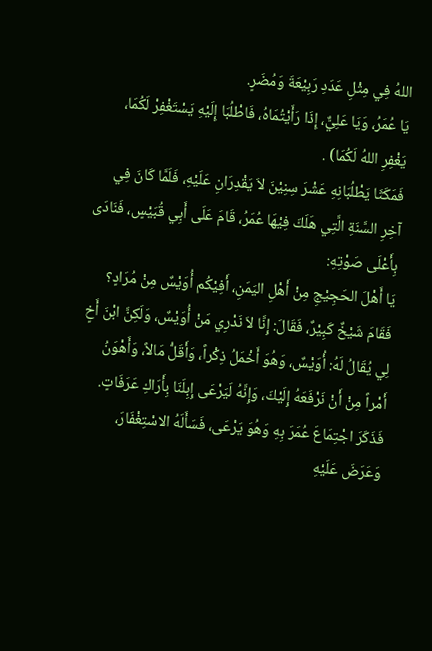اللهُ فِي مِثْلِ عَدَدِ رَبِيْعَةَ وَمُضَرٍ.
يَا عُمَرُ، وَيَا عَلِيٌّ، إِذَا رَأَيْتُمَاهُ، فَاطْلُبَا إِلَيْهِ يَسْتَغْفِرْ لَكُمَا، يَغْفِرِ اللهُ لَكُمَا) .
فَمَكَثَا يَطْلُبَانِهِ عَشْرَ سِنِيْنَ لاَ يَقْدِرَانِ عَلَيْهِ، فَلَمَّا كَانَ فِي آخِرِ السَّنَةِ الَّتِي هَلَكَ فِيْهَا عُمَرُ، قَامَ عَلَى أَبِي قُبَيْسٍ، فَنَادَى بِأَعْلَى صَوْتِهِ:
يَا أَهْلَ الحَجِيْجِ مِنْ أَهْلِ اليَمَنِ، أَفِيْكُم أُوَيْسٌ مِنْ مُرَادٍ؟
فَقَامَ شَيْخٌ كَبِيْرٌ، فَقَالَ: إِنَّا لاَ نَدْرِي مَنْ أُوَيْسٌ، وَلَكِنَّ ابْنَ أَخٍ لِي يُقَالُ لَهُ: أُوَيْسٌ، وَهُوَ أَخْمَلُ ذِكْراً، وَأَقَلُّ مَالاً، وَأَهْوَنُ أَمْراً مِنْ أَنْ نَرْفَعَهُ إِلَيْكَ، وَإِنَّهُ لَيَرْعَى إِبِلَنَا بِأَرَاكِ عَرَفَاتٍ.
فَذَكَرَ اجْتِمَاعَ عُمَرَ بِهِ وَهُوَ يَرْعَى، فَسَأَلَهُ الاسْتِغْفَارَ، وَعَرَضَ عَلَيْهِ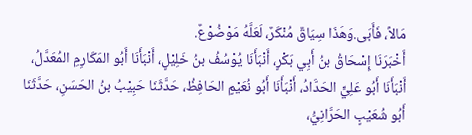مَالاً، فَأَبَى.وَهَذَا سِيَاقٌ مُنْكَرٌ، لَعَلَّهُ مَوْضُوْعٌ.
أَخْبَرَنَا إِسْحَاقُ بنُ أَبِي بَكْرٍ، أَنْبَأَنَا يُوْسُفُ بنُ خَلِيْلٍ، أَنْبَأَنَا أَبُو المَكَارِمِ المُعَدَّلُ، أَنْبَأَنَا أَبُو عَلِيٍّ الحَدَّادُ، أَنْبَأَنَا أَبُو نُعَيْمٍ الحَافِظُ، حَدَّثَنَا حَبِيْبُ بنُ الحَسَنِ، حَدَّثَنَا أَبُو شُعَيْبٍ الحَرَّانِيُّ،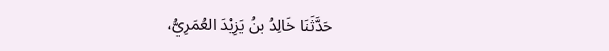حَدَّثَنَا خَالِدُ بنُ يَزِيْدَ العُمَرِيُّ،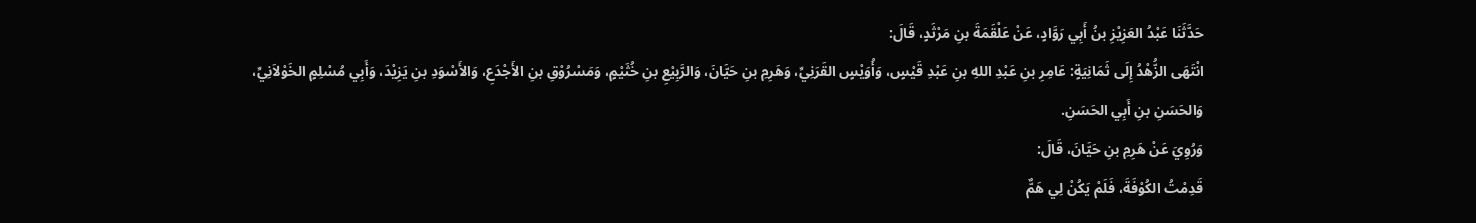حَدَّثَنَا عَبْدُ العَزِيْزِ بنُ أَبِي رَوَّادٍ، عَنْ عَلْقَمَةَ بنِ مَرْثَدٍ، قَالَ:
انْتَهَى الزُّهْدُ إِلَى ثَمَانِيَةٍ: عَامِرِ بنِ عَبْدِ اللهِ بنِ عَبْدِ قَيْسٍ، وَأُوَيْسٍ القَرَنِيِّ، وَهَرِمِ بنِ حَيَّانَ، وَالرَّبِيْعِ بنِ خُثَيْمٍ، وَمَسْرُوْقِ بنِ الأَجْدَعِ، وَالأَسْوَدِ بنِ يَزِيْدَ، وَأَبِي مُسْلِمٍ الخَوْلاَنِيِّ، وَالحَسَنِ بنِ أَبِي الحَسَنِ.
وَرُوِيَ عَنْ هَرِمِ بنِ حَيَّانَ، قَالَ:
قَدِمْتُ الكُوْفَةَ، فَلَمْ يَكُنْ لِي هَمٌّ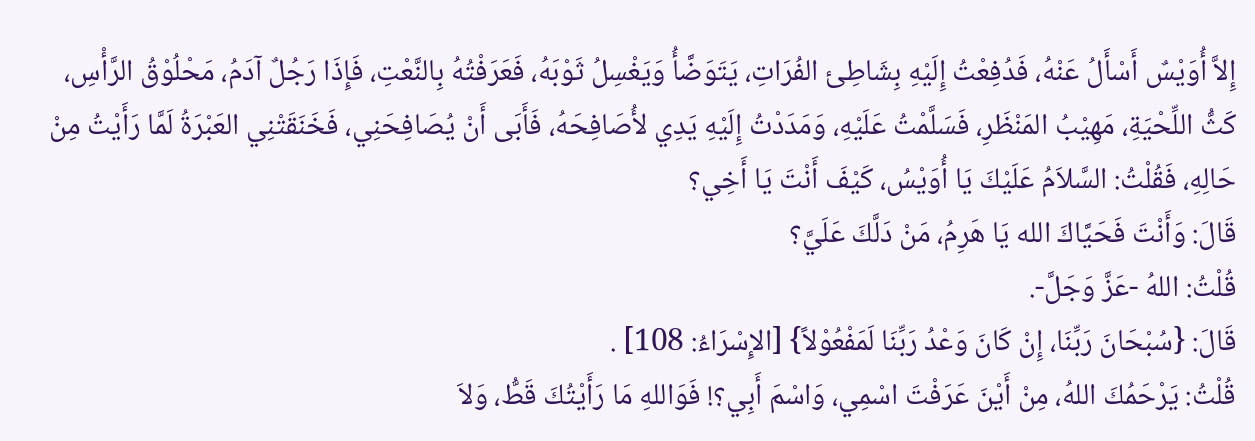إِلاَّ أُوَيْسٌ أَسْأَلُ عَنْهُ، فَدُفِعْتُ إِلَيْهِ بِشَاطِئ الفُرَاتِ، يَتَوَضَّأُ وَيَغْسِلُ ثَوْبَهُ، فَعَرَفْتُهُ بِالنَّعْتِ، فَإِذَا رَجُلٌ آدَمُ، مَحْلُوْقُ الرَّأْسِ، كَثُّ اللِّحْيَةِ، مَهِيْبُ المَنْظَرِ، فَسَلَّمْتُ عَلَيْهِ، وَمَدَدْتُ إِلَيْهِ يَدِي لأُصَافِحَهُ، فَأَبَى أَنْ يُصَافِحَنِي، فَخَنَقَتْنِي العَبْرَةُ لَمَّا رَأَيْتُ مِنْ حَالِهِ، فَقُلْتُ: السَّلاَمُ عَلَيْكَ يَا أُوَيْسُ، كَيْفَ أَنْتَ يَا أَخِي؟
قَالَ: وَأَنْتَ فَحَيَّاكَ الله يَا هَرِمُ، مَنْ دَلَّكَ عَلَيَّ؟
قُلْتُ: اللهُ -عَزَّ وَجَلَّ-.
قَالَ: {سُبْحَانَ رَبِّنَا، إِنْ كَانَ وَعْدُ رَبِّنَا لَمَفْعُوْلاً} [الإِسْرَاءُ: 108] .
قُلْتُ: يَرْحَمُكَ اللهُ، مِنْ أَيْنَ عَرَفْتَ اسْمِي، وَاسْمَ أَبِي؟! فَوَاللهِ مَا رَأَيْتُكَ قَطُّ، وَلاَ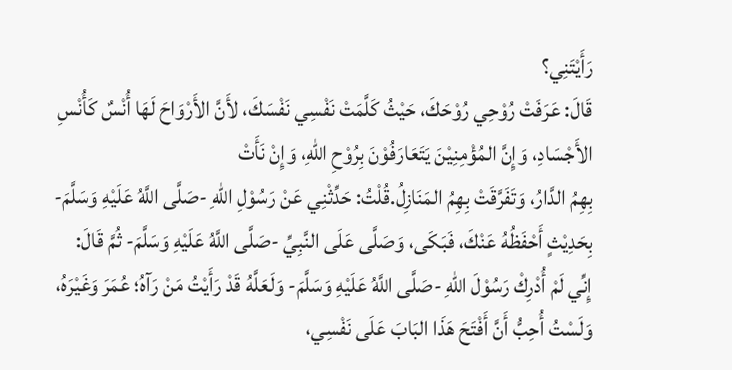رَأَيْتَنِي؟
قَالَ: عَرَفَتْ رُوْحِي رُوْحَكَ، حَيْثُ كَلَّمَتْ نَفْسِي نَفْسَكَ، لأَنَّ الأَرْوَاحَ لَهَا أُنْسٌ كَأُنْسِ الأَجْسَادِ، وَإِنَّ المُؤْمِنِيْنَ يَتَعَارَفُوْنَ بِرُوْحِ اللهِ، وَإِنْ نَأَتْ
بِهِمُ الدَّارُ، وَتَفَرَّقَتْ بِهِمُ المَنَازِلُ.قُلْتُ: حَدِّثْنِي عَنْ رَسُوْلِ اللهِ -صَلَّى اللَّهُ عَلَيْهِ وَسَلَّمَ- بِحَدِيْثٍ أَحْفَظُهُ عَنْكَ، فَبَكَى، وَصَلَّى عَلَى النَّبِيِّ -صَلَّى اللَّهُ عَلَيْهِ وَسَلَّمَ- ثُمَّ قَالَ:
إِنِّي لَمْ أُدْرِكْ رَسُوْلَ اللهِ -صَلَّى اللَّهُ عَلَيْهِ وَسَلَّمَ- وَلَعَلَّهُ قَدْ رَأَيْتُ مَنْ رَآهُ؛ عُمَرَ وَغَيْرَهُ، وَلَسْتُ أُحِبُّ أَنَّ أَفْتَحَ هَذَا البَابَ عَلَى نَفْسِي،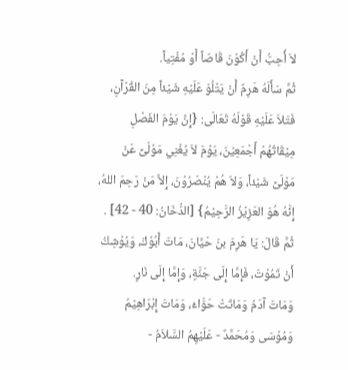لاَ أُحِبُّ أَنْ أَكُوْنَ قَاصّاً أَوْ مُفْتِياً.
ثُمَّ سَأَلَهُ هَرِمٌ أَنْ يَتْلُوَ عَلَيْهِ شَيْئاً مِنَ القُرْآنِ، فَتَلاَ عَلَيْهِ قَوْلَهُ تَعَالَى: {إِنَّ يَوْمَ الفَصْلِ مِيْقَاتُهُمْ أَجْمَعِيْنَ، يَوْمَ لاَ يُغْنِي مَوْلَىً عَنْ مَوْلَىً شَيْئاً، وَلاَ هُمْ يُنْصَرُوْنَ، إِلاَّ مَنْ رَحِمَ اللهُ، إِنَّهُ هُوَ العَزِيْزُ الرَّحِيْمُ} [الدُّخَانُ: 40 - 42] .
ثُمَّ قَالَ: يَا هَرِمَ بنَ حَيَّانَ، مَاتَ أَبُوْكَ، وَيُوْشِكُ أَنْ تَمُوْتَ، فَإِمَّا إِلَى جَنَّةٍ، وَإِمَّا إِلَى نَارٍ.
وَمَاتَ آدَمُ وَمَاتَتْ حَوَّاءُ، وَمَاتَ إِبْرَاهِيْمُ وَمُوْسَى وَمُحَمَّدٌ - عَلَيْهِمُ السَّلاَمُ -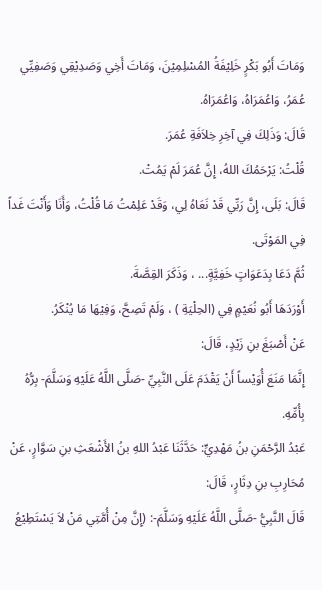وَمَاتَ أَبُو بَكْرٍ خَلِيْفَةُ المُسْلِمِيْنَ، وَمَاتَ أَخِي وَصَدِيْقِي وَصَفِيِّي عُمَرُ، وَاعُمَرَاهُ، وَاعُمَرَاهُ.
قَالَ: وَذَلِكَ فِي آخِرِ خِلاَفَةِ عُمَرَ.
قُلْتُ: يَرْحَمُكَ اللهُ، إِنَّ عُمَرَ لَمْ يَمُتْ.
قَالَ: بَلَى، إِنَّ رَبِّي قَدْ نَعَاهُ لِي، وَقَدْ عَلِمْتُ مَا قُلْتُ، وَأَنَا وَأَنْتَ غَداً فِي المَوْتَى.
ثُمَّ دَعَا بِدَعَوَاتٍ خَفِيَّةٍ... ، وَذَكَرَ القِصَّةَ.
أَوْرَدَهَا أَبُو نُعَيْمٍ فِي (الحِلْيَةِ ) ، وَلَمْ تَصِحَّ، وَفِيْهَا مَا يُنْكَرُ.
عَنْ أَصْبَغَ بنِ زَيْدٍ، قَالَ:
إِنَّمَا مَنَعَ أُوَيْساً أَنْ يَقْدَمَ عَلَى النَّبِيِّ -صَلَّى اللَّهُ عَلَيْهِ وَسَلَّمَ- بِرُّهُ بِأُمِّهِ.
عَبْدُ الرَّحْمَنِ بنُ مَهْدِيٍّ: حَدَّثَنَا عَبْدُ اللهِ بنُ الأَشْعَثِ بنِ سَوَّارٍ، عَنْ مُحَارِبِ بنِ دِثَارٍ، قَالَ:
قَالَ النَّبِيُّ -صَلَّى اللَّهُ عَلَيْهِ وَسَلَّمَ-: (إِنَّ مِنْ أُمَّتِي مَنْ لاَ يَسْتَطِيْعُ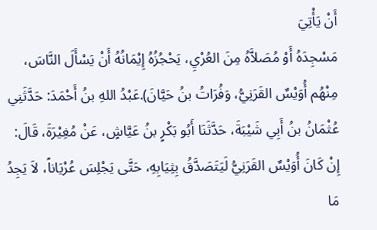أَنْ يَأْتِيَ
مَسْجِدَهُ أَوْ مُصَلاَّهُ مِنَ العُرْيِ، يَحْجُزُهُ إِيْمَانُهُ أَنْ يَسْأَلَ النَّاسَ، مِنْهُم أُوَيْسٌ القَرَنِيُّ، وَفُرَاتُ بنُ حَيَّانَ).عَبْدُ اللهِ بنُ أَحْمَدَ: حَدَّثَنِي عُثْمَانُ بنُ أَبِي شَيْبَةَ، حَدَّثَنَا أَبُو بَكْرٍ بنُ عَيَّاشٍ، عَنْ مُغِيْرَةَ، قَالَ:
إِنْ كَانَ أُوَيْسٌ القَرَنِيُّ لَيَتَصَدَّقُ بِثِيَابِهِ، حَتَّى يَجْلِسَ عُرْيَاناً، لاَ يَجِدُ مَا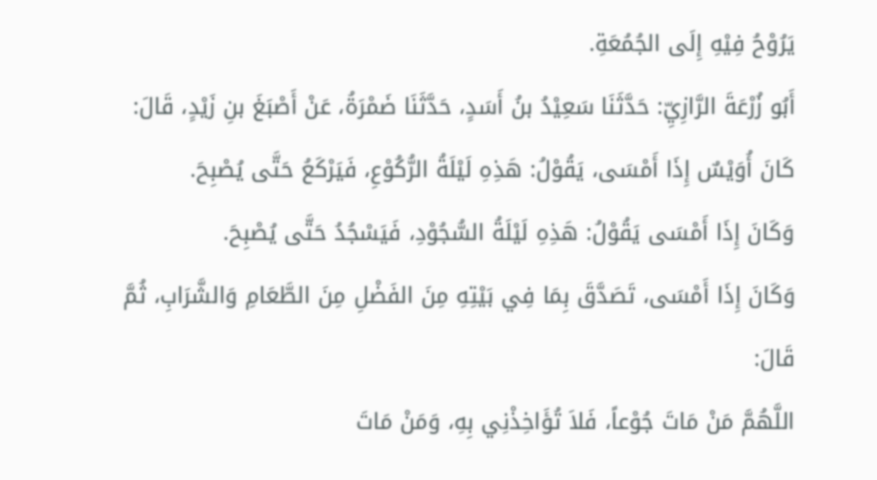يَرُوْحُ فِيْهِ إِلَى الجُمُعَةِ.
أَبُو زُرْعَةَ الرَّازِيِّ: حَدَّثَنَا سَعِيْدُ بنُ أَسَدٍ، حَدَّثَنَا ضَمْرَةُ، عَنْ أَصْبَغَ بنِ زَيْدٍ، قَالَ:
كَانَ أُوَيْسٌ إِذَا أَمْسَى، يَقُوْلُ: هَذِهِ لَيْلَةُ الرُّكُوْعِ، فَيَرْكَعُ حَتَّى يُصْبِحَ.
وَكَانَ إِذَا أَمْسَى يَقُوْلُ: هَذِهِ لَيْلَةُ السُّجُوْدِ، فَيَسْجُدُ حَتَّى يُصْبِحَ.
وَكَانَ إِذَا أَمْسَى، تَصَدَّقَ بِمَا فِي بَيْتِهِ مِنَ الفَضْلِ مِنَ الطَّعَامِ وَالشَّرَابِ، ثُمَّ قَالَ:
اللَّهُمَّ مَنْ مَاتَ جُوْعاً، فَلاَ تُؤَاخِذْنِي بِهِ، وَمَنْ مَاتَ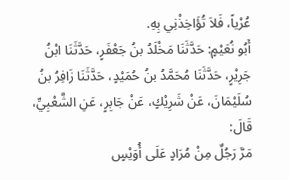عُرْياً، فَلاَ تُؤَاخِذْنِي بِهِ.
أَبُو نُعَيْمٍ: حَدَّثَنَا مَخْلَدُ بنُ جَعْفَرٍ، حَدَّثَنَا ابْنُ جَرِيْرٍ، حَدَّثَنَا مُحَمَّدُ بنُ حُمَيْدٍ، حَدَّثَنَا زَافِرُ بنُ سُلَيْمَانَ، عَنْ شَرِيْكٍ، عَنْ جَابِرٍ، عَنِ الشَّعْبِيِّ، قَالَ:
مَرَّ رَجُلٌ مِنْ مُرَادٍ عَلَى أُوَيْسٍ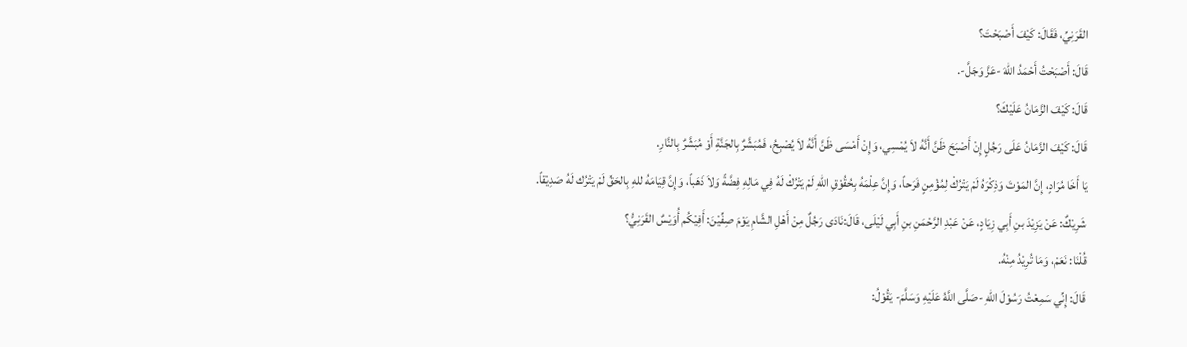القَرَنِيِّ، فَقَالَ: كَيْفَ أَصْبَحْتَ؟
قَالَ: أَصْبَحْتُ أَحْمَدُ اللهَ -عَزَّ وَجَلَّ-.
قَالَ: كَيْفَ الزَّمَانُ عَلَيْكَ؟
قَالَ: كَيْفَ الزَّمَانُ عَلَى رَجُلٍ إِنْ أَصْبَحَ ظَنَّ أَنَّهُ لاَ يُمْسِي، وَإِنْ أَمْسَى ظَنَّ أَنَّهُ لاَ يُصْبِحُ، فَمُبَشَّرٌ بِالجَنَّةِ أَوْ مُبَشَّرٌ بِالنَّارِ.
يَا أَخَا مُرَادٍ، إِنَّ المَوْتَ وَذِكْرَهُ لَمْ يَتْرُكْ لِمُؤْمِنٍ فَرَحاً، وَإِنَّ عِلْمَهُ بِحُقُوْقِ اللهِ لَمْ يَتْرُكْ لَهُ فِي مَالِهِ فِضَّةً وَلاَ ذَهَباً، وَإِنَّ قِيَامَهُ للهِ بِالحَقِّ لَمْ يَتْرُك لَهُ صَدِيْقاً.
شَرِيْكٌ: عَنْ يَزِيْدَ بنِ أَبِي زِيَادٍ، عَنْ عَبْدِ الرَّحْمَنِ بنِ أَبِي لَيْلَى، قَالَ:نَادَى رَجُلٌ مِنْ أَهْلِ الشَّامِ يَوْمَ صِفِّيْنَ: أَفِيْكُم أُوَيْسٌ القَرَنِيُّ؟
قُلْنَا: نَعَمْ، وَمَا تُرِيْدُ مِنْهُ.
قَالَ: إِنِّي سَمِعْتُ رَسُوْلَ اللهِ -صَلَّى اللَّهُ عَلَيْهِ وَسَلَّمَ- يَقُوْلُ: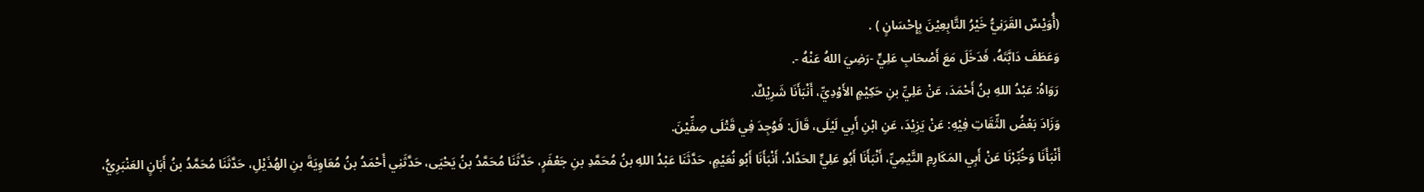(أُوَيْسٌ القَرَنِيُّ خَيْرُ التَّابِعِيْنَ بِإِحْسَانٍ ) .
وَعَطَفَ دَابَّتَهُ، فَدَخَلَ مَعَ أَصْحَابِ عَلِيٍّ -رَضِيَ اللهُ عَنْهُ -.
رَوَاهُ: عَبْدُ اللهِ بنُ أَحْمَدَ، عَنْ عَلِيِّ بنِ حَكِيْمٍ الأَوْدِيِّ، أَنْبَأَنَا شَرِيْكٌ.
وَزَادَ بَعْضُ الثِّقَاتِ فِيْهِ: عَنْ يَزِيْدَ، عَنِ ابْنِ أَبِي لَيْلَى، قَالَ: فَوُجِدَ فِي قَتْلَى صِفِّيْنَ.
أَنْبَأَنَا وَخُبِّرْنَا عَنْ أَبِي المَكَارِمِ التَّيْمِيِّ، أَنْبَأَنَا أَبُو عَلِيٍّ الحَدَّادُ، أَنْبَأَنَا أَبُو نُعَيْمٍ، حَدَّثَنَا عَبْدُ اللهِ بنُ مُحَمَّدِ بنِ جَعْفَرٍ، حَدَّثَنَا مُحَمَّدُ بنُ يَحْيَى، حَدَّثَنِي أَحْمَدُ بنُ مُعَاوِيَةَ بنِ الهُذَيْلِ، حَدَّثَنَا مُحَمَّدُ بنُ أَبَانٍ العَنْبَرِيُّ،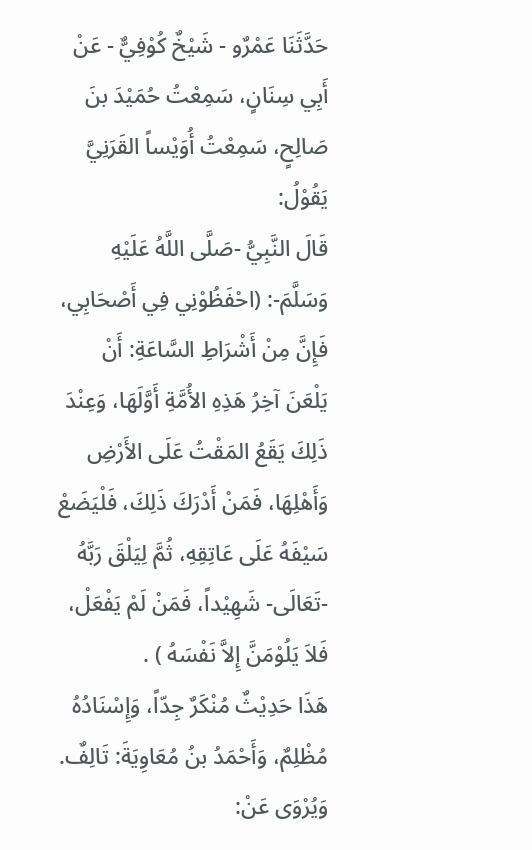حَدَّثَنَا عَمْرٌو - شَيْخٌ كُوْفِيٌّ - عَنْ أَبِي سِنَانٍ، سَمِعْتُ حُمَيْدَ بنَ صَالِحٍ، سَمِعْتُ أُوَيْساً القَرَنِيَّ يَقُوْلُ:
قَالَ النَّبِيُّ -صَلَّى اللَّهُ عَلَيْهِ وَسَلَّمَ-: (احْفَظُوْنِي فِي أَصْحَابِي، فَإِنَّ مِنْ أَشْرَاطِ السَّاعَةِ: أَنْ يَلْعَنَ آخِرُ هَذِهِ الأُمَّةِ أَوَّلَهَا، وَعِنْدَ ذَلِكَ يَقَعُ المَقْتُ عَلَى الأَرْضِ وَأَهْلِهَا، فَمَنْ أَدْرَكَ ذَلِكَ، فَلْيَضَعْ سَيْفَهُ عَلَى عَاتِقِهِ، ثُمَّ لِيَلْقَ رَبَّهُ -تَعَالَى- شَهِيْداً، فَمَنْ لَمْ يَفْعَلْ، فَلاَ يَلُوْمَنَّ إِلاَّ نَفْسَهُ ) .
هَذَا حَدِيْثٌ مُنْكَرٌ جِدّاً، وَإِسْنَادُهُ مُظْلِمٌ، وَأَحْمَدُ بنُ مُعَاوِيَةَ: تَالِفٌ.
وَيُرْوَى عَنْ: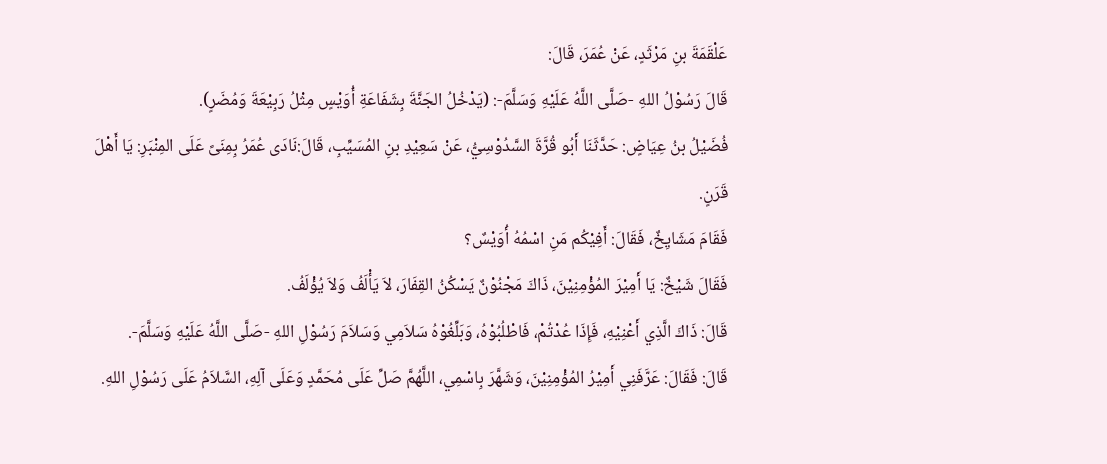عَلْقَمَةَ بنِ مَرْثَدٍ، عَنْ عُمَرَ، قَالَ:
قَالَ رَسُوْلُ اللهِ -صَلَّى اللَّهُ عَلَيْهِ وَسَلَّمَ-: (يَدْخُلُ الجَنَّةَ بِشَفَاعَةِ أُوَيْسٍ مِثْلُ رَبِيْعَةَ وَمُضَرٍ).
فُضَيْلُ بنُ عِيَاضٍ: حَدَّثَنَا أَبُو قُرَّةَ السَّدُوْسِيُّ، عَنْ سَعِيْدِ بنِ المُسَيِّبِ، قَالَ:نَادَى عُمَرُ بِمِنَىً عَلَى المِنْبَرِ: يَا أَهْلَ قَرَنٍ.
فَقَامَ مَشَايِخٌ، فَقَالَ: أَفِيْكُم مَنِ اسْمُهُ أُوَيْسٌ؟
فَقَالَ شَيْخٌ: يَا أَمِيْرَ المُؤْمِنِيْنَ، ذَاكَ مَجْنُوْنٌ يَسْكُنُ القِفَارَ، لاَ يَأْلَفُ وَلاَ يُؤْلَفُ.
قَالَ: ذَاكَ الَّذِي أَعْنِيْهِ، فَإِذَا عُدْتُمْ، فَاطْلُبُوْهُ، وَبَلِّغُوْهُ سَلاَمِي وَسَلاَمَ رَسُوْلِ اللهِ -صَلَّى اللَّهُ عَلَيْهِ وَسَلَّمَ-.
قَالَ: فَقَالَ: عَرَّفَنِي أَمِيْرُ المُؤْمِنِيْنَ، وَشَهَّرَ بِاسْمِي، اللَّهُمَّ صَلِّ عَلَى مُحَمَّدٍ وَعَلَى آلِهِ، السَّلاَمُ عَلَى رَسُوْلِ اللهِ.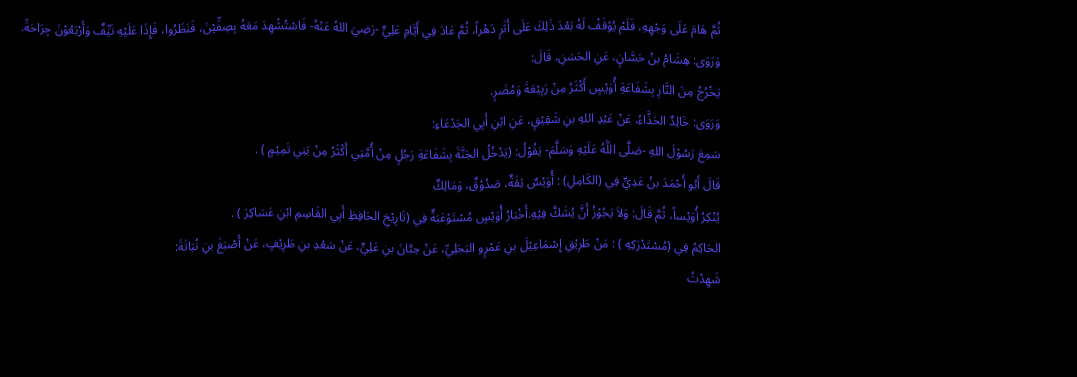ثُمَّ هَامَ عَلَى وَجْهِهِ، فَلَمْ يُوْقَفْ لَهُ بَعْدَ ذَلِكَ عَلَى أَثَرٍ دَهْراً، ثُمَّ عَادَ فِي أَيَّامِ عَلِيٍّ -رَضِيَ اللهُ عَنْهُ- فَاسْتُشْهِدَ مَعَهُ بِصِفِّيْنَ، فَنَظَرُوا، فَإِذَا عَلَيْهِ نَيِّفٌ وَأَرْبَعُوْنَ جِرَاحَةً.
وَرَوَى: هِشَامُ بنُ حَسَّانٍ، عَنِ الحَسَنِ، قَالَ:
يَخْرُجُ مِنَ النَّارِ بِشَفَاعَةِ أُوَيْسٍ أَكْثَرُ مِنْ رَبِيْعَةَ وَمُضَرٍ.
وَرَوَى: خَالِدٌ الحَذَّاءُ، عَنْ عَبْدِ اللهِ بنِ شَقِيْقٍ، عَنِ ابْنِ أَبِي الجَدْعَاءِ:
سَمِعَ رَسُوْلَ اللهِ -صَلَّى اللَّهُ عَلَيْهِ وَسَلَّمَ- يَقُوْلُ: (يَدْخُلُ الجَنَّةَ بِشَفَاعَةِ رَجُلٍ مِنْ أُمَّتِي أَكْثَرُ مِنْ بَنِي تَمِيْمٍ ) .
قَالَ أَبُو أَحْمَدَ بنُ عَدِيٍّ فِي (الكَامِلِ) : أُوَيْسٌ ثِقَةٌ، صَدُوْقٌ، وَمَالِكٌ
يُنْكِرُ أُوَيْساً، ثُمَّ قَالَ: وَلاَ يَجُوْزُ أَنَّ يُشَكَّ فِيْهِ.أَخْبَارُ أُوَيْسٍ مُسْتَوْعَبَةٌ فِي (تَارِيْخِ الحَافِظِ أَبِي القَاسِمِ ابْنِ عَسَاكِرَ ) .
الحَاكِمُ فِي (مُسْتَدْرَكِهِ ) : مَنْ طَرِيْقِ إِسْمَاعِيْلَ بنِ عَمْرٍو البَجَلِيِّ، عَنْ حِبَّانَ بنِ عَلِيٍّ، عَنْ سَعْدِ بنِ طَرِيْفٍ، عَنْ أَصْبَغَ بنِ نُبَاتَةَ:
شَهِدْتُ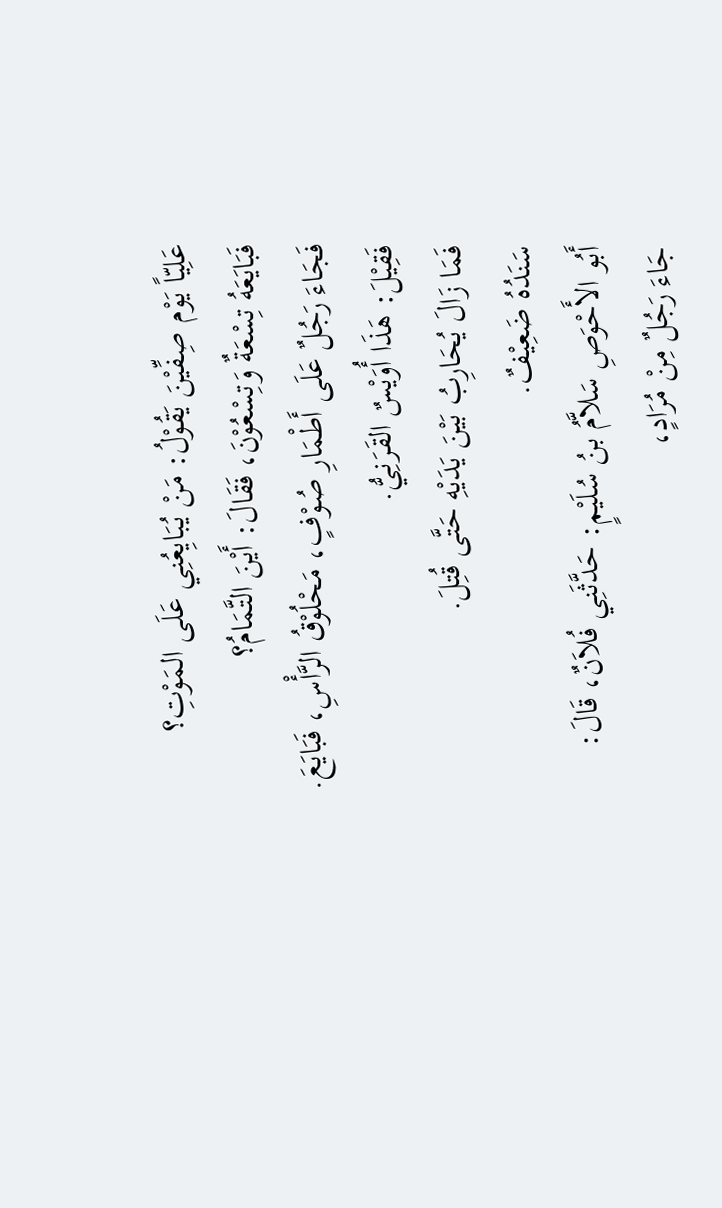عَلِيّاً يَوْم صِفِّيْنَ يَقُوْلُ: مَنْ يُبَايِعُنِي عَلَى المَوْتِ؟
فَبَايَعَهُ تِسْعَةٌ وَتِسْعُوْنَ، فَقَالَ: أَيْنَ التَّمَامُ؟
فَجَاءَ رَجُلٌ عَلَى أَطْمَارِ صُوْفٍ، مَحْلُوْقُ الرَّأْسِ، فَبَايَعَ.
فَقِيْلَ: هَذَا أُوَيْسٌ القَرَنِيُّ.
فَمَا زَالَ يُحَارِبُ بَيْنَ يَدَيْهِ حَتَّى قُتِلَ.
سَنَدُهُ ضَعِيْفٌ.
أَبُو الأَحْوَصِ سَلاَّمُ بنُ سُلَيْمٍ: حَدَّثَنِي فُلاَنٌ، قَالَ:
جَاءَ رَجُلٌ مِنْ مُرَادٍ،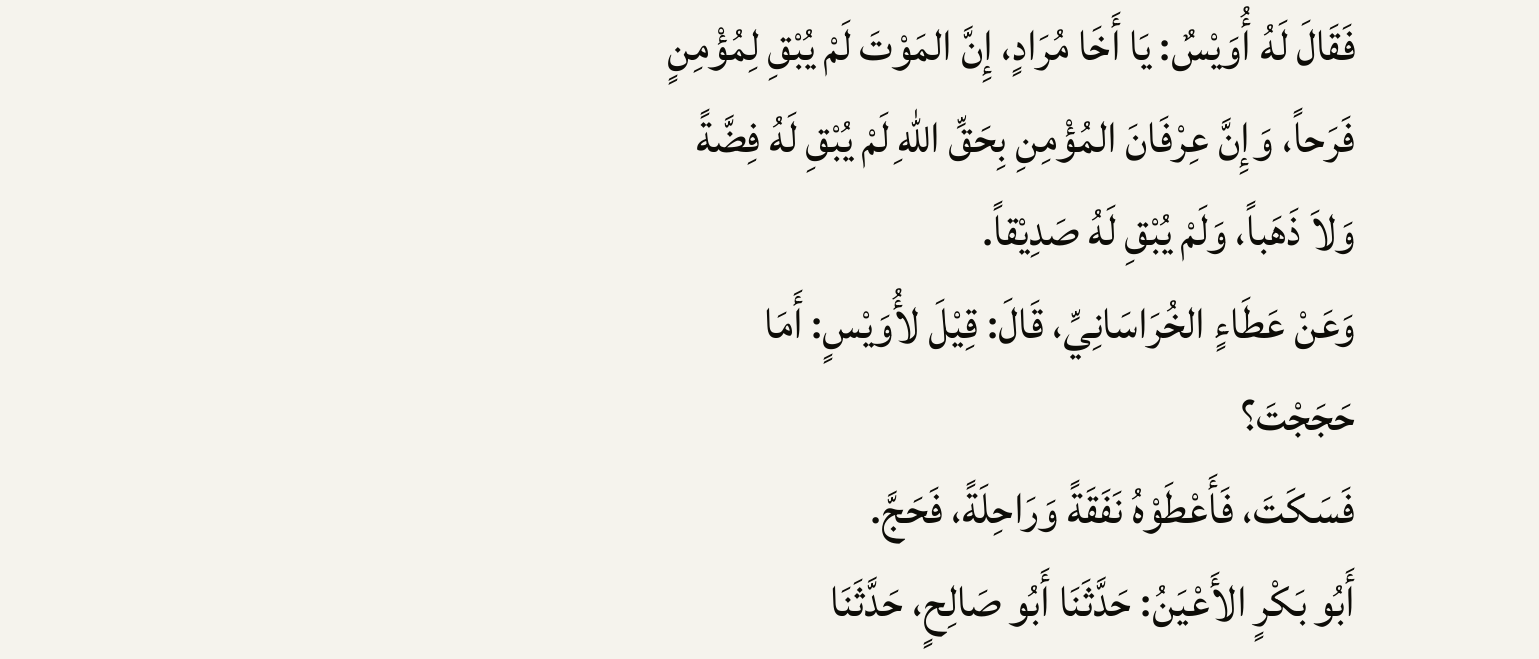فَقَالَ لَهُ أُوَيْسٌ: يَا أَخَا مُرَادٍ، إِنَّ المَوْتَ لَمْ يُبْقِ لِمُؤْمِنٍ فَرَحاً، وَإِنَّ عِرْفَانَ المُؤْمِنِ بِحَقِّ اللهِ لَمْ يُبْقِ لَهُ فِضَّةً وَلاَ ذَهَباً، وَلَمْ يُبْقِ لَهُ صَدِيْقاً.
وَعَنْ عَطَاءٍ الخُرَاسَانِيِّ، قَالَ: قِيْلَ لأُوَيْسٍ: أَمَا حَجَجْتَ؟
فَسَكَتَ، فَأَعْطَوْهُ نَفَقَةً وَرَاحِلَةً، فَحَجَّ.
أَبُو بَكْرٍ الأَعْيَنُ: حَدَّثَنَا أَبُو صَالِحٍ، حَدَّثَنَا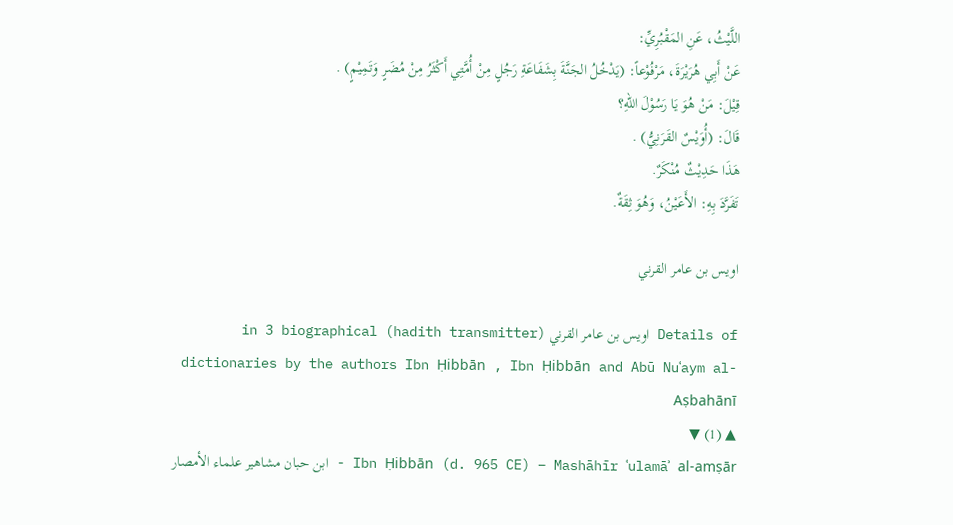اللَّيْثُ، عَنِ المَقْبُرِيِّ:
عَنْ أَبِي هُرَيْرَةَ، مَرْفُوْعاً: (يَدْخُلُ الجَنَّةَ بِشَفَاعَةِ رَجُلٍ مِنْ أُمَّتِي أَكْثَرُ مِنْ مُضَرٍ وَتَمِيْمٍ) .
قِيْلَ: مَنْ هُوَ يَا رَسُوْلَ اللهِ؟
قَالَ: (أُوَيْسٌ القَرَنِيُّ) .
هَذَا حَدِيْثٌ مُنْكَرٌ.
تَفَرَّدَ بِهِ: الأَعَيْنُ، وَهُوَ ثِقَةٌ.

اويس بن عامر القرني

Details of اويس بن عامر القرني (hadith transmitter) in 3 biographical dictionaries by the authors Ibn Ḥibbān , Ibn Ḥibbān and Abū Nuʿaym al-Aṣbahānī
▲ (1) ▼
Ibn Ḥibbān (d. 965 CE) – Mashāhīr ʿulamāʾ al-amṣār - ابن حبان مشاهير علماء الأمصار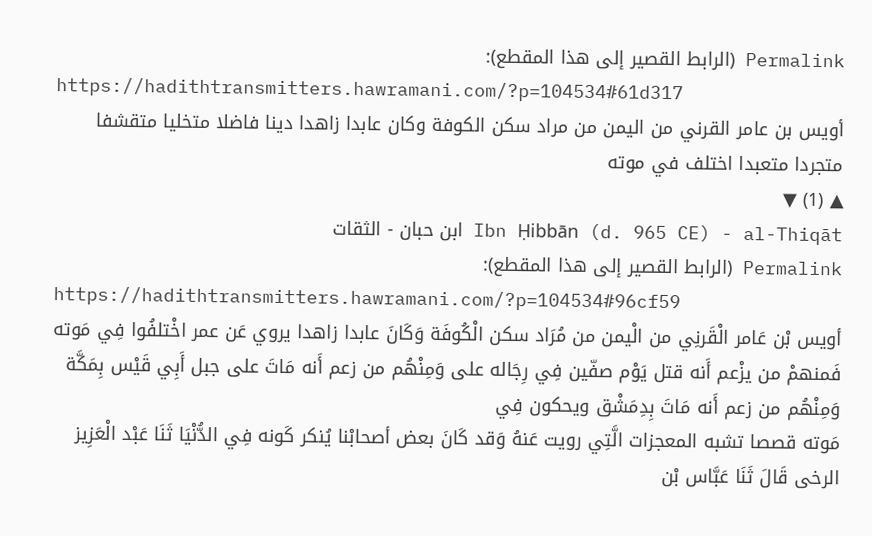Permalink (الرابط القصير إلى هذا المقطع):
https://hadithtransmitters.hawramani.com/?p=104534#61d317
أويس بن عامر القرني من اليمن من مراد سكن الكوفة وكان عابدا زاهدا دينا فاضلا متخليا متقشفا متجردا متعبدا اختلف في موته
▲ (1) ▼
Ibn Ḥibbān (d. 965 CE) - al-Thiqāt ابن حبان - الثقات
Permalink (الرابط القصير إلى هذا المقطع):
https://hadithtransmitters.hawramani.com/?p=104534#96cf59
أويس بْن عَامر الْقَرنِي من الْيمن من مُرَاد سكن الْكُوفَة وَكَانَ عابدا زاهدا يروي عَن عمر اخْتلفُوا فِي مَوته فَمنهمْ من يزْعم أَنه قتل يَوْم صفّين فِي رِجَاله على وَمِنْهُم من زعم أَنه مَاتَ على جبل أَبِي قَيْس بِمَكَّة وَمِنْهُم من زعم أَنه مَاتَ بِدِمَشْق ويحكون فِي
مَوته قصصا تشبه المعجزات الَّتِي رويت عَنهُ وَقد كَانَ بعض أصحابْنا يُنكر كَونه فِي الدُّنْيَا ثَنَا عَبْد الْعَزِيز الرخى قَالَ ثَنَا عَبَّاس بْن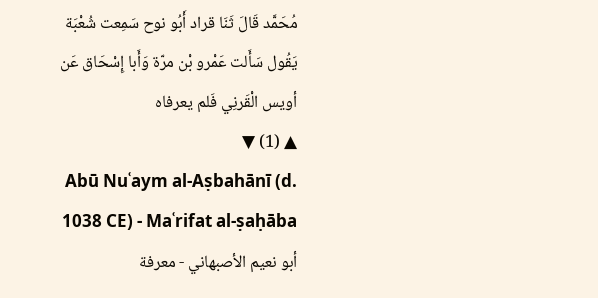مُحَمَّد قَالَ ثَنَا قراد أَبُو نوح سَمِعت شُعْبَة يَقُول سَأَلت عَمْرو بْن مرّة وَأَبا إِسْحَاق عَن أويس الْقَرنِي فَلم يعرفاه
▲ (1) ▼
Abū Nuʿaym al-Aṣbahānī (d. 1038 CE) - Maʿrifat al-ṣaḥāba أبو نعيم الأصبهاني - معرفة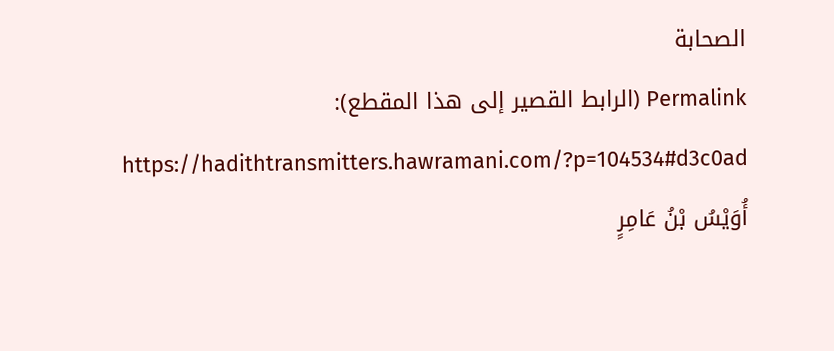الصحابة
Permalink (الرابط القصير إلى هذا المقطع):
https://hadithtransmitters.hawramani.com/?p=104534#d3c0ad
أُوَيْسُ بْنُ عَامِرٍ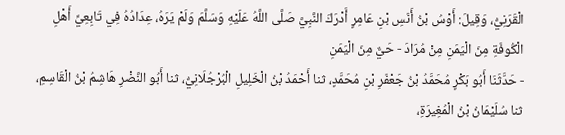الْقَرَنِيُّ، وَقِيلَ: أَوْسُ بْنُ أَنَسِ بْنِ عَامِرٍ أَدْرَكَ النَّبِيَّ صَلَّى اللَّهُ عَلَيْهِ وَسَلَّمَ وَلَمْ يَرَهُ، عِدَادُهُ فِي تَابِعِيِّ أَهْلِ الْكُوفَةِ مِنَ الْيَمَنِ مِنْ مُرَادَ - حَيٌّ مِنَ الْيَمَنِ
- حَدَّثَنَا أَبُو بَكْرٍ مُحَمَّدُ بْنُ جَعْفَرِ بْنِ مُحَمَّدٍ، ثنا أَحْمَدُ بْنُ الْخَلِيلِ الْبُرْجُلَانِيُّ، ثنا أَبُو النَّضْرِ هَاشِمُ بْنُ الْقَاسِمِ، ثنا سُلَيْمَانُ بْنُ الْمُغِيرَةِ،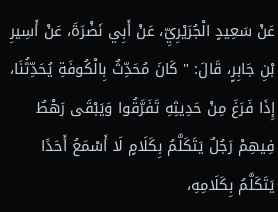عَنْ سَعِيدٍ الْجُرَيْرِيِّ، عَنْ أَبِي نَضْرَةَ، عَنْ أَسِيرِ بْنِ جَابِرٍ، قَالَ: " كَانَ مُحَدِّثٌ بِالْكُوفَةِ يُحَدِّثُنَا، إِذَا فَرَغَ مِنْ حَدِيثِهِ تَفَرَّقُوا وَيَبْقَى رَهْطٌ فِيهِمْ رَجُلٌ يَتَكَلَّمُ بِكَلَامٍ لَا أَسْمَعُ أَحَدًا يَتَكَلَّمُ بِكَلَامِهِ،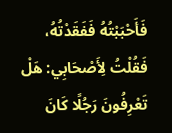فَأَحْبَبْتُهُ فَفَقَدْتُهُ، فَقُلْتُ لِأَصْحَابِي: هَلْ تَعْرِفُونَ رَجُلًا كَانَ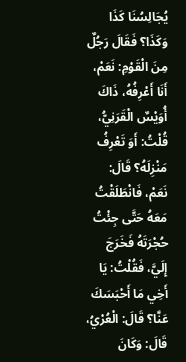يُجَالِسُنَا كَذَا وَكَذَا؟ فَقَالَ رَجُلٌ مِنَ الْقَوْمِ: نَعَمْ، أَنَا أَعْرِفُهُ، ذَاكَ أُوَيْسٌ الْقَرَنِيُّ، قُلْتُ: أَوَ تَعْرِفُ مَنْزِلَهُ؟ قَالَ: نَعَمْ، فَانْطَلَقْتُ مَعَهُ حَتَّى جِئْتُ حُجْرَتَهُ فَخَرَجَ إِلَيَّ، فَقُلْتُ: يَا أَخِي مَا أَحْبَسَكَ عَنَّا؟ قَالَ: الْعُرْيُ، قَالَ: وَكَانَ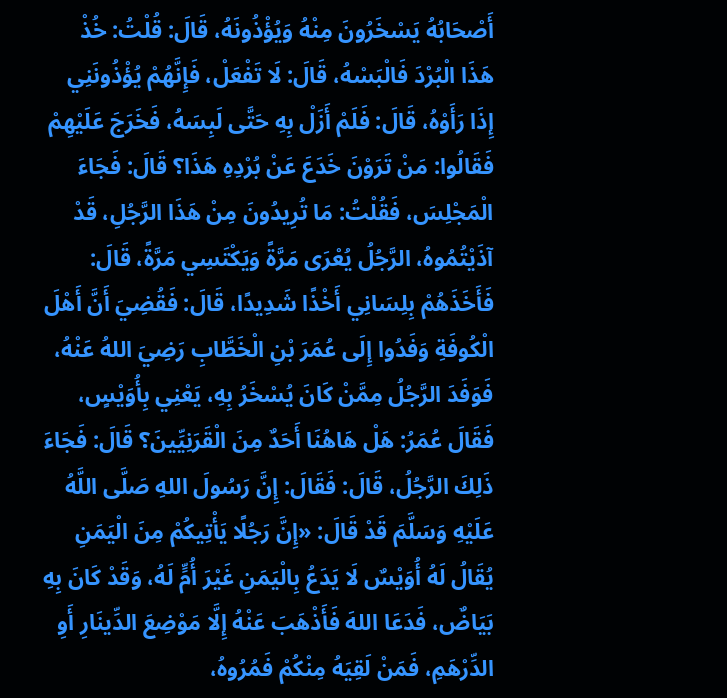أَصْحَابُهُ يَسْخَرُونَ مِنْهُ وَيُؤْذُونَهُ، قَالَ: قُلْتُ: خُذْ هَذَا الْبُرْدَ فَالْبَسْهُ، قَالَ: لَا تَفْعَلْ، فَإِنَّهُمْ يُؤْذُونَنِي إِذَا رَأَوْهُ، قَالَ: فَلَمْ أَزَلْ بِهِ حَتَّى لَبِسَهُ، فَخَرَجَ عَلَيْهِمْ فَقَالُوا: مَنْ تَرَوْنَ خَدَعَ عَنْ بُرْدِهِ هَذَا؟ قَالَ: فَجَاءَ الْمَجْلِسَ، فَقُلْتُ: مَا تُرِيدُونَ مِنْ هَذَا الرَّجُلِ، قَدْ آذَيْتُمُوهُ، الرَّجُلُ يُعْرَى مَرَّةً وَيَكْتَسِي مَرَّةً، قَالَ: فَأَخَذَهُمْ بِلِسَانِي أَخْذًا شَدِيدًا، قَالَ: فَقُضِيَ أَنَّ أَهْلَ الْكُوفَةِ وَفَدُوا إِلَى عُمَرَ بْنِ الْخَطَّابِ رَضِيَ اللهُ عَنْهُ، فَوَفَدَ الرَّجُلُ مِمَّنْ كَانَ يُسْخَرُ بِهِ، يَعْنِي بِأُوَيْسٍ، فَقَالَ عُمَرُ: هَلْ هَاهُنَا أَحَدٌ مِنَ الْقَرَنِيِّينَ؟ قَالَ: فَجَاءَ ذَلِكَ الرَّجُلُ، قَالَ: فَقَالَ: إِنَّ رَسُولَ اللهِ صَلَّى اللَّهُ عَلَيْهِ وَسَلَّمَ قَدْ قَالَ: «إِنَّ رَجُلًا يَأْتِيكُمْ مِنَ الْيَمَنِ يُقَالُ لَهُ أُوَيْسٌ لَا يَدَعُ بِالْيَمَنِ غَيْرَ أُمٍّ لَهُ، وَقَدْ كَانَ بِهِ بَيَاضٌ، فَدَعَا اللهَ فَأَذْهَبَ عَنْهُ إِلَّا مَوْضِعَ الدِّينَارِ أَوِ الدِّرْهَمِ، فَمَنْ لَقِيَهُ مِنْكُمْ فَمُرُوهُ،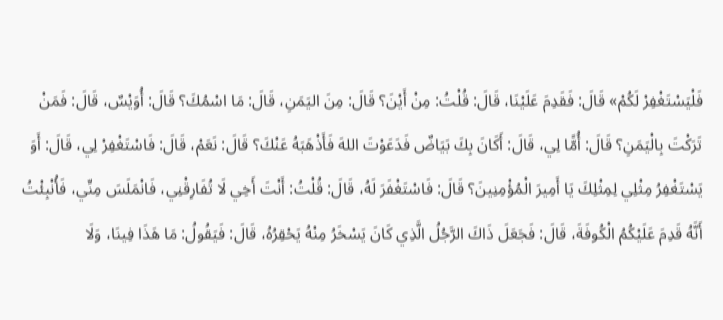فَلْيَسْتَغْفِرْ لَكُمْ» قَالَ: فَقَدِمَ عَلَيْنَا، قَالَ: قُلْتُ: مِنْ أَيْنَ؟ قَالَ: مِنَ اليَمَنِ، قَالَ: مَا اسْمُكَ؟ قَالَ: أُوَيْسٌ، قَالَ: فَمَنْ تَرَكْتَ بِالْيَمَنِ؟ قَالَ: أُمًّا لِي، قَالَ: أَكَانَ بِكَ بَيَاضٌ فَدَعَوْتَ اللهَ فَأَذْهَبَهُ عَنْكَ؟ قَالَ: نَعَمْ، قَالَ: فَاسْتَغْفِرْ لِي، قَالَ: أَوَ يَسْتَغْفِرُ مِثْلِي لِمِثْلِكَ يَا أَمِيرَ الْمُؤْمِنِينَ؟ قَالَ: فَاسْتَغْفَرَ لَهُ، قَالَ: قُلْتُ: أَنْتَ أَخِي لَا تُفَارِقْنِي، فَانْمَلَسَ مِنِّي، فَأُنْبِئْتُ أَنَّهُ قَدِمَ عَلَيْكُمُ الْكُوفَةَ، قَالَ: فَجَعَلَ ذَاكَ الرَّجُلُ الَّذِي كَانَ يَسْخَرُ مِنْهُ يَحْقِرُهُ، قَالَ: فَيَقُولُ: مَا هَذَا فِينَا، وَلَا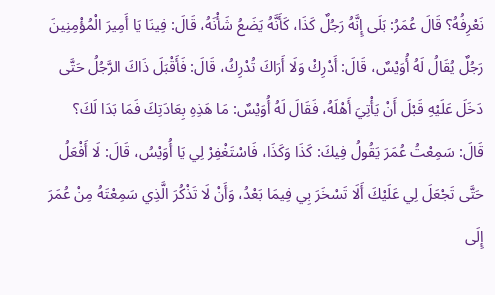نَعْرِفُهُ؟ قَالَ عُمَرُ: بَلَى إِنَّهُ رَجُلٌ كَذَا، كَأَنَّهُ يَضَعُ شَأْنَهُ، قَالَ: فِينَا يَا أَمِيرَ الْمُؤْمِنِينَ رَجُلٌ يُقَالُ لَهُ أُوَيْسٌ، قَالَ: أَدْرِكْ وَلَا أَرَاكَ تُدْرِكُ، قَالَ: فَأَقْبَلَ ذَاكَ الرَّجُلُ حَتَّى دَخَلَ عَلَيْهِ قَبْلَ أَنْ يَأْتِيَ أَهْلَهُ، فَقَالَ لَهُ أُوَيْسٌ: مَا هَذِهِ بِعَادَتِكَ فَمَا بَدَا لَكَ؟ قَالَ: سَمِعْتُ عُمَرَ يَقُولُ فِيكَ: كَذَا وَكَذَا، فَاسْتَغْفِرْ لِي يَا أُوَيْسُ، قَالَ: لَا أَفْعَلُ حَتَّى تَجْعَلَ لِي عَلَيْكَ أَلَا تَسْخَرَ بِي فِيمَا بَعْدُ، وَأَنْ لَا تَذْكُرَ الَّذِي سَمِعْتَهُ مِنْ عُمَرَ إِلَى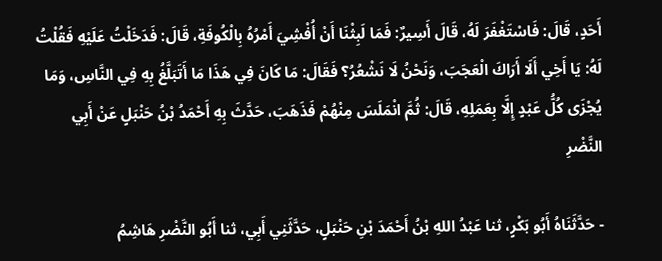أَحَدٍ، قَالَ: فَاسْتَغْفَرَ لَهُ، قَالَ أَسِيرٌ: فَمَا لَبِثْنَا أَنْ أُفْشِيَ أَمْرُهُ بِالْكُوفَةِ، قَالَ: فَدَخَلْتُ عَلَيْهِ فَقُلْتُ لَهُ: يَا أَخِي أَلَا أَرَاكَ الْعَجَبَ، وَنَحْنُ لَا نَشْعُرُ؟ فَقَالَ: مَا كَانَ فِي هَذَا مَا أَتَبَلَّغُ بِهِ فِي النَّاسِ، وَمَا يُجْزَى كُلُّ عَبْدٍ إِلَّا بِعَمَلِهِ، قَالَ: ثُمَّ انْمَلَسَ مِنْهُمْ فَذَهَبَ، حَدَّثَ بِهِ أَحْمَدُ بْنُ حَنْبَلٍ عَنْ أَبِي النَّضْرِ

- حَدَّثَنَاهُ أَبُو بَكْرٍ، ثنا عَبْدُ اللهِ بْنُ أَحْمَدَ بْنِ حَنْبَلٍ، حَدَّثَنِي أَبِي، ثنا أَبُو النَّضْرِ هَاشِمُ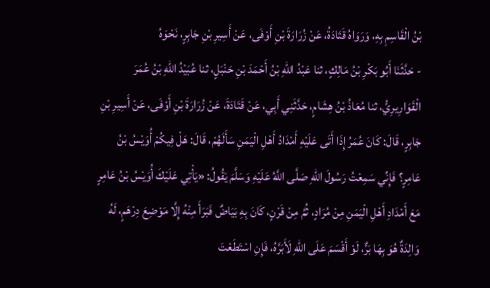بْنُ الْقَاسِمِ بِهِ، وَرَوَاهُ قَتَادَةُ، عَنْ زُرَارَةَ بْنِ أَوْفَى، عَنْ أَسِيرِ بْنِ جَابِرٍ، نَحْوَهُ
- حَدَّثَنَا أَبُو بَكْرِ بْنُ مَالِكٍ، ثنا عَبْدُ اللهِ بْنُ أَحْمَدَ بْنِ حَنْبَلٍ، ثنا عُبَيْدُ اللهِ بْنُ عُمَرَ الْقَوَارِيرِيُّ، ثنا مُعَاذُ بْنُ هِشَامٍ، حَدَّثَنِي أَبِي، عَنْ قَتَادَةَ، عَنْ زُرَارَةَ بْنِ أَوْفَى، عَنْ أَسِيرِ بْنِ جَابِرٍ، قَالَ: كَانَ عُمَرُ إِذَا أَتَى عَلَيْهِ أَمْدَادُ أَهْلِ الْيَمَنِ سَأَلَهُمْ، قَالَ: هَلْ فِيكُمْ أُوَيْسُ بْنُ عَامِرٍ؟ فَإِنِّي سَمِعْتُ رَسُولَ اللهِ صَلَّى اللَّهُ عَلَيْهِ وَسَلَّمَ يَقُولُ: «يَأْتِي عَلَيْكَ أُوَيْسُ بْنُ عَامِرٍ مَعَ أَمْدَادِ أَهْلِ الْيَمَنِ مِنْ مُرَادٍ، ثُمَّ مِنْ قَرْنٍ، كَانَ بِهِ بَيَاضٌ فَبَرَأَ مِنْهُ إِلَّا مَوْضِعَ دِرْهَمٍ، لَهُ وَالِدَةٌ هُوَ بِهَا بَرٌّ، لَوْ أَقْسَمَ عَلَى اللهِ لَأَبَرَّهُ، فَإِنِ اسْتَطَعْتَ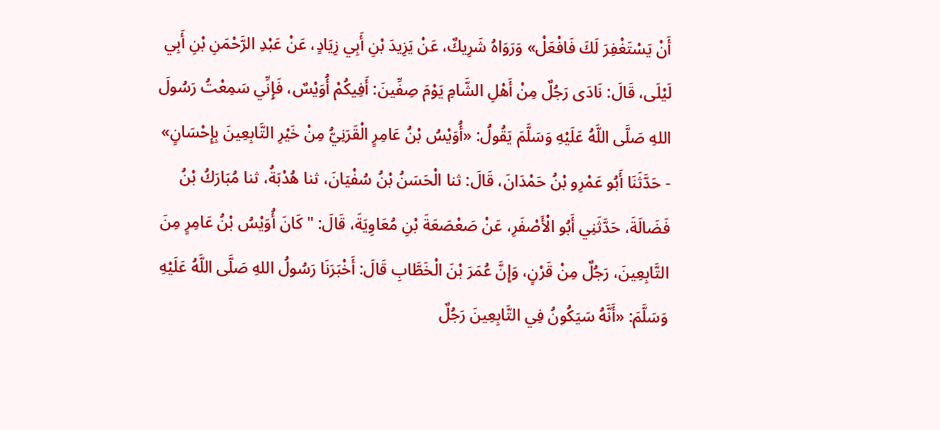أَنْ يَسْتَغْفِرَ لَكَ فَافْعَلْ» وَرَوَاهُ شَرِيكٌ، عَنْ يَزِيدَ بْنِ أَبِي زِيَادٍ، عَنْ عَبْدِ الرَّحْمَنِ بْنِ أَبِي لَيْلَى، قَالَ: نَادَى رَجُلٌ مِنْ أَهْلِ الشَّامِ يَوْمَ صِفِّينَ: أَفِيكُمْ أُوَيْسٌ، فَإِنِّي سَمِعْتُ رَسُولَ اللهِ صَلَّى اللَّهُ عَلَيْهِ وَسَلَّمَ يَقُولُ: «أُوَيْسُ بْنُ عَامِرٍ الْقَرَنِيُّ مِنْ خَيْرِ التَّابِعِينَ بِإِحْسَانٍ»
- حَدَّثَنَا أَبُو عَمْرِو بْنُ حَمْدَانَ، قَالَ: ثنا الْحَسَنُ بْنُ سُفْيَانَ، ثنا هُدْبَةُ، ثنا مُبَارَكُ بْنُ فَضَالَةَ، حَدَّثَنِي أَبُو الْأَصْفَرِ، عَنْ صَعْصَعَةَ بْنِ مُعَاوِيَةَ، قَالَ: " كَانَ أُوَيْسُ بْنُ عَامِرٍ مِنَ التَّابِعِينَ، رَجُلٌ مِنْ قَرْنٍ، وَإِنَّ عُمَرَ بْنَ الْخَطَّابِ قَالَ: أَخْبَرَنَا رَسُولُ اللهِ صَلَّى اللَّهُ عَلَيْهِ وَسَلَّمَ: «أَنَّهُ سَيَكُونُ فِي التَّابِعِينَ رَجُلٌ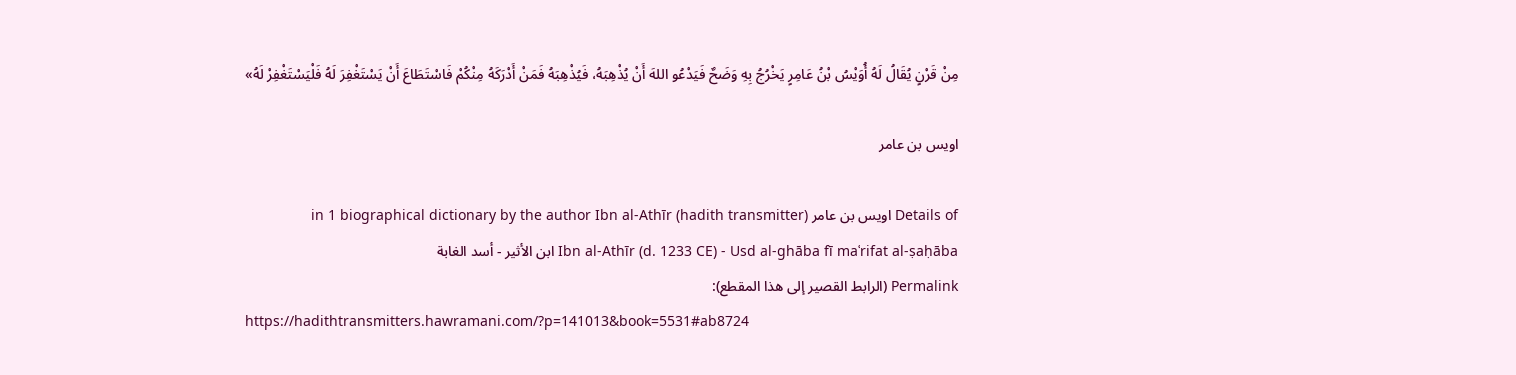مِنْ قَرْنٍ يُقَالُ لَهُ أُوَيْسُ بْنُ عَامِرٍ يَخْرُجُ بِهِ وَضَحٌ فَيَدْعُو اللهَ أَنْ يُذْهِبَهُ، فَيُذْهِبَهُ فَمَنْ أَدْرَكَهُ مِنْكُمْ فَاسْتَطَاعَ أَنْ يَسْتَغْفِرَ لَهُ فَلْيَسْتَغْفِرْ لَهُ»

اويس بن عامر

Details of اويس بن عامر (hadith transmitter) in 1 biographical dictionary by the author Ibn al-Athīr
Ibn al-Athīr (d. 1233 CE) - Usd al-ghāba fī maʿrifat al-ṣaḥāba ابن الأثير - أسد الغابة
Permalink (الرابط القصير إلى هذا المقطع):
https://hadithtransmitters.hawramani.com/?p=141013&book=5531#ab8724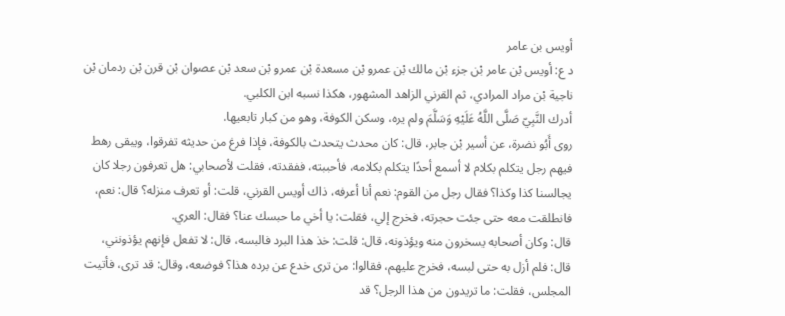أويس بن عامر
د ع: أويس بْن عامر بْن جزء بْن مالك بْن عمرو بْن مسعدة بْن عمرو بْن سعد بْن عصوان بْن قرن بْن ردمان بْن ناجية بْن مراد المرادي، ثم القرني الزاهد المشهور، هكذا نسبه ابن الكلبي.
أدرك النَّبِيّ صَلَّى اللَّهُ عَلَيْهِ وَسَلَّمَ ولم يره، وسكن الكوفة، وهو من كبار تابعيها.
روى أَبُو نضرة، عن أسير بْن جابر، قال: كان محدث يتحدث بالكوفة، فإذا فرغ من حديثه تفرقوا، ويبقى رهط فيهم رجل يتكلم بكلام لا أسمع أحدًا يتكلم بكلامه، فأحببته، ففقدته، فقلت لأصحابي: هل تعرفون رجلا كان يجالسنا كذا وكذا؟ فقال رجل من القوم: نعم أنا أعرفه، ذاك أويس القرني، قلت: أو تعرف منزله؟ قال: نعم، فانطلقت معه حتى جئت حجرته، فخرج إلي، فقلت: يا أخي ما حبسك عنا؟ فقال: العري.
قال: وكان أصحابه يسخرون منه ويؤذونه، قال: قلت: خذ هذا البرد فالبسه، قال: لا تفعل فإنهم يؤذونني، قال: فلم أزل به حتى لبسه، فخرج عليهم، فقالوا: من ترى خدع عن برده هذا؟ فوضعه، وقال: قد ترى، فأتيت المجلس، فقلت: ما تريدون من هذا الرجل؟ قد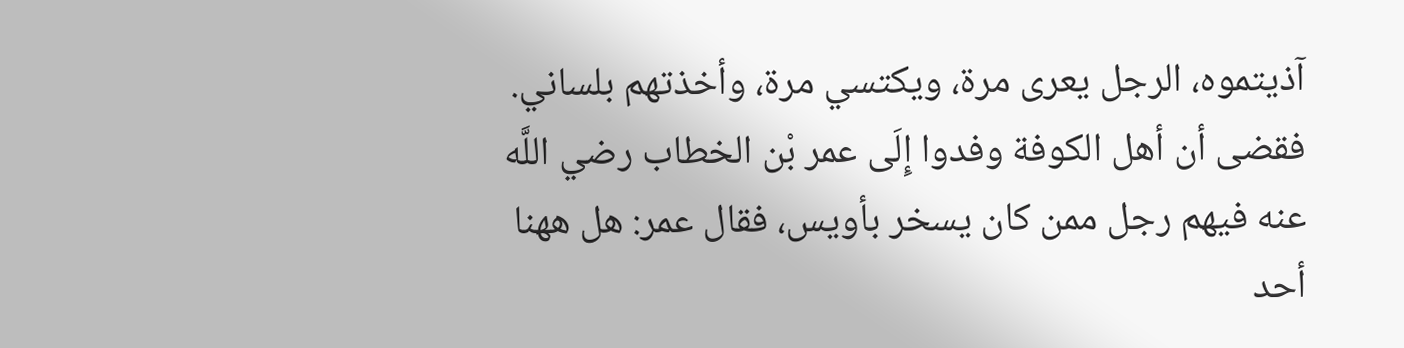آذيتموه، الرجل يعرى مرة، ويكتسي مرة، وأخذتهم بلساني.
فقضى أن أهل الكوفة وفدوا إِلَى عمر بْن الخطاب رضي اللَّه عنه فيهم رجل ممن كان يسخر بأويس، فقال عمر: هل ههنا أحد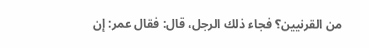من القرنيين؟ فجاء ذلك الرجل، قال: فقال عمر: إن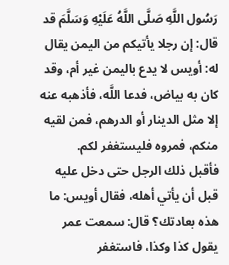رَسُول اللَّهِ صَلَّى اللَّهُ عَلَيْهِ وَسَلَّمَ قد قال: إن رجلا يأتيكم من اليمن يقال له: أويس لا يدع باليمن غير أم، وقد كان به بياض، فدعا اللَّه، فأذهبه عنه إلا مثل الدينار أو الدرهم، فمن لقيه منكم، فمروه فليستغفر لكم.
فأقبل ذلك الرجل حتى دخل عليه قبل أن يأتي أهله، فقال أويس: ما هذه بعادتك؟ قال: سمعت عمر يقول كذا وكذا، فاستغفر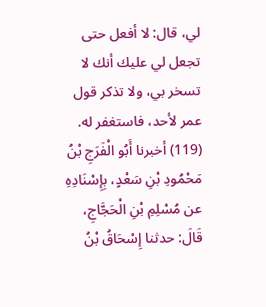لي، قال: لا أفعل حتى تجعل لي عليك أنك لا تسخر بي، ولا تذكر قول عمر لأحد، فاستغفر له.
(119) أخبرنا أَبُو الْفَرَجِ بْنُ مَحْمُودِ بْنِ سَعْدٍ، بِإِسْنَادِهِ عن مُسْلِمِ بْنِ الْحَجَّاجِ، قَالَ: حدثنا إِسْحَاقُ بْنُ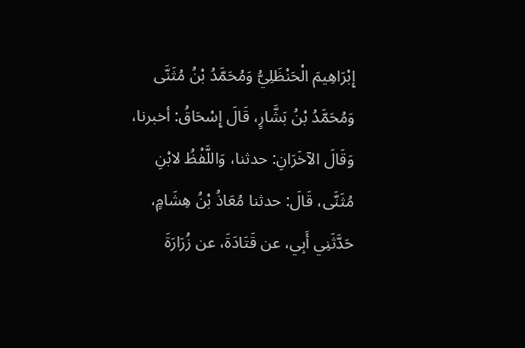إِبْرَاهِيمَ الْحَنْظَلِيُّ وَمُحَمَّدُ بْنُ مُثَنَّى وَمُحَمَّدُ بْنُ بَشَّارٍ، قَالَ إِسْحَاقُ: أخبرنا، وَقَالَ الآخَرَانِ: حدثنا، وَاللَّفْظُ لابْنِ مُثَنَّى، قَالَ: حدثنا مُعَاذُ بْنُ هِشَامٍ، حَدَّثَنِي أَبِي، عن قَتَادَةَ، عن زُرَارَةَ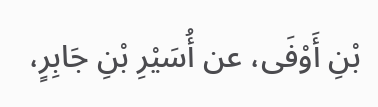بْنِ أَوْفَى، عن أُسَيْرِ بْنِ جَابِرٍ،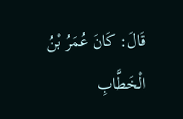قَالَ: كَانَ عُمَرُ بْنُ الْخَطَّابِ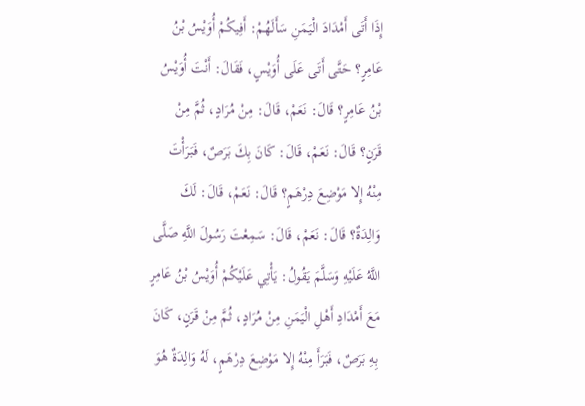إِذَا أَتَى أَمْدَادَ الْيَمَنِ سَأَلَهُمْ: أَفِيكُمْ أُوَيْسُ بْنُ عَامِرٍ؟ حَتَّى أَتَى عَلَى أُوَيْسٍ، فَقَالَ: أَنْتَ أُوَيْسُ بْنُ عَامِرٍ؟ قَالَ: نَعَمْ، قَالَ: مِنْ مُرَادٍ، ثُمَّ مِنْ قَرَنٍ؟ قَالَ: نَعَمْ، قَالَ: كَانَ بِكَ بَرَصٌ، فَبَرَأْتَ مِنْهُ إِلا مَوْضِعَ دِرْهَمٍ؟ قَالَ: نَعَمْ، قَالَ: لَكَ وَالِدَةٌ؟ قَالَ: نَعَمْ، قَالَ: سَمِعْتَ رَسُولَ اللَّهِ صَلَّى اللَّهُ عَلَيْهِ وَسَلَّمَ يَقُولُ: يَأْتِي عَلَيْكُمْ أُوَيْسُ بْنُ عَامِرٍ مَعَ أَمْدَادِ أَهْلِ الْيَمَنِ مِنْ مُرَادٍ، ثُمَّ مِنْ قَرَنٍ، كَانَ بِهِ بَرَصٌ، فَبَرَأَ مِنْهُ إِلا مَوْضِعَ دِرْهَمٍ، لَهُ وَالِدَةٌ هُوَ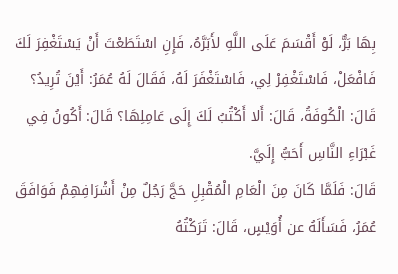بِهَا بَرٌّ، لَوْ أَقْسَمَ عَلَى اللَّهِ لأَبَرَّهُ، فَإِنِ اسْتَطَعْتَ أَنْ يَسْتَغْفِرَ لَكَ فَافْعَلْ، فَاسْتَغْفِرْ لِي، فَاسْتَغْفَرَ لَهُ، فَقَالَ لَهُ عُمَرُ: أَيْنَ تُرِيدُ؟ قَالَ: الْكُوفَةُ، قَالَ: أَلا أَكْتُبُ لَكَ إِلَى عَامِلِهَا؟ قَالَ: أَكُونُ فِي غَبْرَاءِ النَّاسِ أَحَبُّ إِلَيَّ.
قَالَ: فَلَمَّا كَانَ مِنَ الْعَامِ الْمُقْبِلِ حَجَّ رَجُلٌ مِنْ أَشْرَافِهِمْ فَوَافَقَ عُمَرُ، فَسَأَلَهُ عن أُوَيْسٍ، قَالَ: تَرَكْتُهُ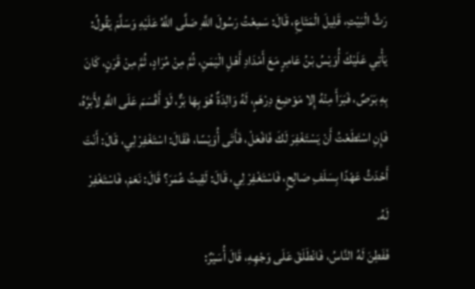رَثَّ الْبَيْتِ، قَلِيلَ الْمَتَاعِ، قَالَ: سَمِعْتُ رَسُولَ اللَّهِ صَلَّى اللَّهُ عَلَيْهِ وَسَلَّمَ يَقُولُ: يَأْتِي عَلَيْكَ أُوَيْسُ بْنُ عَامِرٍ مَعَ أَمْدَادِ أَهْلِ الْيَمَنِ، ثُمَّ مِنْ مُرَادٍ، ثُمَّ مِنْ قَرَنٍ، كَانَ بِهِ بَرَصٌ، فَبَرَأَ مِنْهُ إِلا مَوْضِعَ دِرْهَمٍ، لَهُ وَالِدَةٌ هُوَ بِهَا بَرٌّ، لَوْ أَقْسَمَ عَلَى اللَّهِ لأَبَرَّهُ، فَإِنِ اسْتَطَعْتُ أَنْ يَسْتَغْفِرَ لَكَ فَافْعَلْ، فَأَتَى أُوَيْسًا، فَقَالَ: اسْتَغْفِرْ لِي، قَالَ: أَنْتَ أَحْدَثُ عَهْدًا بِسَلَفِ صَالِحٍ، فَاسْتَغْفِرْ لِي، قَالَ: لَقِيتُ عُمَرَ؟ قَالَ: نَعَمْ، فَاسْتَغْفِرْ لَهُ.
فَفَطِنَ لَهُ النَّاسُ، فَانْطَلَقَ عَلَى وَجْهِهِ، قَالَ أُسَيْرٌ: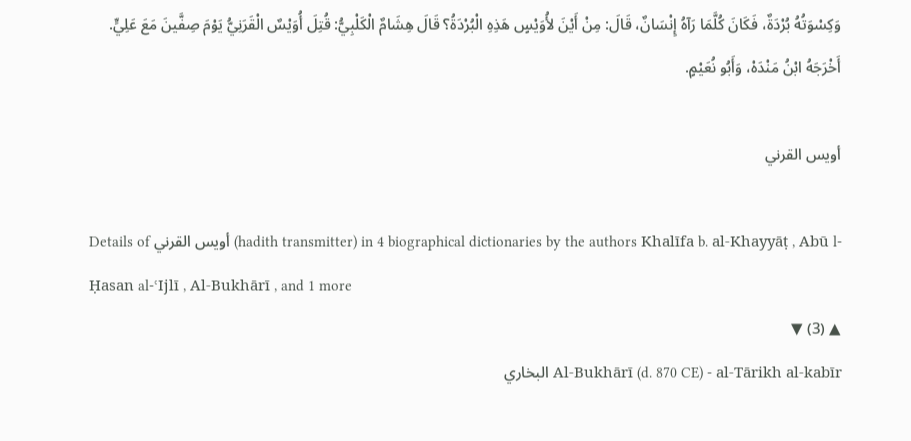وَكِسْوَتُهُ بُرْدَةٌ، فَكَانَ كُلَّمَا رَآهُ إِنْسَانٌ، قَالَ: مِنْ أَيْنَ لأُوَيْسٍ هَذِهِ الْبُرْدَةُ؟ قَالَ هِشَامٌ الْكَلْبِيُّ: قُتِلَ أُوَيْسٌ الْقَرَنِيُّ يَوْمَ صِفَّينَ مَعَ عَلِيٍّ.
أَخْرَجَهُ ابْنُ مَنْدَهْ، وَأَبُو نُعَيْمٍ.

أويس القرني

Details of أويس القرني (hadith transmitter) in 4 biographical dictionaries by the authors Khalīfa b. al-Khayyāṭ , Abū l-Ḥasan al-ʿIjlī , Al-Bukhārī , and 1 more
▲ (3) ▼
Al-Bukhārī (d. 870 CE) - al-Tārikh al-kabīr البخاري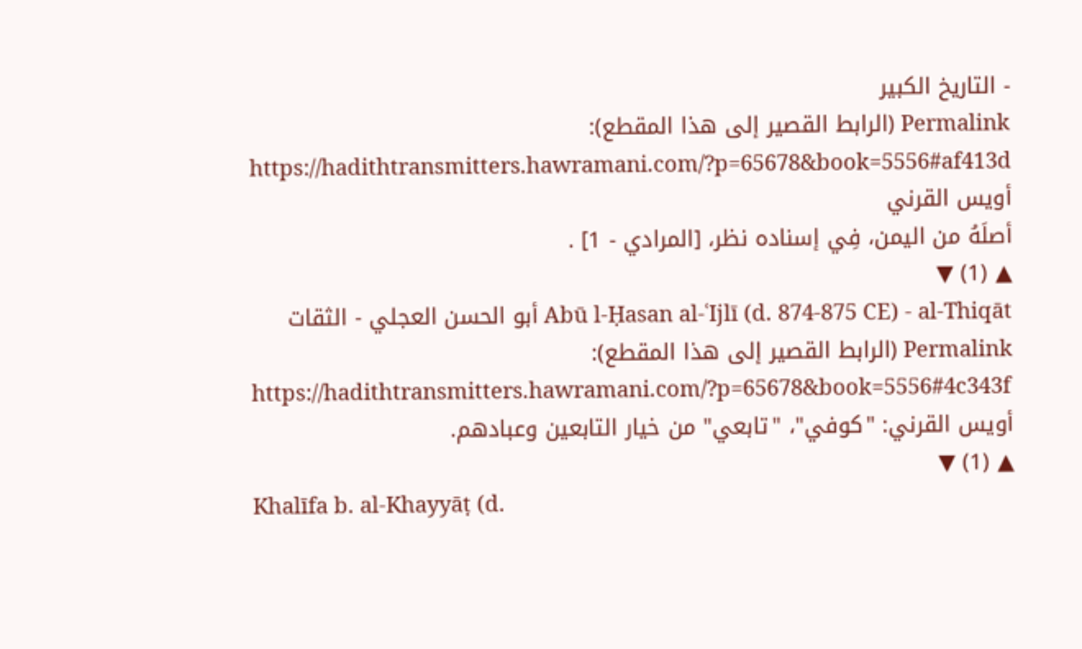- التاريخ الكبير
Permalink (الرابط القصير إلى هذا المقطع):
https://hadithtransmitters.hawramani.com/?p=65678&book=5556#af413d
أويس القرني
أصلَهُ من اليمن، فِي إسناده نظر، [المرادي - 1] .
▲ (1) ▼
Abū l-Ḥasan al-ʿIjlī (d. 874-875 CE) - al-Thiqāt أبو الحسن العجلي - الثقات
Permalink (الرابط القصير إلى هذا المقطع):
https://hadithtransmitters.hawramani.com/?p=65678&book=5556#4c343f
أويس القرني: "كوفي"، "تابعي" من خيار التابعين وعبادهم.
▲ (1) ▼
Khalīfa b. al-Khayyāṭ (d.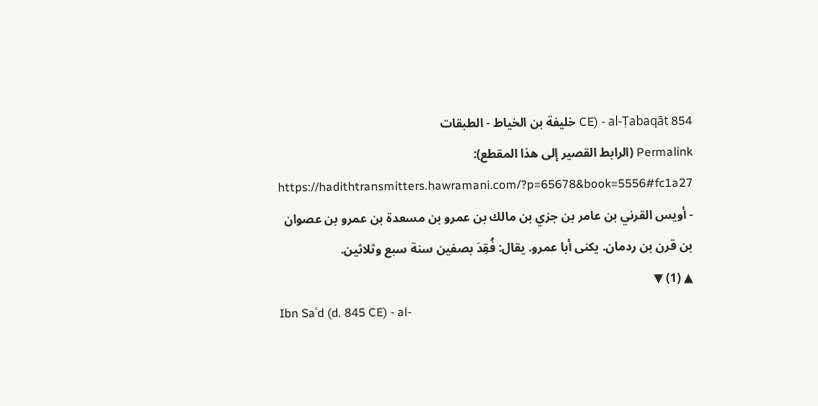854 CE) - al-Ṭabaqāt خليفة بن الخياط - الطبقات
Permalink (الرابط القصير إلى هذا المقطع):
https://hadithtransmitters.hawramani.com/?p=65678&book=5556#fc1a27
- أويس القرني بن عامر بن جزي بن مالك بن عمرو بن مسعدة بن عمرو بن عصوان بن قرن بن ردمان. يكنى أبا عمرو. يقال: فُقِدَ بصفين سنة سبع وثلاثين.
▲ (1) ▼
Ibn Saʿd (d. 845 CE) - al-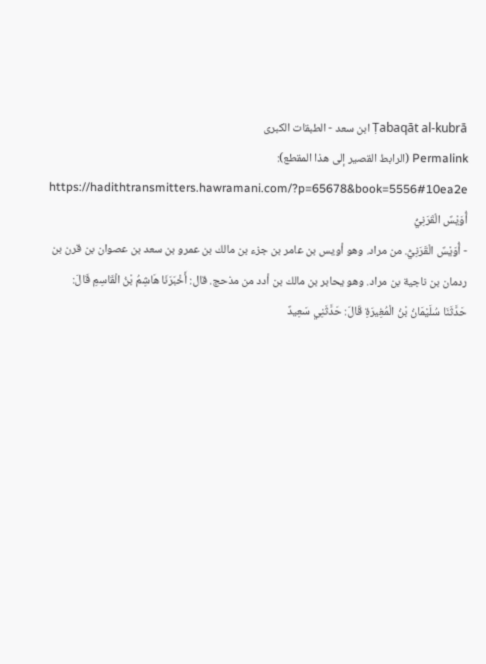Ṭabaqāt al-kubrā ابن سعد - الطبقات الكبرى
Permalink (الرابط القصير إلى هذا المقطع):
https://hadithtransmitters.hawramani.com/?p=65678&book=5556#10ea2e
أُوَيْسٌ الْقَرَنِيُّ
- أُوَيْسٌ الْقَرَنِيُّ. من مراد. وهو أويس بن عامر بن جزء بن مالك بن عمرو بن سعد بن عصوان بن قرن بن ردمان بن ناجية بن مراد. وهو يحابر بن مالك بن أدد من مذحج. قال: أَخْبَرَنَا هَاشِمُ بْنُ الْقَاسِمِ قَالَ: حَدَّثَنَا سُلَيْمَانُ بْنُ الْمُغِيرَةِ قَالَ: حَدَّثَنِي سَعِيدٌ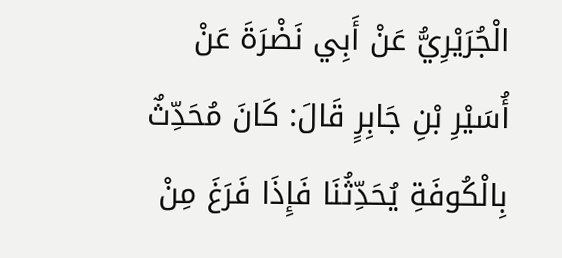الْجُرَيْرِيُّ عَنْ أَبِي نَضْرَةَ عَنْ أُسَيْرِ بْنِ جَابِرٍ قَالَ: كَانَ مُحَدِّثٌ بِالْكُوفَةِ يُحَدِّثُنَا فَإِذَا فَرَغَ مِنْ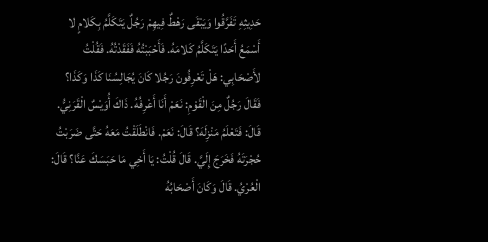حَدِيثِهِ تَفَرَّقُوا وَيَبْقَى رَهْطٌ فِيهِمْ رَجُلٌ يَتَكَلَّمُ بِكَلامٍ لا أَسْمَعُ أَحَدًا يَتَكَلَّمُ كَلامَهُ. فَأَحْبَبْتُهُ فَفَقَدْتُهُ. فَقُلْتُ لأَصْحَابِي: هَلْ تَعْرِفُونَ رَجُلا كَانَ يُجَالِسُنَا كَذَا وَكَذَا؟ فَقَالَ رَجُلٌ مِنَ الْقَوْمِ: نَعَمْ أَنَا أَعْرِفُهُ. ذَاكَ أُوَيْسٌ الْقَرَنِيُّ. قَالَ: فَتَعْلَمُ مَنْزِلَهَ؟ قَالَ: نَعَمْ. فَانْطَلَقْتُ مَعَهُ حَتَّى ضَرَبْتُ حُجْرَتَهُ فَخَرَجَ إِلَيَّ. قَالَ قُلْتُ: يَا أَخِي مَا حَبَسَكَ عَنَّا؟ قَالَ: الْعُرْيُ. قَالَ وَكَانَ أَصْحَابُهُ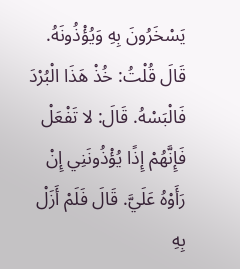يَسْخَرُونَ بِهِ وَيُؤْذُونَهُ. قَالَ قُلْتُ: خُذْ هَذَا الْبُرْدَ فَالْبَسْهُ. قَالَ: لا تَفْعَلْ فَإِنَّهُمْ إِذًا يُؤْذُونَنِي إِنْ رَأَوْهُ عَلَيَّ. قَالَ فَلَمْ أَزَلْ بِهِ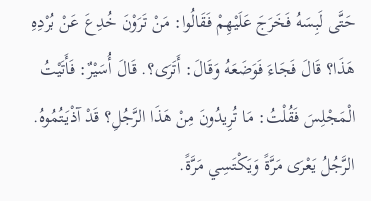حَتَّى لَبِسَهُ فَخَرَجَ عَلَيْهِمْ فَقَالُوا: مَنْ تَرَوْنَ خُدِعَ عَنْ بُرْدِهِ هَذَا؟ قَالَ فَجَاءَ فَوَضَعَهُ وَقَالَ: أَتَرَى؟. قَالَ أُسَيْرٌ: فَأَتَيْتُ الْمَجْلِسَ فَقُلْتُ: مَا تُرِيدُونَ مِنْ هَذَا الرَّجُلِ؟ قَدْ آذْيَتُمُوهُ. الرَّجُلُ يَعْرَى مَرَّةً وَيَكْتَسِي مَرَّةً.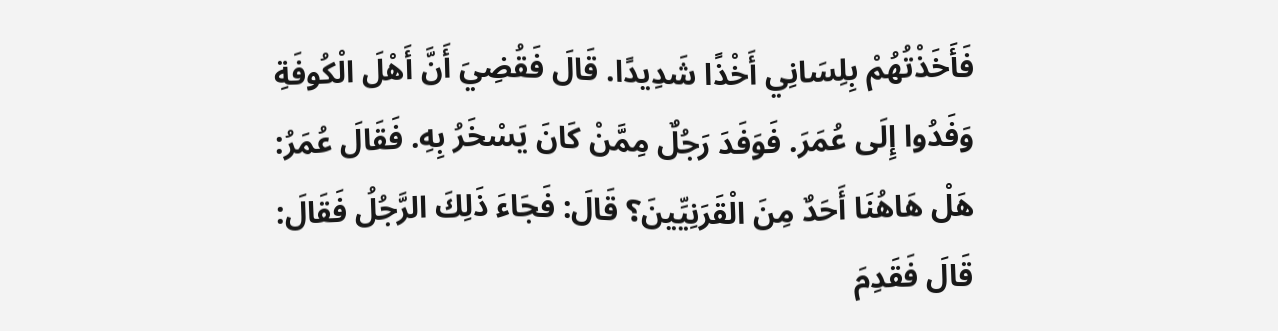فَأَخَذْتُهُمْ بِلِسَانِي أَخْذًا شَدِيدًا. قَالَ فَقُضِيَ أَنَّ أَهْلَ الْكُوفَةِ وَفَدُوا إِلَى عُمَرَ. فَوَفَدَ رَجُلٌ مِمَّنْ كَانَ يَسْخَرُ بِهِ. فَقَالَ عُمَرُ: هَلْ هَاهُنَا أَحَدٌ مِنَ الْقَرَنِيِّينَ؟ قَالَ: فَجَاءَ ذَلِكَ الرَّجُلُ فَقَالَ: قَالَ فَقَدِمَ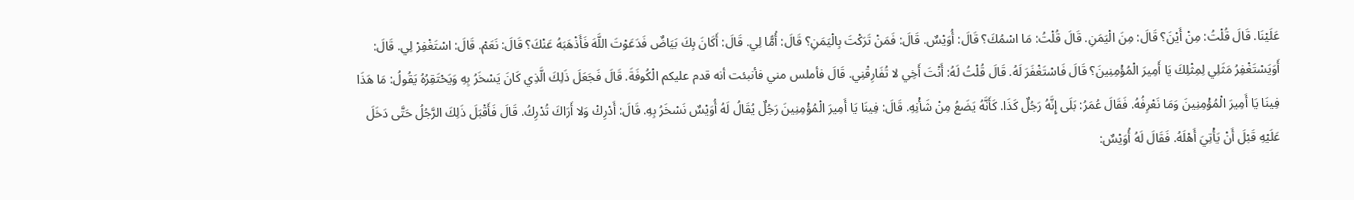عَلَيْنَا. قَالَ قُلْتُ: مِنْ أَيْنَ؟ قَالَ: مِنَ الْيَمَنِ. قَالَ قُلْتُ: مَا اسْمُكَ؟ قَالَ: أُوَيْسٌ. قَالَ: فَمَنْ تَرَكْتَ بِالْيَمَنِ؟ قَالَ: أُمًّا لِي. قَالَ: أَكَانَ بِكَ بَيَاضٌ فَدَعَوْتَ اللَّهَ فَأَذْهَبَهُ عَنْكَ؟ قَالَ: نَعَمْ. قَالَ: اسْتَغْفِرْ لِي. قَالَ: أَوَيَسْتَغْفِرُ مَثَلِي لِمِثْلِكَ يَا أَمِيرَ الْمُؤْمِنِينَ؟ قَالَ فَاسْتَغْفَرَ لَهُ. قَالَ قُلْتُ لَهُ: أَنْتَ أَخِي لا تُفَارِقْنِي. قَالَ فأملس مني فأنبئت أنه قدم عليكم الْكُوفَةَ. قَالَ فَجَعَلَ ذَلِكَ الَّذِي كَانَ يَسْخَرُ بِهِ وَيَحْتَقِرُهُ يَقُولُ: مَا هَذَا فِينَا يَا أَمِيرَ الْمُؤْمِنِينَ وَمَا نَعْرِفُهُ. فَقَالَ عُمَرُ: بَلَى إِنَّهُ رَجُلٌ كَذَا. كَأَنَّهُ يَضَعُ مِنْ شَأْنِهِ. قَالَ: فِينَا يَا أَمِيرَ الْمُؤْمِنِينَ رَجُلٌ يُقَالُ لَهُ أُوَيْسٌ نَسْخَرُ بِهِ. قَالَ: أَدْرِكْ وَلا أَرَاكَ تُدْرِكُ. قَالَ فَأَقْبَلَ ذَلِكَ الرَّجُلُ حَتَّى دَخَلَ عَلَيْهِ قَبْلَ أَنْ يَأْتِيَ أَهْلَهُ. فَقَالَ لَهُ أُوَيْسٌ: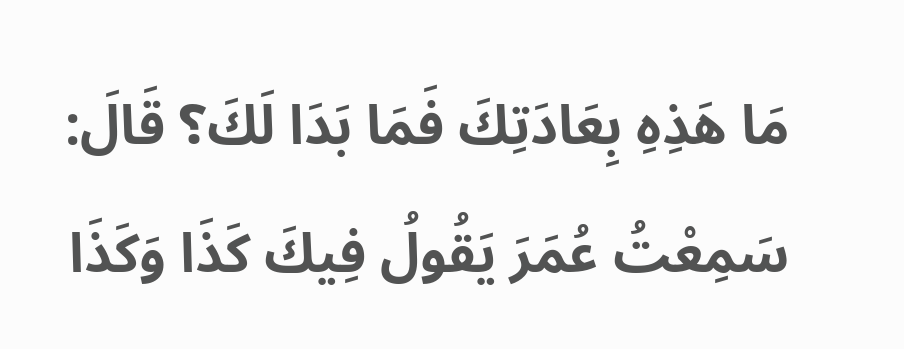مَا هَذِهِ بِعَادَتِكَ فَمَا بَدَا لَكَ؟ قَالَ: سَمِعْتُ عُمَرَ يَقُولُ فِيكَ كَذَا وَكَذَا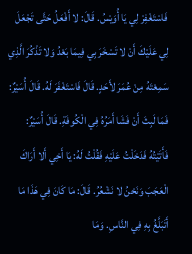فَاسْتَغْفِرْ لِي يَا أُوَيْسُ. قَالَ: لا أَفْعَلُ حَتَّى تَجْعَلَ لِي عَلَيْكَ أَنْ لا تَسْخَرَ بِي فِيمَا بَعْدُ وَلا تَذْكُرَ الَّذِي سَمِعْتَهُ مِنْ عُمَرَ لأَحَدٍ. قَالَ فَاسْتَغْفَرَ لَهُ. قَالَ أُسَيْرٌ: فَمَا لَبِثَ أَنْ فَشَا أَمَرُهُ فِي الْكُوفَةِ. قَالَ أُسَيْرٌ: فَأَتَيْتُهُ فَدَخَلْتُ عَلَيْهِ فَقُلْتُ لَهُ: يَا أَخِي أَلا أَرَاكَ الْعَجَبَ وَنَحْنُ لا نَشْعُرُ. قَالَ: مَا كَانَ فِي هَذَا مَا أَتَبَلَّغُ بِهِ فِي النَّاسِ. وَمَا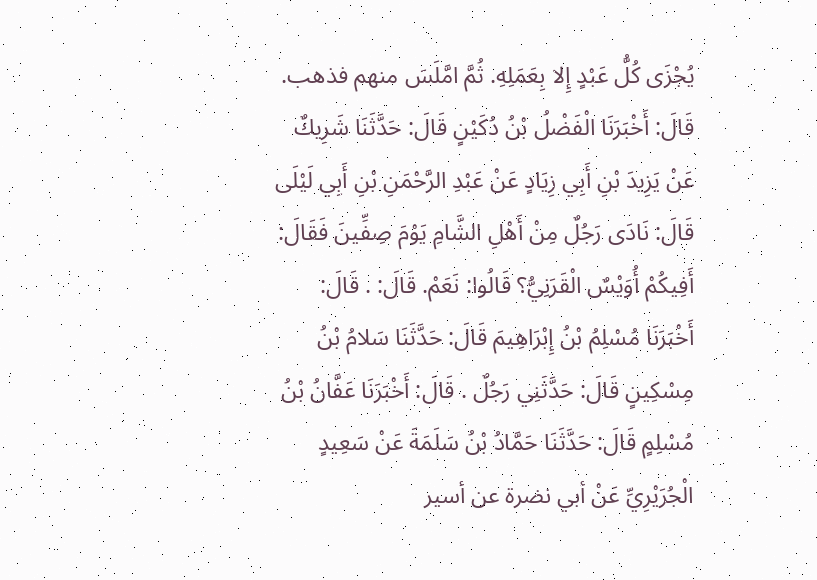يُجْزَى كُلُّ عَبْدٍ إِلا بِعَمَلِهِ. ثُمَّ امَّلَسَ منهم فذهب. قَالَ: أَخْبَرَنَا الْفَضْلُ بْنُ دُكَيْنٍ قَالَ: حَدَّثَنَا شَرِيكٌ عَنْ يَزِيدَ بْنِ أَبِي زِيَادٍ عَنْ عَبْدِ الرَّحْمَنِ بْنِ أَبِي لَيْلَى قَالَ: نَادَى رَجُلٌ مِنْ أَهْلِ الشَّامِ يَوْمَ صِفِّينَ فَقَالَ: أَفِيكُمْ أُوَيْسٌ الْقَرَنِيُّ؟ قَالُوا: نَعَمْ. قَالَ: . قَالَ: أَخْبَرَنَا مُسْلِمُ بْنُ إِبْرَاهِيمَ قَالَ: حَدَّثَنَا سَلامُ بْنُ مِسْكِينٍ قَالَ: حَدَّثَنِي رَجُلٌ . قَالَ: أَخْبَرَنَا عَفَّانُ بْنُ مُسْلِمٍ قَالَ: حَدَّثَنَا حَمَّادُ بْنُ سَلَمَةَ عَنْ سَعِيدٍ الْجُرَيْرِيِّ عَنْ أبي نضرة عن أسير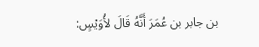بن جابر بن عُمَرَ أَنَّهُ قَالَ لأُوَيْسٍ: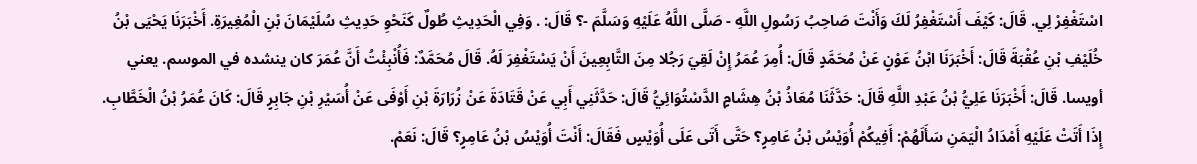اسْتَغْفِرْ لِي. قَالَ: كَيْفَ أَسْتَغْفِرُ لَكَ وَأَنْتَ صَاحِبُ رَسُولِ اللَّهِ - صَلَّى اللَّهُ عَلَيْهِ وَسَلَّمَ -؟ قَالَ: . وَفِي الْحَدِيثِ طُولٌ كَنَحْوِ حَدِيثِ سُلَيْمَانَ بْنِ الْمُغِيرَةِ. أَخْبَرَنَا يَحْيَى بْنُ خُلَيْفِ بْنِ عُقْبَةَ قَالَ: أَخْبَرَنَا ابْنُ عَوْنٍ عَنْ مُحَمَّدٍ قَالَ: أُمِرَ عُمَرُ إِنْ لَقِيَ رَجُلا مِنَ التَّابِعِينَ أَنْ يَسْتَغْفِرَ لَهُ. قَالَ مُحَمَّدٌ: فَأُنْبِئْتُ أَنَّ عُمَرَ كان ينشده في الموسم. يعني أويسا. قَالَ: أَخْبَرَنَا عَلِيُّ بْنُ عَبْدِ اللَّهِ قَالَ: حَدَّثَنَا مُعَاذُ بْنُ هِشَامٍ الدَّسْتُوَائِيُّ قَالَ: حَدَّثَنِي أَبِي عَنْ قَتَادَةَ عَنْ زُرَارَةَ بْنِ أَوْفَى عَنْ أُسَيْرِ بْنِ جَابِرٍ قَالَ: كَانَ عُمَرُ بْنُ الْخَطَّابِ. إِذَا أَتَتْ عَلَيْهِ أَمْدَادُ الْيَمَنِ سَأَلَهُمْ: أَفِيكُمْ أُوَيْسُ بْنُ عَامِرٍ؟ حَتَّى أَتَى عَلَى أُوَيْسٍ فَقَالَ: أَنْتَ أُوَيْسُ بْنُ عَامِرٍ؟ قَالَ: نَعَمْ.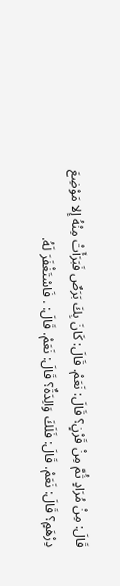قَالَ: مِنْ مُرَادٍ ثُمَّ مِنْ قَرْنٍ؟ قَالَ: نَعَمْ. قَالَ: كَانَ بِكَ بَرَصٌ فَبَرَأَتْ مِنْهُ إِلا مَوْضِعَ دِرْهَمٍ؟ قَالَ: نَعَمْ. قَالَ: فَلَكَ وَالِدَةٌ؟ قَالَ: نَعَمْ. قَالَ: . فَاسْتَغْفَرَ لَهُ.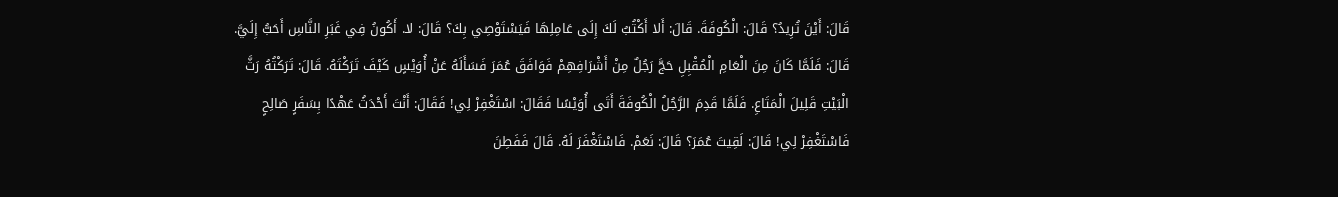قَالَ: أَيْنَ تُرِيدُ؟ قَالَ: الْكُوفَةَ. قَالَ: أَلا أَكْتُبُ لَكَ إِلَى عَامِلِهَا فَيَسْتَوْصِي بِكَ؟ قَالَ: لا. أَكُونُ فِي غَبَرِ النَّاسِ أَحَبُّ إِلَيَّ. قَالَ: فَلَمَّا كَانَ مِنَ الْعَامِ الْمُقْبِلِ حَجَّ رَجُلٌ مِنْ أَشْرَافِهِمْ فَوَافَقَ عُمَرَ فَسَأَلَهُ عَنْ أُوَيْسٍ كَيْفَ تَرَكْتَهُ. قَالَ: تَرَكْتُهُ رَثَّ الْبَيْتِ قَلِيلَ الْمَتَاعِ. فَلَمَّا قَدِمَ الرَّجُلُ الْكُوفَةَ أَتَى أُوَيْسًا فَقَالَ: اسْتَغْفِرْ لِي! فَقَالَ: أَنْتَ أَحْدَثُ عَهْدًا بِسَفَرٍ صَالِحٍ فَاسْتَغْفِرْ لِي! قَالَ: لَقِيتَ عُمَرَ؟ قَالَ: نَعَمْ. فَاسْتَغْفَرَ لَهُ. قَالَ فَفَطِنَ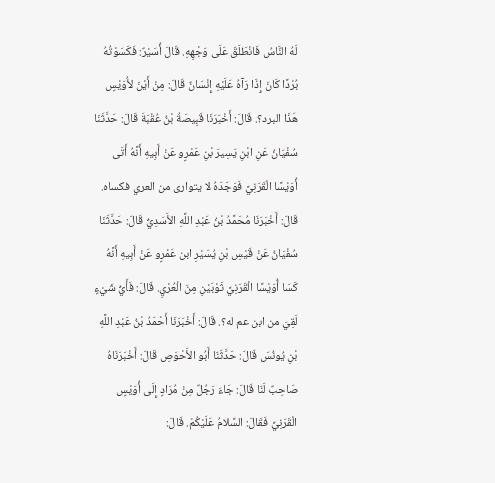لَهُ النَّاسُ فَانْطَلَقَ عَلَى وَجْهِهِ. قَالَ أُسَيْرٌ: فَكَسَوْتُهُ بُرْدًا كَانَ إِذَا رَآهُ عَلَيْهِ إِنْسَانٌ قَالَ: مِنْ أَيْنَ لأُوَيْسٍ هَذَا البرد؟. قَالَ: أَخْبَرَنَا قَبِيصَةُ بْنُ عُقْبَةَ قَالَ: حَدَّثَنَا سُفْيَانُ عَنِ ابْنِ يَسِيرَ بْنِ عَمْرٍو عَنْ أَبِيهِ أَنَّهُ أَتَى أُوَيْسًا الْقَرَنِيَّ فَوَجَدَهُ لا يتوارى من العري فكساه. قَالَ: أَخْبَرَنَا مُحَمَّدُ بْنُ عَبْدِ اللَّهِ الأَسَدِيُّ قَالَ: حَدَّثَنَا سُفْيَانُ عَنْ قَيْسِ بْنِ يُسَيْرِ ابن عَمْرٍو عَنْ أَبِيهِ أَنَّهُ كَسَا أُوَيْسًا الْقَرَنِيَّ ثَوْبَيْنِ مِنَ الْعُرْيِ. قَالَ: فَأَيُّ شَيْءٍ لَقِيَ من ابن عم له؟. قَالَ: أَخْبَرَنَا أَحْمَدُ بْنُ عَبْدِ اللَّهِ بْنِ يُونُسَ قَالَ: حَدَّثَنَا أَبُو الأَحْوَصِ قَالَ: أَخْبَرَنَاهُ صَاحِبٌ لَنَا قَالَ: جَاءَ رَجُلٌ مِنْ مُرَادٍ إِلَى أُوَيْسٍ الْقَرَنِيِّ فَقَالَ: السَّلامُ عَلَيْكُمْ. قَالَ: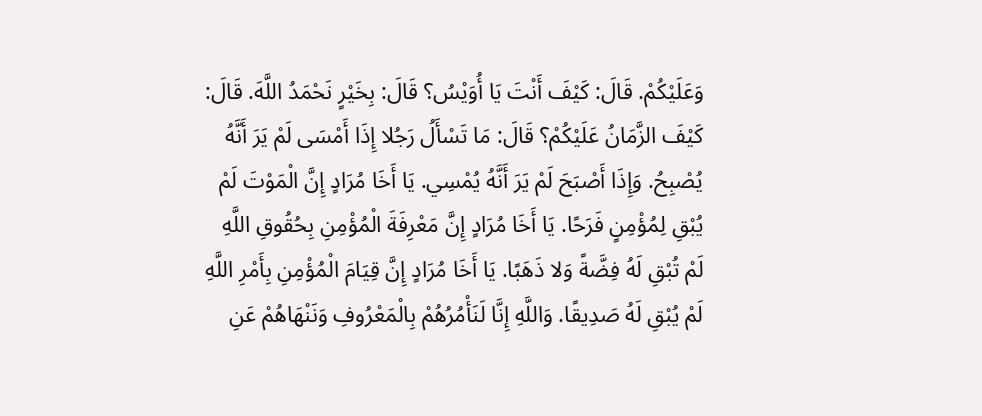وَعَلَيْكُمْ. قَالَ: كَيْفَ أَنْتَ يَا أُوَيْسُ؟ قَالَ: بِخَيْرٍ نَحْمَدُ اللَّهَ. قَالَ: كَيْفَ الزَّمَانُ عَلَيْكُمْ؟ قَالَ: مَا تَسْأَلُ رَجُلا إِذَا أَمْسَى لَمْ يَرَ أَنَّهُ يُصْبِحُ. وَإِذَا أَصْبَحَ لَمْ يَرَ أَنَّهُ يُمْسِي. يَا أَخَا مُرَادٍ إِنَّ الْمَوْتَ لَمْ يُبْقِ لِمُؤْمِنٍ فَرَحًا. يَا أَخَا مُرَادٍ إِنَّ مَعْرِفَةَ الْمُؤْمِنِ بِحُقُوقِ اللَّهِ لَمْ تُبْقِ لَهُ فِضَّةً وَلا ذَهَبًا. يَا أَخَا مُرَادٍ إِنَّ قِيَامَ الْمُؤْمِنِ بِأَمْرِ اللَّهِ لَمْ يُبْقِ لَهُ صَدِيقًا. وَاللَّهِ إِنَّا لَنَأْمُرُهُمْ بِالْمَعْرُوفِ وَنَنْهَاهُمْ عَنِ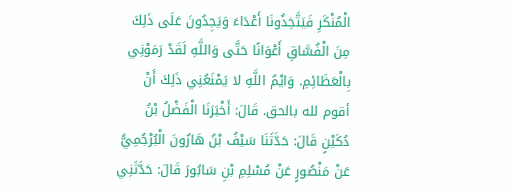الْمُنْكَرِ فَيَتَّخِذُونَا أَعْدَاءَ وَيَجِدُونَ عَلَى ذَلِكَ مِنَ الْفُسَّاقِ أَعْوَانًا حَتَّى وَاللَّهِ لَقَدْ رَمَوْنِي بِالْعَظَائِمِ. وَايْمُ اللَّهِ لا يَمْنَعُنِي ذَلِكَ أَنْ أقوم لله بالحق. قَالَ: أَخْبَرَنَا الْفَضْلُ بْنُ دُكَيْنٍ قَالَ: حَدَّثَنَا سَيْفُ بْنُ هَارُونَ الْبُرْجُمِيُّ عَنْ مَنْصُورٍ عَنْ مُسْلِمِ بْنِ سَابُورَ قَالَ: حَدَّثَنِي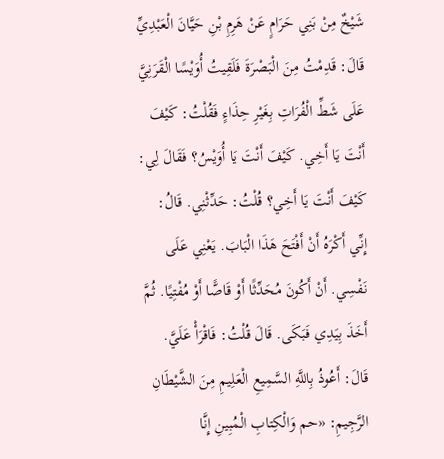شَيْخٌ مِنْ بَنِي حَرَامٍ عَنْ هَرِمِ بْنِ حَيَّانَ الْعَبْدِيِّ قَالَ: قَدِمْتُ مِنَ الْبَصْرَةَ فَلَقِيتُ أُوَيْسًا الْقَرَنِيَّ عَلَى شَطِّ الْفُرَاتِ بِغَيْرِ حِذَاءٍ فَقُلْتُ: كَيْفَ أَنْتَ يَا أَخِي. كَيْفَ أَنْتَ يَا أُوَيْسُ؟ فَقَالَ لِي: كَيْفَ أَنْتَ يَا أَخِي؟ قُلْتُ: حَدِّثْنِي. قَالُ: إِنِّي أَكْرَهُ أَنْ أَفْتَحَ هَذَا الْبَابَ. يَعْنِي عَلَى نَفْسِي. أَنْ أَكُونَ مُحَدِّثًا أَوْ قَاصًّا أَوْ مُفْتِيًا. ثُمَّ أَخَذَ بِيَدِي فَبَكَى. قَالَ قُلْتُ: فَاقْرَأْ عَلَيَّ. قَالَ: أَعُوذُ بِاللَّهِ السَّمِيعِ الْعَلِيمِ مِنَ الشَّيْطَانِ الرَّجِيمِ: «حم وَالْكِتابِ الْمُبِينِ إِنَّا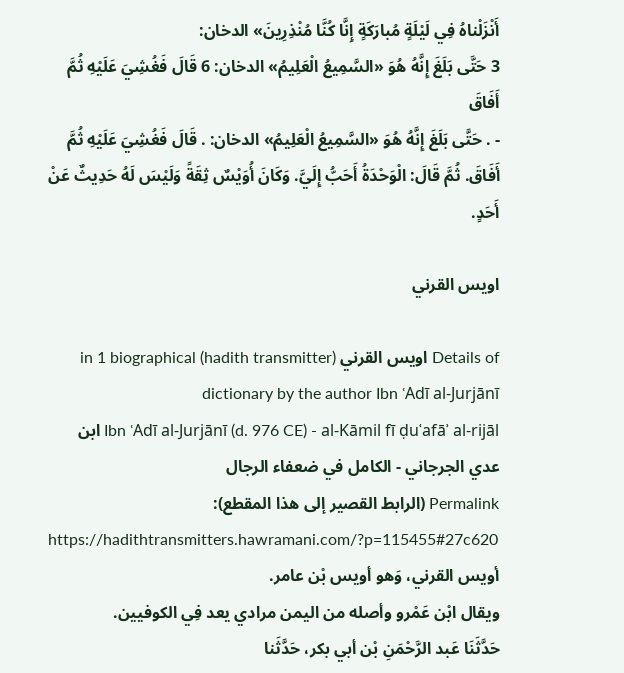أَنْزَلْناهُ فِي لَيْلَةٍ مُبارَكَةٍ إِنَّا كُنَّا مُنْذِرِينَ» الدخان:
3 حَتَّى بَلَغَ إِنَّهُ هُوَ «السَّمِيعُ الْعَلِيمُ» الدخان: 6 قَالَ فَغُشِيَ عَلَيْهِ ثُمَّ أَفَاقَ
- . حَتَّى بَلَغَ إِنَّهُ هُوَ «السَّمِيعُ الْعَلِيمُ» الدخان: . قَالَ فَغُشِيَ عَلَيْهِ ثُمَّ أَفَاقَ. ثُمَّ قَالَ: الْوَحْدَةُ أَحَبُّ إِلَيَّ. وَكَانَ أُوَيْسٌ ثِقَةً وَلَيْسَ لَهُ حَدِيثٌ عَنْ أَحَدٍ.

اويس القرني

Details of اويس القرني (hadith transmitter) in 1 biographical dictionary by the author Ibn ʿAdī al-Jurjānī
Ibn ʿAdī al-Jurjānī (d. 976 CE) - al-Kāmil fī ḍuʿafāʾ al-rijāl ابن عدي الجرجاني - الكامل في ضعفاء الرجال
Permalink (الرابط القصير إلى هذا المقطع):
https://hadithtransmitters.hawramani.com/?p=115455#27c620
أويس القرني، وَهو أويس بْن عامر.
ويقال ابْن عَمْرو وأصله من اليمن مرادي يعد فِي الكوفيين.
حَدَّثَنَا عَبد الرَّحْمَنِ بْن أبي بكر، حَدَّثَنا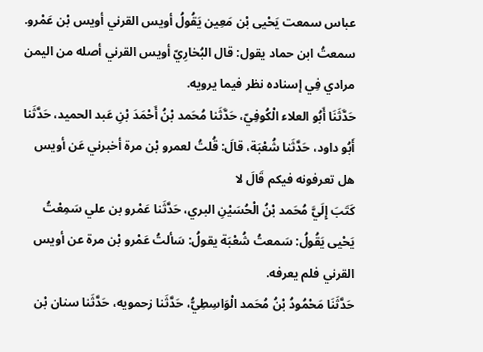عباس سمعت يَحْيى بْن مَعِين يَقُولُ أويس القرني أويس بْن عَمْرو.
سمعتُ ابن حماد يقول: قال البُخارِيّ أويس القرني أصله من اليمن مرادي فِي إسناده نظر فيما يرويه.
حَدَّثَنَا أَبُو العلاء الْكُوفِيّ، حَدَّثَنا مُحَمد بْنُ أَحْمَدَ بْنِ عَبد الحميد، حَدَّثَنا أَبُو داود، حَدَّثَنا شُعْبَة، قالَ: قُلتُ لعمرو بْن مرة أخبرني عَن أويس هل تعرفونه فيكم قَالَ لا
كَتَبَ إِلَيَّ مُحَمد بْنُ الْحُسَيْنِ البري، حَدَّثَنا عَمْرو بن علي سَمِعْتُ يَحْيى يَقُولُ: سَمعتُ شُعْبَة يقولُ: سَألتُ عَمْرو بْن مرة عن أويس القرني فلم يعرفه.
حَدَّثَنَا مَحْمُودُ بْنُ مُحَمد الْوَاسِطِيُّ، حَدَّثَنا زحمويه، حَدَّثَنا سنان بْن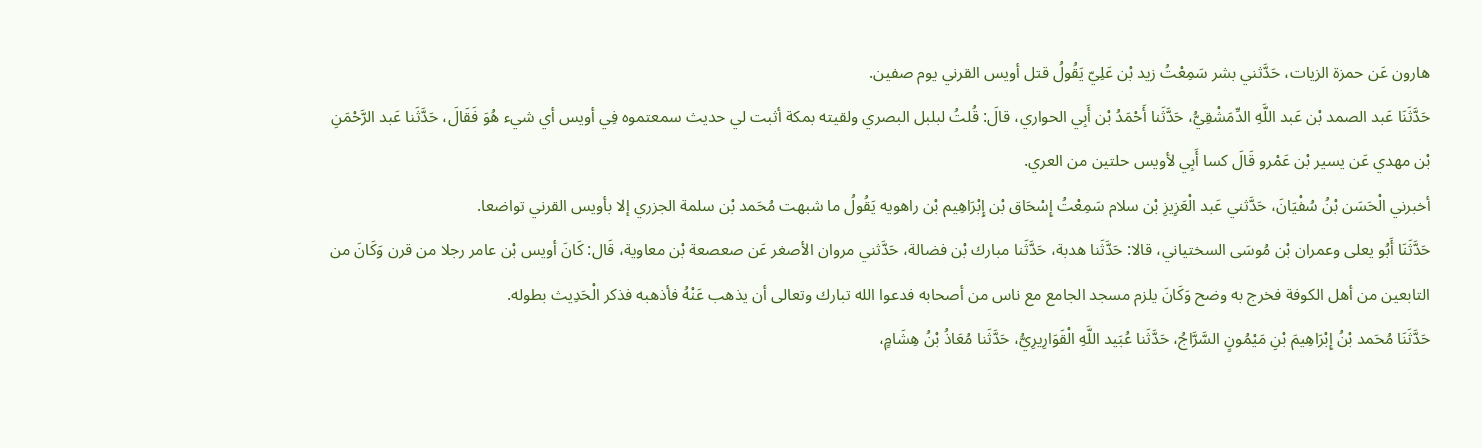هارون عَن حمزة الزيات، حَدَّثني بشر سَمِعْتُ زيد بْن عَلِيّ يَقُولُ قتل أويس القرني يوم صفين.
حَدَّثَنَا عَبد الصمد بْن عَبد اللَّهِ الدِّمَشْقِيُّ، حَدَّثَنا أَحْمَدُ بْن أَبِي الحواري، قالَ: قُلتُ لبلبل البصري ولقيته بمكة أثبت لي حديث سمعتموه فِي أويس أي شيء هُوَ فَقَالَ، حَدَّثَنا عَبد الرَّحْمَنِ بْن مهدي عَن يسير بْن عَمْرو قَالَ كسا أَبِي لأويس حلتين من العري.
أخبرني الْحَسَن بْنُ سُفْيَانَ، حَدَّثني عَبد الْعَزِيزِ بْن سلام سَمِعْتُ إِسْحَاق بْن إِبْرَاهِيم بْن راهويه يَقُولُ ما شبهت مُحَمد بْن سلمة الجزري إلا بأويس القرني تواضعا.
حَدَّثَنَا أَبُو يعلى وعمران بْن مُوسَى السختياني، قالا: حَدَّثَنا هدبة، حَدَّثَنا مبارك بْن فضالة، حَدَّثني مروان الأصغر عَن صعصعة بْن معاوية، قَال: كَانَ أويس بْن عامر رجلا من قرن وَكَانَ من التابعين من أهل الكوفة فخرج به وضح وَكَانَ يلزم مسجد الجامع مع ناس من أصحابه فدعوا الله تبارك وتعالى أن يذهب عَنْهُ فأذهبه فذكر الْحَدِيث بطوله.
حَدَّثَنَا مُحَمد بْنُ إِبْرَاهِيمَ بْنِ مَيْمُونٍ السَّرَّاجُ، حَدَّثَنا عُبَيد اللَّهِ الْقَوَارِيرِيُّ، حَدَّثَنا مُعَاذُ بْنُ هِشَامٍ،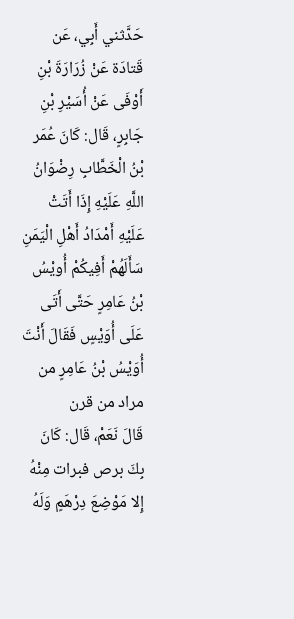حَدَّثني أَبِي، عَن قَتادَة عَنْ زُرَارَةَ بْنِ أَوْفَى عَنْ أُسَيْرِ بْنِ جَابِرٍ، قَال: كَانَ عُمَر بْنُ الْخَطَّابِ رِضْوَانُ اللَّهِ عَلَيْهِ إِذَا أَتَتْ عَلَيْهِ أَمْدَادُ أَهْلِ الْيَمَنِ سَأَلَهُمْ أَفِيكُمْ أُويْسُ بْنُ عَامِرٍ حَتَّى أَتَى عَلَى أُوَيْسٍ فَقَالَ أَنْتَ أُوَيْسُ بْنُ عَامِرٍ من مراد من قرن
قَالَ نَعَمْ، قَال: كَانَ بِكَ برص فبرات مِنْهُ إِلا مَوْضِعَ دِرْهَمٍ وَلَهُ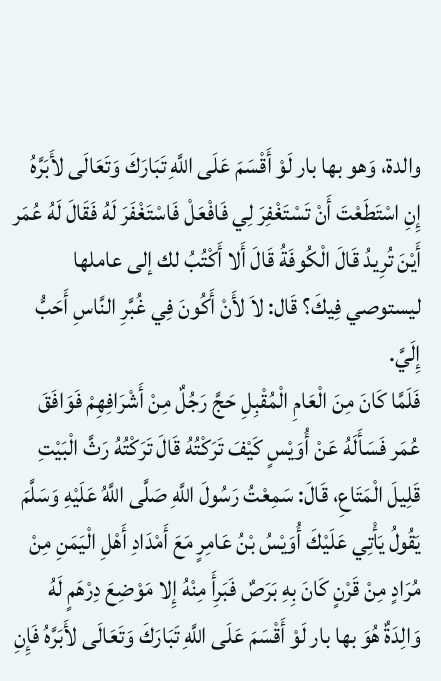والدة، وَهو بها بار لَوْ أَقْسَمَ عَلَى اللَّهِ تَبَارَكَ وَتَعَالَى لأَبَرَّهُ إِنِ اسْتَطَعْتَ أَنْ تَسْتَغْفِرَ لِي فَافْعَلْ فَاسْتَغْفَرَ لَهُ فَقَالَ لَهُ عُمَر أَيْنَ تُرِيدُ قَالَ الْكُوفَةُ قَالَ أَلا أَكْتُبُ لك إلى عاملها ليستوصي فِيكَ؟ قَال: لاَ لأَنْ أَكُونَ فِي غُبَّرِ النَّاسِ أَحَبُّ إِلَيَّ.
فَلَمَّا كَانَ مِنَ الْعَامِ الْمُقْبِلِ حَجَّ رَجُلٌ مِنْ أَشْرَافِهِمْ فَوَافَقَ عُمَر فَسَأَلَهُ عَنْ أُوَيْسٍ كَيْفَ تَرَكْتُهُ قَالَ تَرَكْتُهُ رَثَّ الْبَيْتِ قَلِيلَ الْمَتَاعِ، قَالَ: سَمِعْتُ رَسُولَ اللَّهِ صَلَّى اللَّهُ عَلَيْهِ وَسَلَّمَ يَقُولُ يَأْتِي عَلَيْكَ أُوَيْسُ بْنُ عَامِرٍ مَعَ أَمْدَادِ أَهْلِ الْيَمَنِ مِنْ مُرَادٍ مِنْ قَرْنٍ كَانَ بِهِ بَرَصٌ فَبَرِأَ مِنْهُ إِلا مَوْضِعَ دِرْهَمٍ لَهُ وَالِدَةٌ هُوَ بها بار لَوْ أَقْسَمَ عَلَى اللَّهِ تَبَارَكَ وَتَعَالَى لأَبَرَّهُ فَإِنِ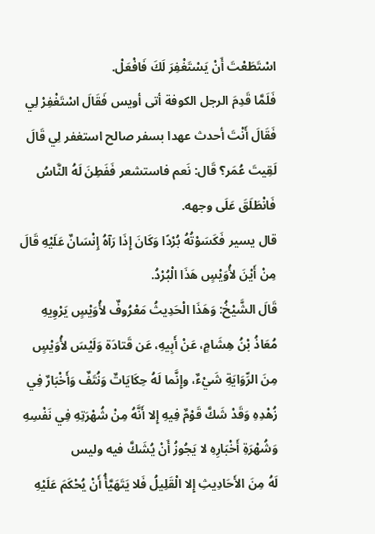اسْتَطَعْتَ أَنْ يَسْتَغْفِرَ لَكَ فَافْعَلْ.
فَلَمَّا قَدِمَ الرجل الكوفة أتى أويس فَقَالَ اسْتَغْفِرْ لِي فَقَالَ أَنْتَ أحدث عهدا بسفر صالح استغفر لِي قَالَ لَقِيتَ عُمَر؟ قَال: نَعم فاستشعر فَفَطِنَ لَهُ النَّاسُ فَانْطَلَقَ عَلَى وجهه.
قال يسير فَكَسَوْتُهُ بُرْدًا وَكَانَ إِذَا رَآهُ إِنْسَانٌ عَلَيْهِ قَالَ مِنْ أَيْنَ لأُوَيْسٍ هَذَا الْبُرْدُ.
قَالَ الشَّيْخُ: وَهَذَا الْحَدِيثُ مَعْرُوفٌ لأُوَيْسٍ يَرْوِيهِ مُعَاذُ بْنُ هِشَامٍ، عَنْ أَبِيهِ، عَن قَتادَة وَلَيْسَ لأُوَيْسٍ مِنَ الرِّوَايَةِ شَيْءٌ، وإِنَّما لَهُ حِكَايَاتٌ وَنُتَفٌ وَأَخْبَارٌ فِي زُهْدِهِ وَقَدْ شَكَّ قَوْمٌ فِيهِ إِلا أَنَّهُ مِنْ شُهْرَتِهِ فِي نَفْسِهِ وَشُهْرَةِ أَخْبَارِهِ لا يَجُوزُ أَنْ يُشَكَّ فيه وليس
لَهُ مِنَ الأَحَادِيثِ إِلا الْقَلِيلُ فَلا يَتَهَيَّأُ أَنْ يُحْكَمَ عَلَيْهِ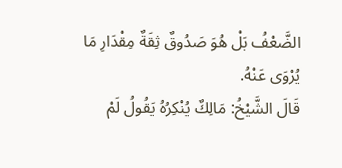الضَّعْفُ بَلْ هُوَ صَدُوقٌ ثِقَةٌ مِقْدَارِ مَا يُرْوَى عَنْهُ.
قَالَ الشَّيْخُ: مَالِكٌ يُنْكِرُهُ يَقُولُ لَمْ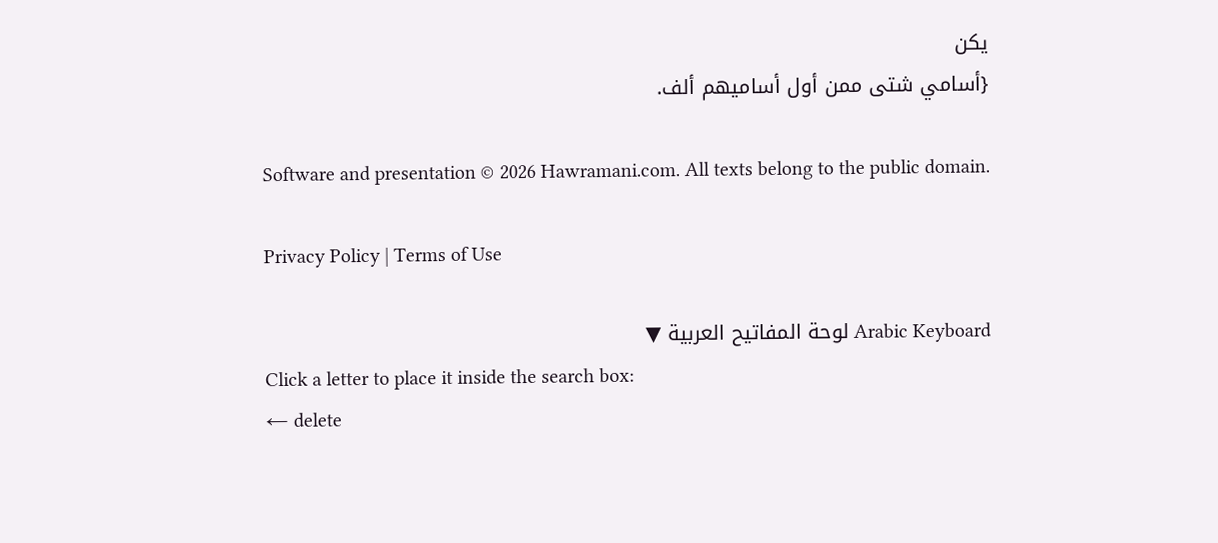يكن
{أسامي شتى ممن أول أساميهم ألف.

Software and presentation © 2026 Hawramani.com. All texts belong to the public domain.

Privacy Policy | Terms of Use

Arabic Keyboard لوحة المفاتيح العربية ▼
Click a letter to place it inside the search box:
← delete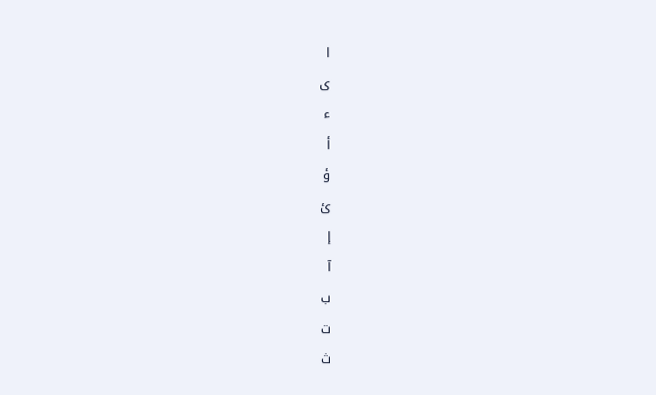ا
ى
ء
أ
ؤ
ئ
إ
آ
ب
ت
ث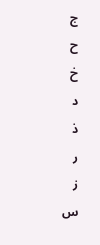ج
ح
خ
د
ذ
ر
ز
س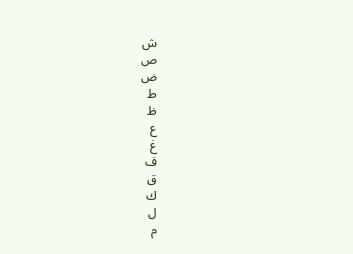ش
ص
ض
ط
ظ
ع
غ
ف
ق
ك
ل
م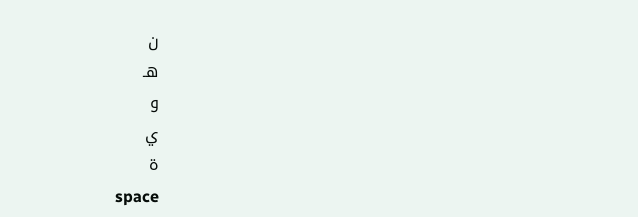ن
هـ
و
ي
ة
space